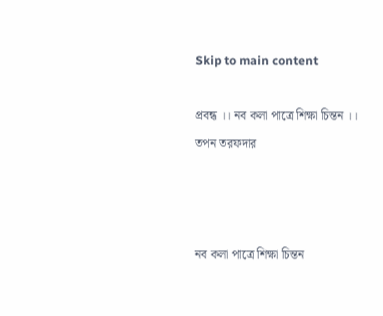Skip to main content

প্রবন্ধ ।। নব কলা পাত্রে শিক্ষা চিন্তন ।। তপন তরফদার



নব কলা পাত্রে শিক্ষা চিন্তন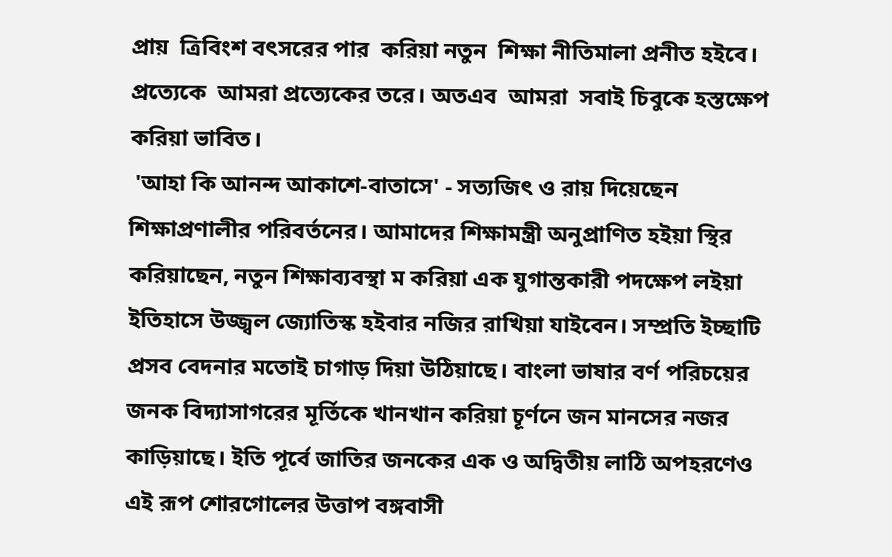প্রায়  ত্রিবিংশ বৎসরের পার  করিয়া নতুন  শিক্ষা নীতিমালা প্রনীত হইবে। প্রত্যেকে  আমরা প্রত্যেকের তরে। অতএব  আমরা  সবাই চিবুকে হস্তক্ষেপ করিয়া ভাবিত।
 'আহা কি আনন্দ আকাশে-বাতাসে' - সত্যজিৎ ও রায় দিয়েছেন শিক্ষাপ্রণালীর পরিবর্তনের। আমাদের শিক্ষামন্ত্রী অনুপ্রাণিত হইয়া স্থির করিয়াছেন, নতুন শিক্ষাব্যবস্থা ম করিয়া এক যুগান্তকারী পদক্ষেপ লইয়া ইতিহাসে উজ্জ্বল জ্যোতিস্ক হইবার নজির রাখিয়া যাইবেন। সম্প্রতি ইচ্ছাটি প্রসব বেদনার মতোই চাগাড় দিয়া উঠিয়াছে। বাংলা ভাষার বর্ণ পরিচয়ের জনক বিদ্যাসাগরের মূর্তিকে খানখান করিয়া চূর্ণনে জন মানসের নজর কাড়িয়াছে। ইতি পূর্বে জাতির জনকের এক ও অদ্বিতীয় লাঠি অপহরণেও এই রূপ শোরগোলের উত্তাপ বঙ্গবাসী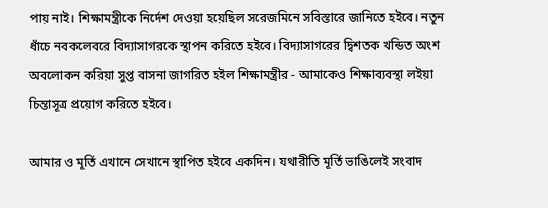পায় নাই। শিক্ষামন্ত্রীকে নির্দেশ দেওয়া হয়েছিল সরেজমিনে সবিস্তারে জানিতে হইবে। নতুন ধাঁচে নবকলেবরে বিদ্যাসাগরকে স্থাপন করিতে হইবে। বিদ্যাসাগরের দ্বিশতক খন্ডিত অংশ অবলোকন করিয়া সুপ্ত বাসনা জাগরিত হইল শিক্ষামন্ত্রীর - আমাকেও শিক্ষাব্যবস্থা লইয়া চিন্তাসূত্র প্রয়োগ করিতে হইবে।

আমার ও মূর্তি এখানে সেখানে স্থাপিত হইবে একদিন। যথারীতি মূর্তি ভাঙিলেই সংবাদ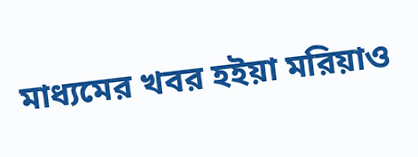মাধ্যমের খবর হইয়া মরিয়াও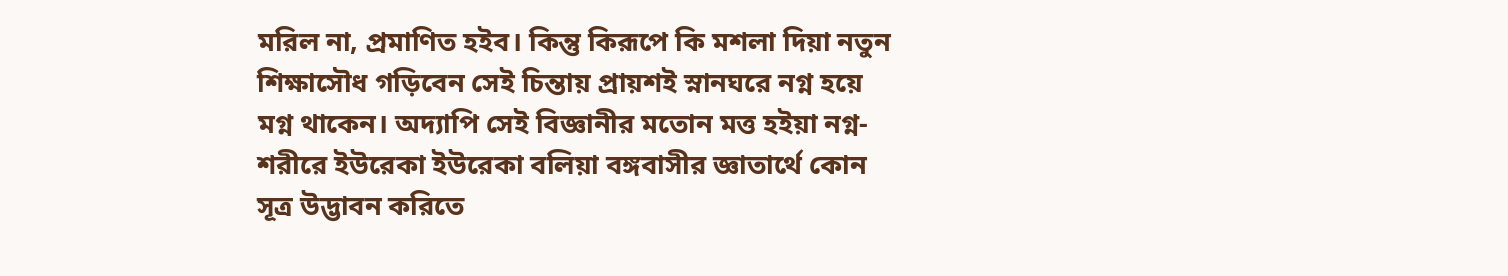মরিল না, প্রমাণিত হইব। কিন্তু কিরূপে কি মশলা দিয়া নতুন শিক্ষাসৌধ গড়িবেন সেই চিন্তায় প্রায়শই স্নানঘরে নগ্ন হয়ে মগ্ন থাকেন। অদ্যাপি সেই বিজ্ঞানীর মতোন মত্ত হইয়া নগ্ন-শরীরে ইউরেকা ইউরেকা বলিয়া বঙ্গবাসীর জ্ঞাতার্থে কোন সূত্র উদ্ভাবন করিতে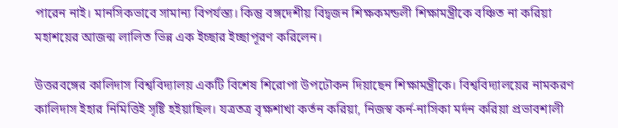পারেন নাই। মানসিকভাবে সামান্য বিপর্যস্ত্য। কিন্তু বঙ্গদেশীয় বিদ্বজন শিক্ষকমন্ডলী শিক্ষামন্ত্রীকে বঞ্চিত না করিয়া মহাশয়ের আজন্ম লালিত ভিন্ন এক ইচ্ছার ইচ্ছাপূরণ করিলেন।

উত্তরবঙ্গের কালিদাস বিশ্ববিদ্যালয় একটি বিশেষ শিরোপা উপঢৌকন দিয়াছেন শিক্ষামন্ত্রীকে। বিশ্ববিদ্যালয়ের নামকরণ কালিদাস ইহার নিমিত্তিই সৃষ্টি হইয়াছিল। যত্রতত্র বৃক্ষশাখা কর্তন করিয়া, নিজস্ব কর্ন-নাসিকা মর্দন করিয়া প্রভাবশালী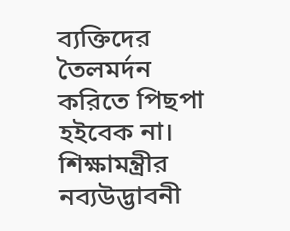ব্যক্তিদের তৈলমর্দন করিতে পিছপা হইবেক না। শিক্ষামন্ত্রীর নব্যউদ্ভাবনী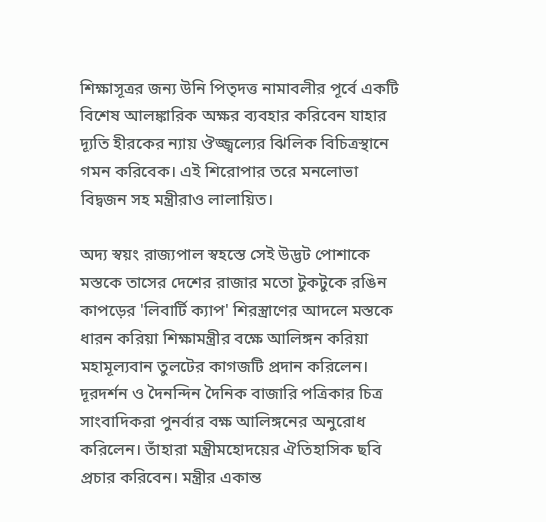শিক্ষাসূত্রর জন্য উনি পিতৃদত্ত নামাবলীর পূর্বে একটি বিশেষ আলঙ্কারিক অক্ষর ব্যবহার করিবেন যাহার দ্যূতি হীরকের ন্যায় ঔজ্জ্বল্যের ঝিলিক বিচিত্রস্থানে গমন করিবেক। এই শিরোপার তরে মনলোভা বিদ্বজন সহ মন্ত্রীরাও লালায়িত।

অদ্য স্বয়ং রাজ্যপাল স্বহস্তে সেই উদ্ভট পোশাকে মস্তকে তাসের দেশের রাজার মতো টুকটুকে রঙিন কাপড়ের 'লিবার্টি ক্যাপ' শিরস্ত্রাণের আদলে মস্তকে ধারন করিয়া শিক্ষামন্ত্রীর বক্ষে আলিঙ্গন করিয়া মহামূল্যবান তুলটের কাগজটি প্রদান করিলেন। দূরদর্শন ও দৈনন্দিন দৈনিক বাজারি পত্রিকার চিত্র সাংবাদিকরা পুনর্বার বক্ষ আলিঙ্গনের অনুরোধ করিলেন। তাঁহারা মন্ত্রীমহোদয়ের ঐতিহাসিক ছবি প্রচার করিবেন। মন্ত্রীর একান্ত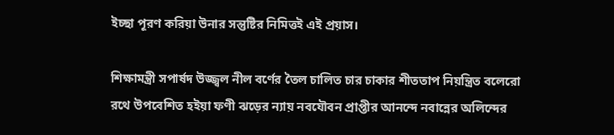ইচ্ছা পূরণ করিয়া উনার সন্তুষ্টির নিমিত্তই এই প্রয়াস।

শিক্ষামন্ত্রী সপার্ষদ উজ্জ্বল নীল বর্ণের তৈল চালিত চার চাকার শীততাপ নিয়ন্ত্রিত বলেরো রথে উপবেশিত হইয়া ফণী ঝড়ের ন্যায় নবযৌবন প্রাপ্তীর আনন্দে নবান্নের অলিন্দের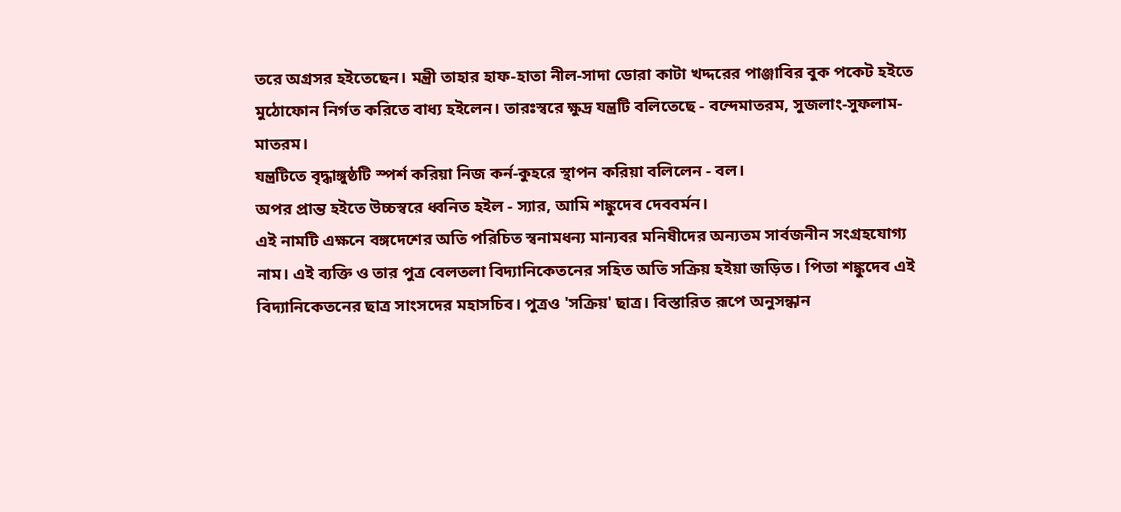তরে অগ্রসর হইতেছেন। মন্ত্রী তাহার হাফ-হাতা নীল-সাদা ডোরা কাটা খদ্দরের পাঞ্জাবির বুক পকেট হইতে মুঠোফোন নির্গত করিতে বাধ্য হইলেন। তারঃস্বরে ক্ষুদ্র যন্ত্রটি বলিতেছে - বন্দেমাতরম, সুজলাং-সুফলাম-মাতরম।
যন্ত্রটিতে বৃদ্ধাঙ্গুষ্ঠটি স্পর্শ করিয়া নিজ কর্ন-কুহরে স্থাপন করিয়া বলিলেন - বল।
অপর প্রান্ত হইতে উচ্চস্বরে ধ্বনিত হইল - স্যার, আমি শঙ্কুদেব দেববর্মন।
এই নামটি এক্ষনে বঙ্গদেশের অতি পরিচিত স্বনামধন্য মান্যবর মনিষীদের অন্যতম সার্বজনীন সংগ্রহযোগ্য নাম। এই ব্যক্তি ও তার পুত্র বেলতলা বিদ্যানিকেতনের সহিত অতি সক্রিয় হইয়া জড়িত। পিতা শঙ্কুদেব এই বিদ্যানিকেতনের ছাত্র সাংসদের মহাসচিব। পুত্রও 'সক্রিয়' ছাত্র। বিস্তারিত রূপে অনুসন্ধান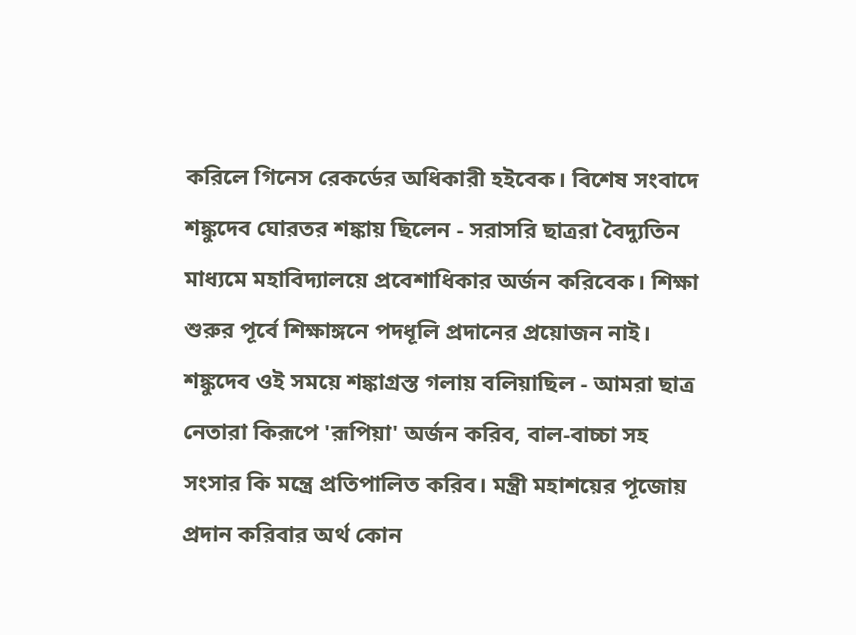করিলে গিনেস রেকর্ডের অধিকারী হইবেক। বিশেষ সংবাদে শঙ্কুদেব ঘোরতর শঙ্কায় ছিলেন - সরাসরি ছাত্ররা বৈদ্যুতিন মাধ্যমে মহাবিদ্যালয়ে প্রবেশাধিকার অর্জন করিবেক। শিক্ষা শুরুর পূর্বে শিক্ষাঙ্গনে পদধূলি প্রদানের প্রয়োজন নাই। শঙ্কুদেব ওই সময়ে শঙ্কাগ্রস্ত গলায় বলিয়াছিল - আমরা ছাত্র নেতারা কিরূপে 'রূপিয়া' অর্জন করিব, বাল-বাচ্চা সহ সংসার কি মন্ত্রে প্রতিপালিত করিব। মন্ত্রী মহাশয়ের পূজোয় প্রদান করিবার অর্থ কোন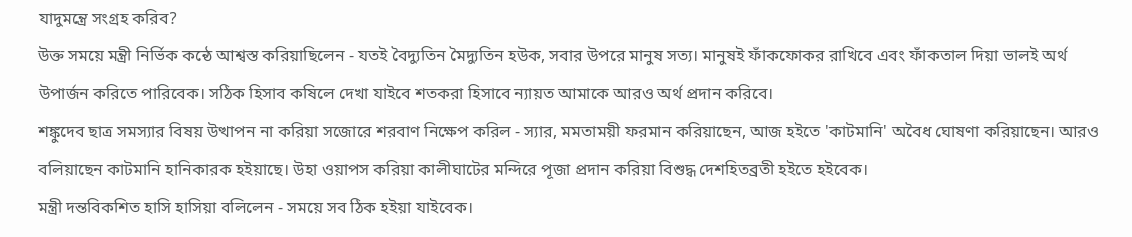যাদুমন্ত্রে সংগ্রহ করিব?
উক্ত সময়ে মন্ত্রী নির্ভিক কন্ঠে আশ্বস্ত করিয়াছিলেন - যতই বৈদ্যুতিন মৈদ্যুতিন হউক, সবার উপরে মানুষ সত্য। মানুষই ফাঁকফোকর রাখিবে এবং ফাঁকতাল দিয়া ভালই অর্থ উপার্জন করিতে পারিবেক। সঠিক হিসাব কষিলে দেখা যাইবে শতকরা হিসাবে ন্যায়ত আমাকে আরও অর্থ প্রদান করিবে।
শঙ্কুদেব ছাত্র সমস্যার বিষয় উত্থাপন না করিয়া সজোরে শরবাণ নিক্ষেপ করিল - স্যার, মমতাময়ী ফরমান করিয়াছেন, আজ হইতে 'কাটমানি' অবৈধ ঘোষণা করিয়াছেন। আরও বলিয়াছেন কাটমানি হানিকারক হইয়াছে। উহা ওয়াপস করিয়া কালীঘাটের মন্দিরে পূজা প্রদান করিয়া বিশুদ্ধ দেশহিতব্রতী হইতে হইবেক।
মন্ত্রী দন্তবিকশিত হাসি হাসিয়া বলিলেন - সময়ে সব ঠিক হইয়া যাইবেক।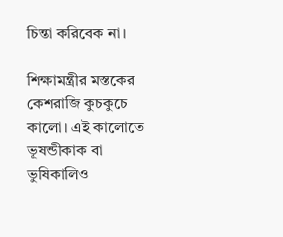চিন্তা করিবেক না।

শিক্ষামন্ত্রীর মস্তকের কেশরাজি কুচকুচে কালো। এই কালোতে ভূষন্ডীকাক বা ভুষিকালিও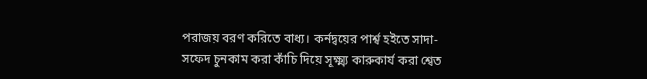পরাজয় বরণ করিতে বাধ্য। কর্নদ্বয়ের পার্শ্ব হইতে সাদা-সফেদ চুনকাম করা কাঁচি দিয়ে সূক্ষ্ম্য কারুকার্য করা শ্বেত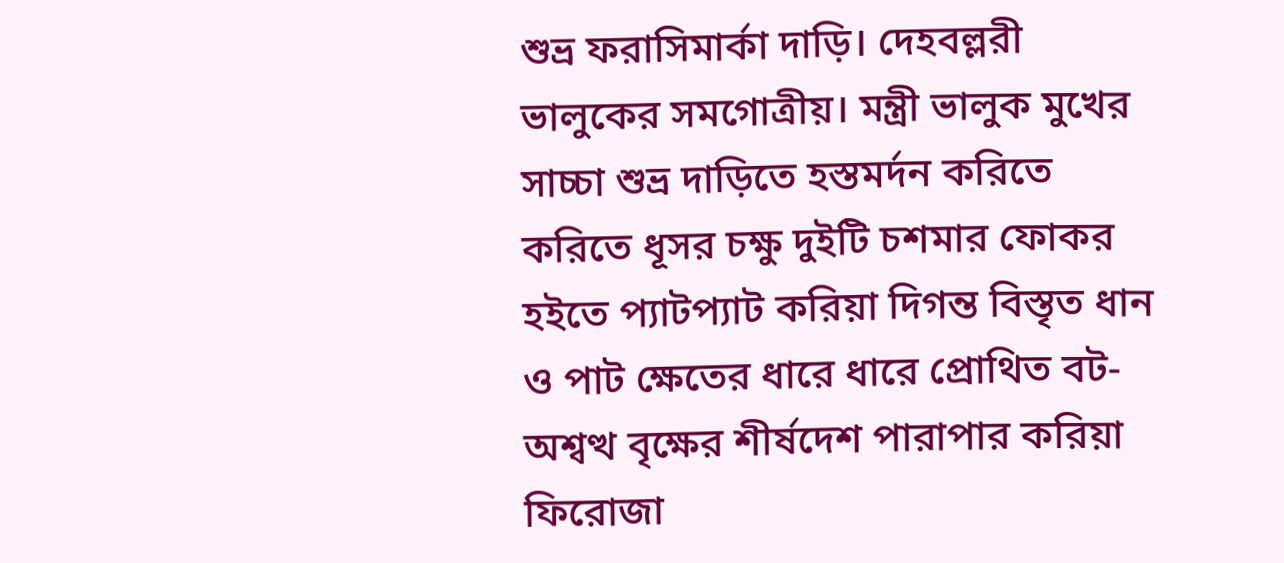শুভ্র ফরাসিমার্কা দাড়ি। দেহবল্লরী ভালুকের সমগোত্রীয়। মন্ত্রী ভালুক মুখের সাচ্চা শুভ্র দাড়িতে হস্তমর্দন করিতে করিতে ধূসর চক্ষু দুইটি চশমার ফোকর হইতে প্যাটপ্যাট করিয়া দিগন্ত বিস্তৃত ধান ও পাট ক্ষেতের ধারে ধারে প্রোথিত বট-অশ্বত্থ বৃক্ষের শীর্ষদেশ পারাপার করিয়া ফিরোজা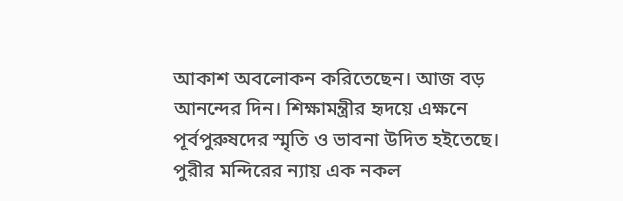আকাশ অবলোকন করিতেছেন। আজ বড় আনন্দের দিন। শিক্ষামন্ত্রীর হৃদয়ে এক্ষনে পূর্বপুরুষদের স্মৃতি ও ভাবনা উদিত হইতেছে। পুরীর মন্দিরের ন্যায় এক নকল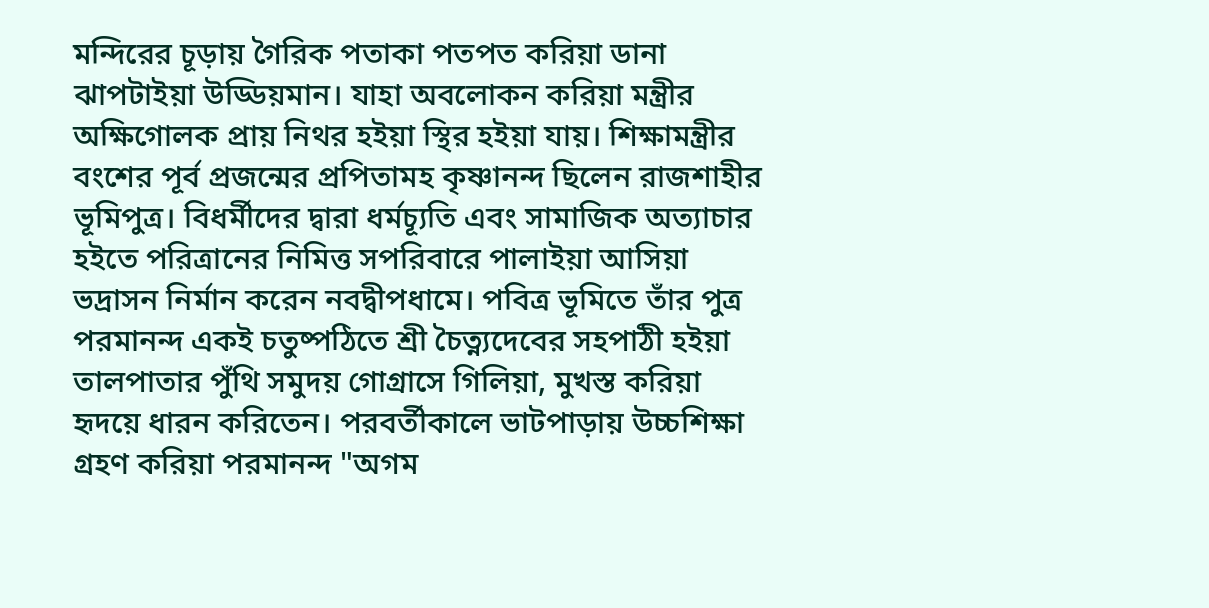মন্দিরের চূড়ায় গৈরিক পতাকা পতপত করিয়া ডানা ঝাপটাইয়া উড্ডিয়মান। যাহা অবলোকন করিয়া মন্ত্রীর অক্ষিগোলক প্রায় নিথর হইয়া স্থির হইয়া যায়। শিক্ষামন্ত্রীর বংশের পূর্ব প্রজন্মের প্রপিতামহ কৃষ্ণানন্দ ছিলেন রাজশাহীর ভূমিপুত্র। বিধর্মীদের দ্বারা ধর্মচ্যূতি এবং সামাজিক অত্যাচার হইতে পরিত্রানের নিমিত্ত সপরিবারে পালাইয়া আসিয়া ভদ্রাসন নির্মান করেন নবদ্বীপধামে। পবিত্র ভূমিতে তাঁর পুত্র পরমানন্দ একই চতুষ্পঠিতে শ্রী চৈত্ন্যদেবের সহপাঠী হইয়া তালপাতার পুঁথি সমুদয় গোগ্রাসে গিলিয়া, মুখস্ত করিয়া হৃদয়ে ধারন করিতেন। পরবর্তীকালে ভাটপাড়ায় উচ্চশিক্ষা গ্রহণ করিয়া পরমানন্দ "অগম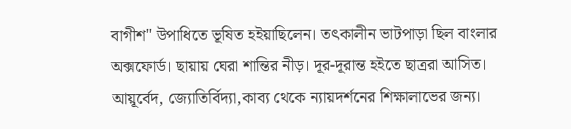বাগীশ" উপাধিতে ভূষিত হইয়াছিলেন। তৎকালীন ভাটপাড়া ছিল বাংলার অক্সফোর্ড। ছায়ায় ঘেরা শান্তির নীড়। দূর-দূরান্ত হইতে ছাত্ররা আসিত। আয়ূর্বেদ, জ্যোতির্বিদ্যা,কাব্য থেকে ন্যায়দর্শনের শিক্ষালাভের জন্য।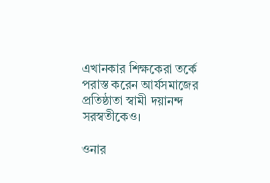এখানকার শিক্ষকেরা তর্কে পরাস্ত করেন আর্যসমাজের প্রতিষ্ঠাতা স্বামী দয়ানন্দ সরস্বতীকেও।

ওনার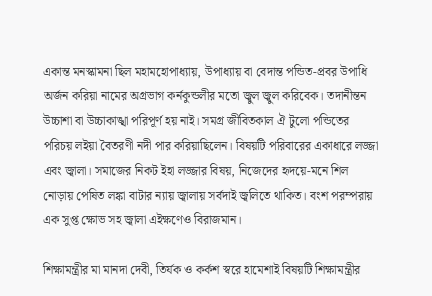একান্ত মনস্কামনা ছিল মহামহোপাধ্যায়, উপাধ্যায় বা বেদান্ত পন্ডিত-প্রবর উপাধি অর্জন করিয়া নামের অগ্রভাগ কর্নকুন্ডলীর মতো জ্বুল জ্বুল করিবেক। তদানীন্তন উচ্চাশা বা উচ্চাকাঙ্খা পরিপূর্ণ হয় নাই। সমগ্র জীবিতকাল ঐ টুলো পন্ডিতের পরিচয় লইয়া বৈতরণী নদী পার করিয়াছিলেন। বিষয়টি পরিবারের একাধারে লজ্জা এবং জ্বালা। সমাজের নিকট ইহা লজ্জার বিষয়, নিজেদের হৃদয়ে-মনে শিল নোড়ায় পেষিত লঙ্কা বাটার ন্যায় জ্বালায় সর্বদাই জ্বলিতে থাকিত। বংশ পরম্পরায় এক সুপ্ত ক্ষোভ সহ জ্বালা এইক্ষণেও বিরাজমান।

শিক্ষামন্ত্রীর মা মানদা দেবী, তির্যক ও কর্কশ স্বরে হামেশাই বিষয়টি শিক্ষামন্ত্রীর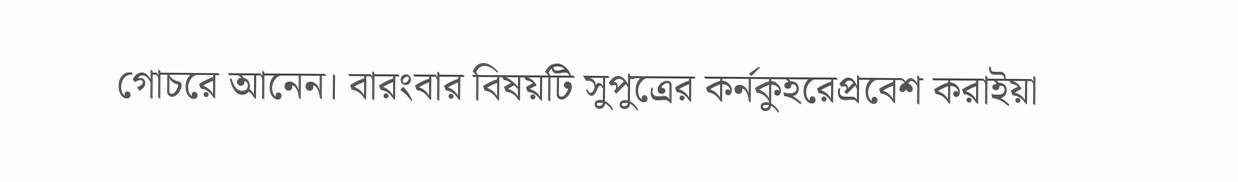গোচরে আনেন। বারংবার বিষয়টি সুপুত্রের কর্নকুহরেপ্রবেশ করাইয়া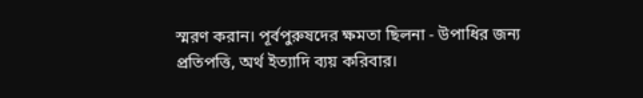স্মরণ করান। পূর্বপুরুষদের ক্ষমতা ছিলনা - উপাধির জন্য প্রতিপত্তি, অর্থ ইত্যাদি ব্যয় করিবার।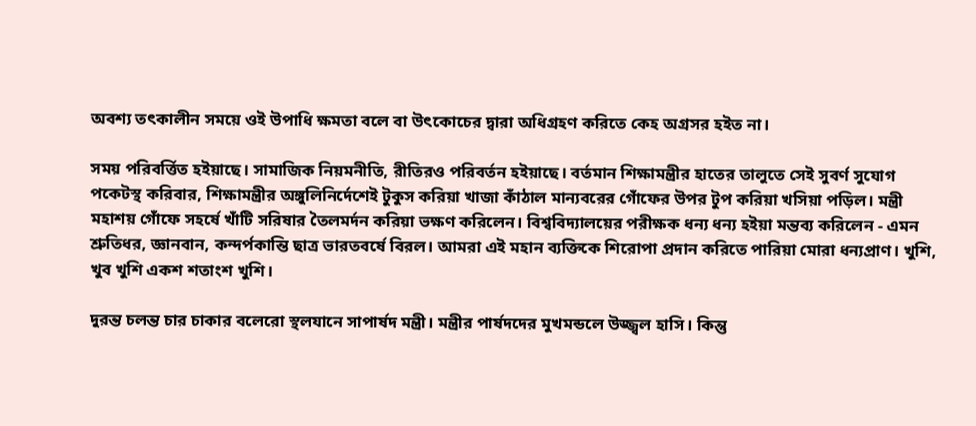অবশ্য তৎকালীন সময়ে ওই উপাধি ক্ষমতা বলে বা উৎকোচের দ্বারা অধিগ্রহণ করিতে কেহ অগ্রসর হইত না।

সময় পরিবর্ত্তিত হইয়াছে। সামাজিক নিয়মনীতি, রীতিরও পরিবর্তন হইয়াছে। বর্তমান শিক্ষামন্ত্রীর হাতের তালুতে সেই সুবর্ণ সুযোগ পকেটস্থ করিবার, শিক্ষামন্ত্রীর অঙ্গুলিনির্দেশেই টুকুস করিয়া খাজা কাঁঠাল মান্যবরের গোঁফের উপর টুপ করিয়া খসিয়া পড়িল। মন্ত্রী মহাশয় গোঁফে সহর্ষে খাঁটি সরিষার তৈলমর্দন করিয়া ভক্ষণ করিলেন। বিশ্ববিদ্যালয়ের পরীক্ষক ধন্য ধন্য হইয়া মন্তব্য করিলেন - এমন শ্রুতিধর, জ্ঞানবান, কন্দর্পকান্তি ছাত্র ভারতবর্ষে বিরল। আমরা এই মহান ব্যক্তিকে শিরোপা প্রদান করিতে পারিয়া মোরা ধন্যপ্রাণ। খুশি, খুব খুশি একশ শতাংশ খুশি।

দুরন্ত চলন্ত চার চাকার বলেরো স্থলযানে সাপার্ষদ মন্ত্রী। মন্ত্রীর পার্ষদদের মুখমন্ডলে উজ্জ্বল হাসি। কিন্তু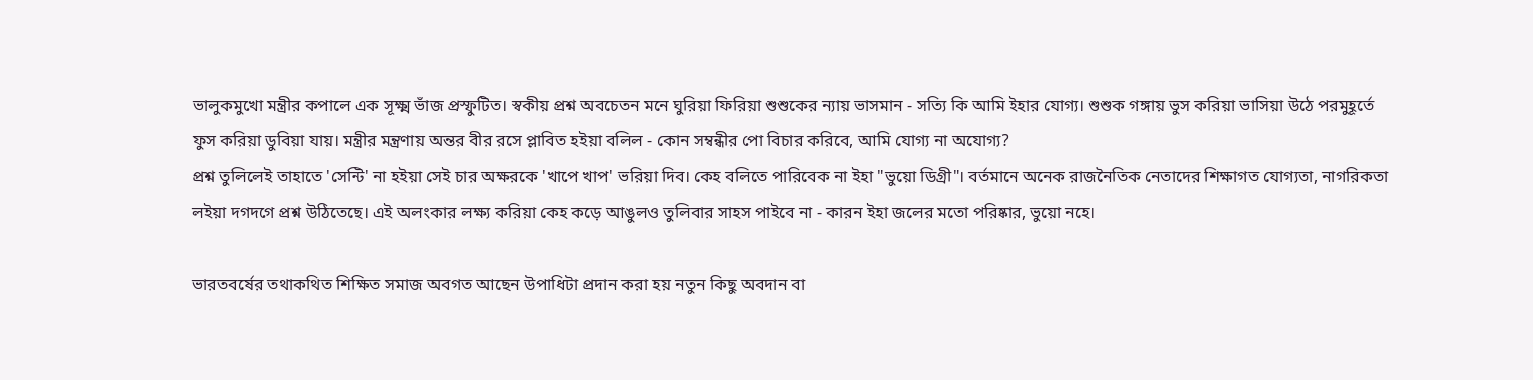ভালুকমুখো মন্ত্রীর কপালে এক সূক্ষ্ম ভাঁজ প্রস্ফুটিত। স্বকীয় প্রশ্ন অবচেতন মনে ঘুরিয়া ফিরিয়া শুশুকের ন্যায় ভাসমান - সত্যি কি আমি ইহার যোগ্য। শুশুক গঙ্গায় ভুস করিয়া ভাসিয়া উঠে পরমুহূর্তে ফুস করিয়া ডুবিয়া যায়। মন্ত্রীর মন্ত্রণায় অন্তর বীর রসে প্লাবিত হইয়া বলিল - কোন সম্বন্ধীর পো বিচার করিবে, আমি যোগ্য না অযোগ্য?
প্রশ্ন তুলিলেই তাহাতে 'সেন্টি' না হইয়া সেই চার অক্ষরকে 'খাপে খাপ' ভরিয়া দিব। কেহ বলিতে পারিবেক না ইহা "ভুয়ো ডিগ্রী"। বর্তমানে অনেক রাজনৈতিক নেতাদের শিক্ষাগত যোগ্যতা, নাগরিকতা লইয়া দগদগে প্রশ্ন উঠিতেছে। এই অলংকার লক্ষ্য করিয়া কেহ কড়ে আঙুলও তুলিবার সাহস পাইবে না - কারন ইহা জলের মতো পরিষ্কার, ভুয়ো নহে।

ভারতবর্ষের তথাকথিত শিক্ষিত সমাজ অবগত আছেন উপাধিটা প্রদান করা হয় নতুন কিছু অবদান বা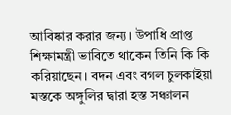আবিষ্কার করার জন্য। উপাধি প্রাপ্ত শিক্ষামন্ত্রী ভাবিতে থাকেন তিনি কি কি করিয়াছেন। বদন এবং বগল চুলকাইয়া মস্তকে অঙ্গুলির দ্বারা হস্ত সঞ্চালন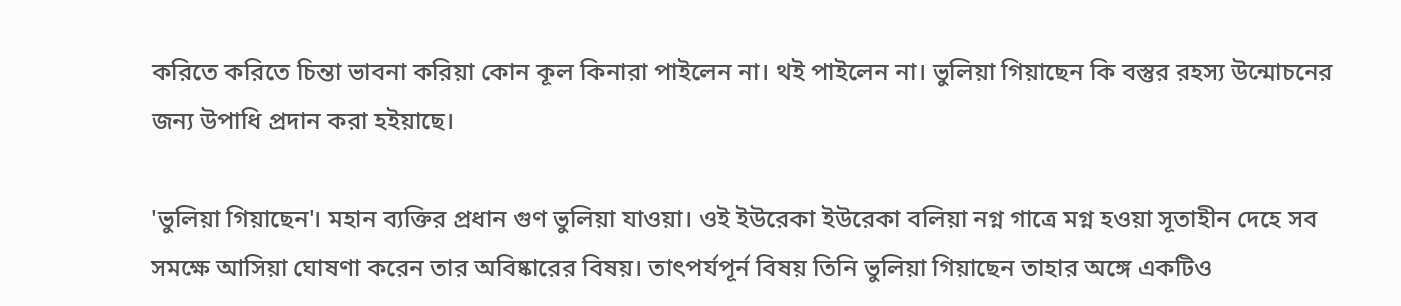করিতে করিতে চিন্তা ভাবনা করিয়া কোন কূল কিনারা পাইলেন না। থই পাইলেন না। ভুলিয়া গিয়াছেন কি বস্তুর রহস্য উন্মোচনের জন্য উপাধি প্রদান করা হইয়াছে।

'ভুলিয়া গিয়াছেন'। মহান ব্যক্তির প্রধান গুণ ভুলিয়া যাওয়া। ওই ইউরেকা ইউরেকা বলিয়া নগ্ন গাত্রে মগ্ন হওয়া সূতাহীন দেহে সব সমক্ষে আসিয়া ঘোষণা করেন তার অবিষ্কারের বিষয়। তাৎপর্যপূর্ন বিষয় তিনি ভুলিয়া গিয়াছেন তাহার অঙ্গে একটিও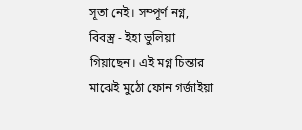সূতা নেই। সম্পূর্ণ নগ্ন, বিবস্ত্র - ইহা ভুলিয়া গিয়াছেন। এই মগ্ন চিন্তার মাঝেই মুঠো ফোন গর্জাইয়া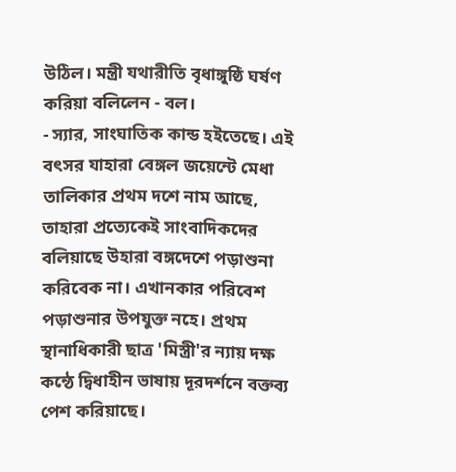উঠিল। মন্ত্রী যথারীতি বৃধাঙ্গুষ্ঠি ঘর্ষণ করিয়া বলিলেন - বল।
- স্যার, সাংঘাতিক কান্ড হইতেছে। এই বৎসর যাহারা বেঙ্গল জয়েন্টে মেধা তালিকার প্রথম দশে নাম আছে, তাহারা প্রত্যেকেই সাংবাদিকদের বলিয়াছে উহারা বঙ্গদেশে পড়াশুনা করিবেক না। এখানকার পরিবেশ পড়াশুনার উপযুক্ত নহে। প্রথম স্থানাধিকারী ছাত্র 'মিস্ত্রী'র ন্যায় দক্ষ কন্ঠে দ্বিধাহীন ভাষায় দূরদর্শনে বক্তব্য পেশ করিয়াছে।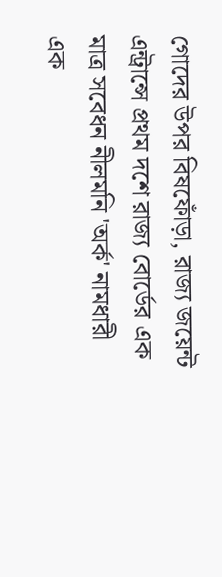গোদের উপর বিষফোঁড়া, রাজ্য জয়েন্ট এন্ট্রান্সে প্রথম দশে রাজ্য বোর্ডের এক মাত্র সবেধন নীলমনি 'অর্ক' নামধারী এক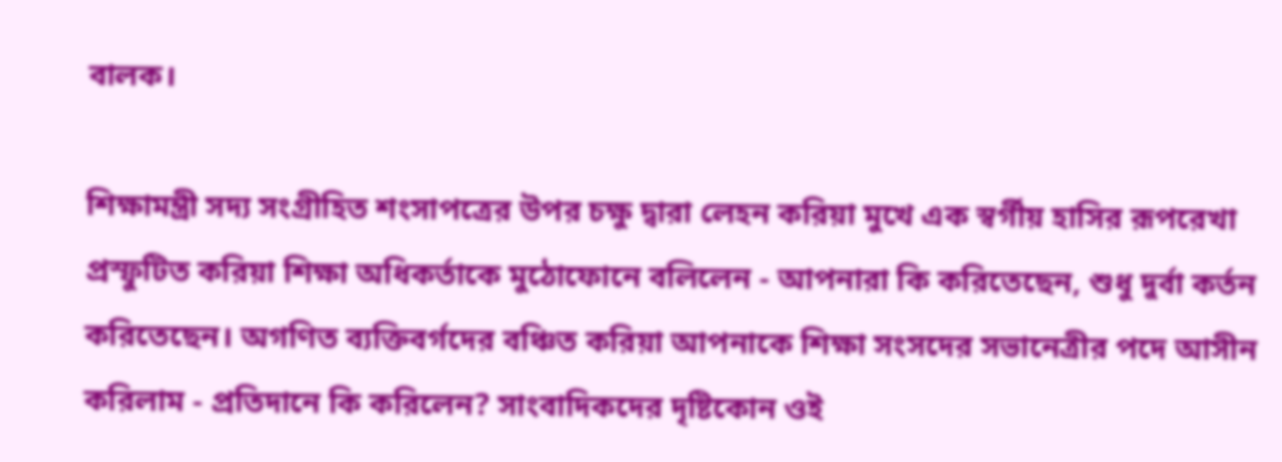বালক।

শিক্ষামন্ত্রী সদ্য সংগ্রীহিত শংসাপত্রের উপর চক্ষু দ্বারা লেহন করিয়া মুখে এক স্বর্গীয় হাসির রূপরেখা প্রস্ফুটিত করিয়া শিক্ষা অধিকর্তাকে মুঠোফোনে বলিলেন - আপনারা কি করিতেছেন, শুধু দুর্বা কর্তন করিতেছেন। অগণিত ব্যক্তিবর্গদের বঞ্চিত করিয়া আপনাকে শিক্ষা সংসদের সভানেত্রীর পদে আসীন করিলাম - প্রতিদানে কি করিলেন? সাংবাদিকদের দৃষ্টিকোন ওই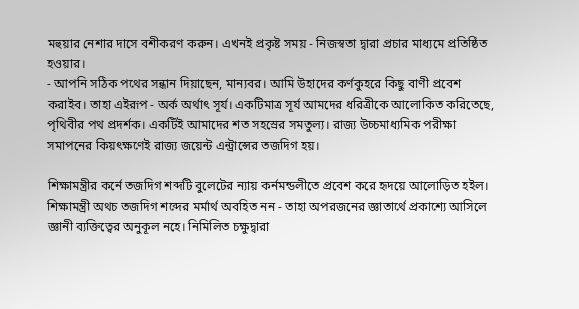মহুয়ার নেশার দাসে বশীকরণ করুন। এখনই প্রকৃষ্ট সময় - নিজস্বতা দ্বারা প্রচার মাধ্যমে প্রতিষ্ঠিত হওয়ার।
- আপনি সঠিক পথের সন্ধান দিয়াছেন, মান্যবর। আমি উহাদের কর্ণকুহরে কিছু বাণী প্রবেশ করাইব। তাহা এইরূপ - অর্ক অর্থাৎ সূর্য। একটিমাত্র সূর্য আমদের ধরিত্রীকে আলোকিত করিতেছে, পৃথিবীর পথ প্রদর্শক। একটিই আমাদের শত সহস্রের সমতুল্য। রাজ্য উচ্চমাধ্যমিক পরীক্ষা সমাপনের কিয়ৎক্ষণেই রাজ্য জয়েন্ট এন্ট্রান্সের তজদিগ হয়।

শিক্ষামন্ত্রীর কর্নে তজদিগ শব্দটি বুলেটের ন্যায় কর্নমন্ডলীতে প্রবেশ করে হৃদয়ে আলোড়িত হইল। শিক্ষামন্ত্রী অথচ তজদিগ শব্দের মর্মার্থ অবহিত নন - তাহা অপরজনের জ্ঞাতার্থে প্রকাশ্যে আসিলে জ্ঞানী ব্যক্তিত্বের অনুকূল নহে। নিমিলিত চক্ষুদ্বারা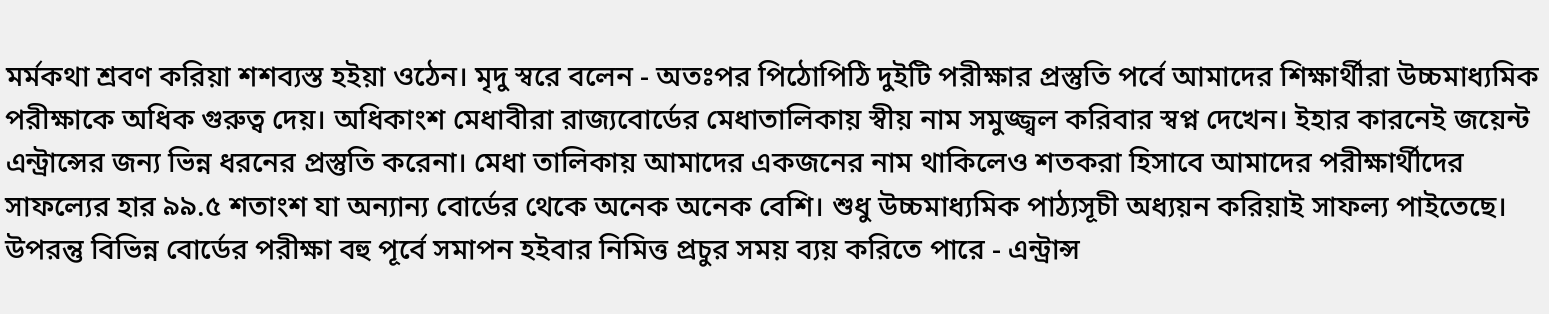মর্মকথা শ্রবণ করিয়া শশব্যস্ত হইয়া ওঠেন। মৃদু স্বরে বলেন - অতঃপর পিঠোপিঠি দুইটি পরীক্ষার প্রস্তুতি পর্বে আমাদের শিক্ষার্থীরা উচ্চমাধ্যমিক পরীক্ষাকে অধিক গুরুত্ব দেয়। অধিকাংশ মেধাবীরা রাজ্যবোর্ডের মেধাতালিকায় স্বীয় নাম সমুজ্জ্বল করিবার স্বপ্ন দেখেন। ইহার কারনেই জয়েন্ট এন্ট্রান্সের জন্য ভিন্ন ধরনের প্রস্তুতি করেনা। মেধা তালিকায় আমাদের একজনের নাম থাকিলেও শতকরা হিসাবে আমাদের পরীক্ষার্থীদের সাফল্যের হার ৯৯.৫ শতাংশ যা অন্যান্য বোর্ডের থেকে অনেক অনেক বেশি। শুধু উচ্চমাধ্যমিক পাঠ্যসূচী অধ্যয়ন করিয়াই সাফল্য পাইতেছে। উপরন্তু বিভিন্ন বোর্ডের পরীক্ষা বহু পূর্বে সমাপন হইবার নিমিত্ত প্রচুর সময় ব্যয় করিতে পারে - এন্ট্রান্স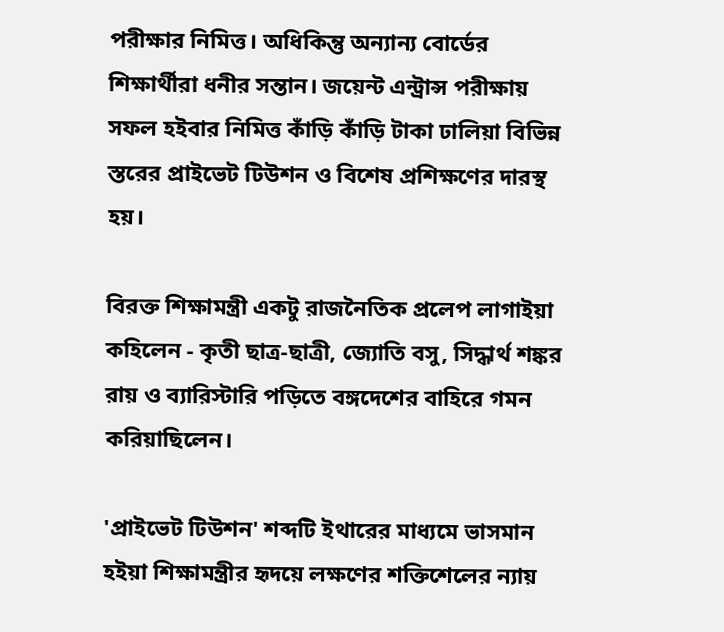পরীক্ষার নিমিত্ত। অধিকিন্তু অন্যান্য বোর্ডের শিক্ষার্থীরা ধনীর সন্তান। জয়েন্ট এন্ট্রান্স পরীক্ষায় সফল হইবার নিমিত্ত কাঁড়ি কাঁড়ি টাকা ঢালিয়া বিভিন্ন স্তরের প্রাইভেট টিউশন ও বিশেষ প্রশিক্ষণের দারস্থ হয়।

বিরক্ত শিক্ষামন্ত্রী একটু রাজনৈতিক প্রলেপ লাগাইয়া কহিলেন - কৃতী ছাত্র-ছাত্রী, জ্যোতি বসু, সিদ্ধার্থ শঙ্কর রায় ও ব্যারিস্টারি পড়িতে বঙ্গদেশের বাহিরে গমন করিয়াছিলেন।

'প্রাইভেট টিউশন' শব্দটি ইথারের মাধ্যমে ভাসমান হইয়া শিক্ষামন্ত্রীর হৃদয়ে লক্ষণের শক্তিশেলের ন্যায়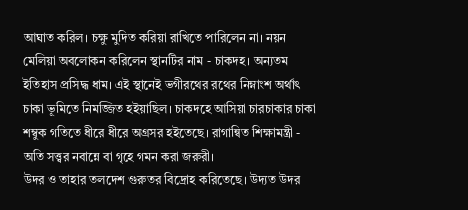আঘাত করিল। চক্ষু মুদিত করিয়া রাখিতে পারিলেন না। নয়ন মেলিয়া অবলোকন করিলেন স্থানটির নাম - চাকদহ। অন্যতম ইতিহাস প্রসিদ্ধ ধাম। এই স্থানেই ভগীরথের রথের নিম্নাংশ অর্থাৎ চাকা ভূমিতে নিমজ্জিত হইয়াছিল। চাকদহে আসিয়া চারচাকার চাকা শম্বুক গতিতে ধীরে ধীরে অগ্রসর হইতেছে। রাগান্বিত শিক্ষামন্ত্রী - অতি সত্ত্বর নবান্নে বা গৃহে গমন করা জরুরী।
উদর ও তাহার তলদেশ গুরুতর বিদ্রোহ করিতেছে। উদ্যত উদর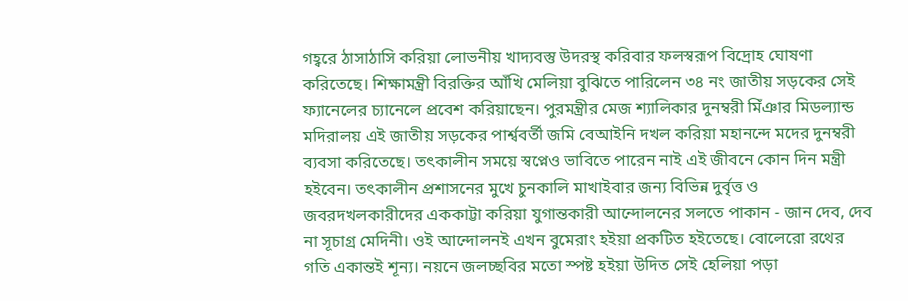গহ্বরে ঠাসাঠাসি করিয়া লোভনীয় খাদ্যবস্তু উদরস্থ করিবার ফলস্বরূপ বিদ্রোহ ঘোষণা করিতেছে। শিক্ষামন্ত্রী বিরক্তির আঁখি মেলিয়া বুঝিতে পারিলেন ৩৪ নং জাতীয় সড়কের সেই ফ্যানেলের চ্যানেলে প্রবেশ করিয়াছেন। পুরমন্ত্রীর মেজ শ্যালিকার দুনম্বরী মিঁঞার মিডল্যান্ড মদিরালয় এই জাতীয় সড়কের পার্শ্ববর্তী জমি বেআইনি দখল করিয়া মহানন্দে মদের দুনম্বরী ব্যবসা করিতেছে। তৎকালীন সময়ে স্বপ্নেও ভাবিতে পারেন নাই এই জীবনে কোন দিন মন্ত্রী হইবেন। তৎকালীন প্রশাসনের মুখে চুনকালি মাখাইবার জন্য বিভিন্ন দুর্বৃত্ত ও জবরদখলকারীদের এককাট্টা করিয়া যুগান্তকারী আন্দোলনের সলতে পাকান - জান দেব, দেব না সূচাগ্র মেদিনী। ওই আন্দোলনই এখন বুমেরাং হইয়া প্রকটিত হইতেছে। বোলেরো রথের গতি একান্তই শূন্য। নয়নে জলচ্ছবির মতো স্পষ্ট হইয়া উদিত সেই হেলিয়া পড়া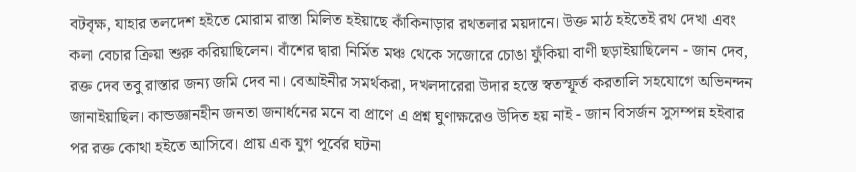বটবৃক্ষ, যাহার তলদেশ হইতে মোরাম রাস্তা মিলিত হইয়াছে কাঁকিনাড়ার রথতলার ময়দানে। উক্ত মাঠ হইতেই রথ দেখা এবং কলা বেচার ক্রিয়া শুরু করিয়াছিলেন। বাঁশের দ্বারা নির্মিত মঞ্চ থেকে সজোরে চোঙা ফুঁকিয়া বাণী ছড়াইয়াছিলেন - জান দেব, রক্ত দেব তবু রাস্তার জন্য জমি দেব না। বেআইনীর সমর্থকরা, দখলদারেরা উদার হস্তে স্বতস্ফূর্ত করতালি সহযোগে অভিনন্দন জানাইয়াছিল। কান্ডজ্ঞানহীন জনতা জনার্ধনের মনে বা প্রাণে এ প্রশ্ন ঘুণাক্ষরেও উদিত হয় নাই - জান বিসর্জন সুসম্পন্ন হইবার পর রক্ত কোথা হইতে আসিবে। প্রায় এক যুগ পূর্বের ঘটনা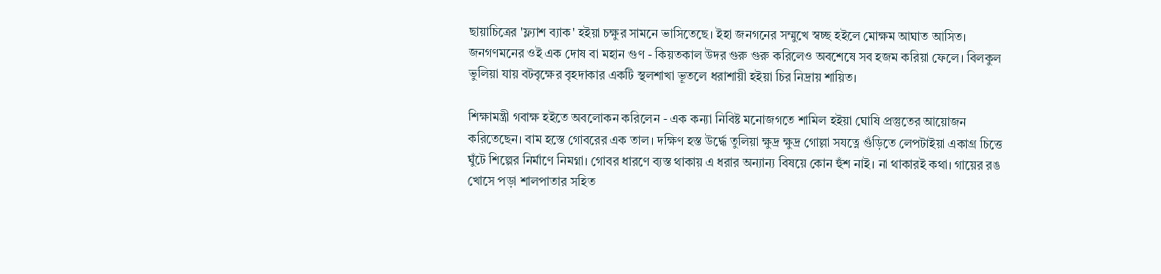ছায়াচিত্রের 'ফ্ল্যাশ ব্যাক' হইয়া চক্ষুর সামনে ভাসিতেছে। ইহা জনগনের সম্মুখে স্বচ্ছ হইলে মোক্ষম আঘাত আসিত। জনগণমনের ওই এক দোষ বা মহান গুণ - কিয়তকাল উদর গুরু গুরু করিলেও অবশেষে সব হজম করিয়া ফেলে। বিলকুল ভুলিয়া যায় বটবৃক্ষের বৃহদাকার একটি স্থলশাখা ভূতলে ধরাশায়ী হইয়া চির নিদ্রায় শায়িত।

শিক্ষামন্ত্রী গবাক্ষ হইতে অবলোকন করিলেন - এক কন্যা নিবিষ্ট মনোজগতে শামিল হইয়া ঘোষি প্রস্তুতের আয়োজন করিতেছেন। বাম হস্তে গোবরের এক তাল। দক্ষিণ হস্ত উর্দ্ধে তুলিয়া ক্ষুদ্র ক্ষুদ্র গোল্লা সযত্নে গুঁড়িতে লেপটাইয়া একাগ্র চিত্তে ঘুঁটে শিল্পের নির্মাণে নিমগ্না। গোবর ধারণে ব্যস্ত থাকায় এ ধরার অন্যান্য বিষয়ে কোন হুঁশ নাই। না থাকারই কথা। গায়ের রঙ খোসে পড়া শালপাতার সহিত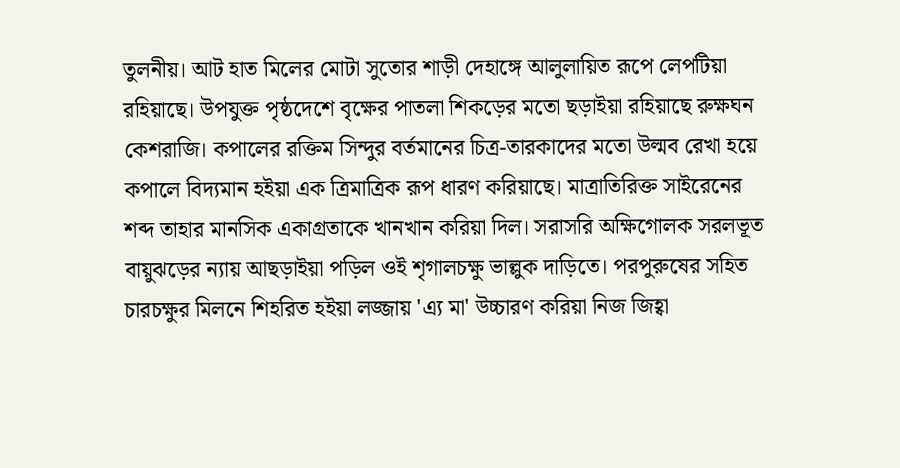তুলনীয়। আট হাত মিলের মোটা সুতোর শাড়ী দেহাঙ্গে আলুলায়িত রূপে লেপটিয়া রহিয়াছে। উপযুক্ত পৃষ্ঠদেশে বৃক্ষের পাতলা শিকড়ের মতো ছড়াইয়া রহিয়াছে রুক্ষঘন কেশরাজি। কপালের রক্তিম সিন্দুর বর্তমানের চিত্র-তারকাদের মতো উল্মব রেখা হয়ে কপালে বিদ্যমান হইয়া এক ত্রিমাত্রিক রূপ ধারণ করিয়াছে। মাত্রাতিরিক্ত সাইরেনের শব্দ তাহার মানসিক একাগ্রতাকে খানখান করিয়া দিল। সরাসরি অক্ষিগোলক সরলভূত বায়ুঝড়ের ন্যায় আছড়াইয়া পড়িল ওই শৃগালচক্ষু ভাল্লুক দাড়িতে। পরপুরুষের সহিত চারচক্ষুর মিলনে শিহরিত হইয়া লজ্জায় 'এ্য মা' উচ্চারণ করিয়া নিজ জিহ্বা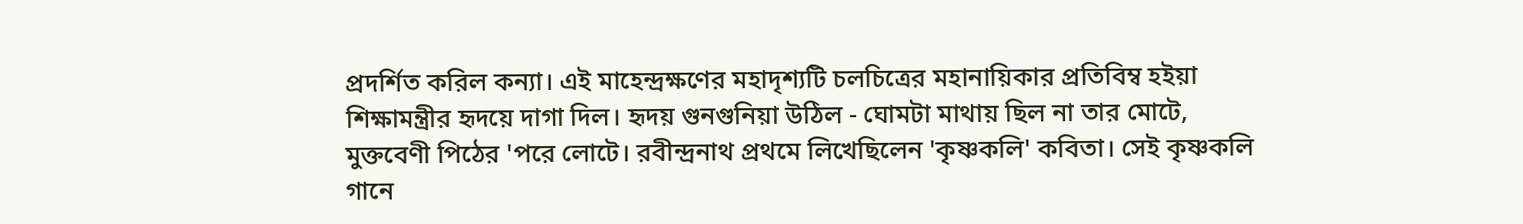প্রদর্শিত করিল কন্যা। এই মাহেন্দ্রক্ষণের মহাদৃশ্যটি চলচিত্রের মহানায়িকার প্রতিবিম্ব হইয়া শিক্ষামন্ত্রীর হৃদয়ে দাগা দিল। হৃদয় গুনগুনিয়া উঠিল - ঘোমটা মাথায় ছিল না তার মোটে, মুক্তবেণী পিঠের 'পরে লোটে। রবীন্দ্রনাথ প্রথমে লিখেছিলেন 'কৃষ্ণকলি' কবিতা। সেই কৃষ্ণকলি গানে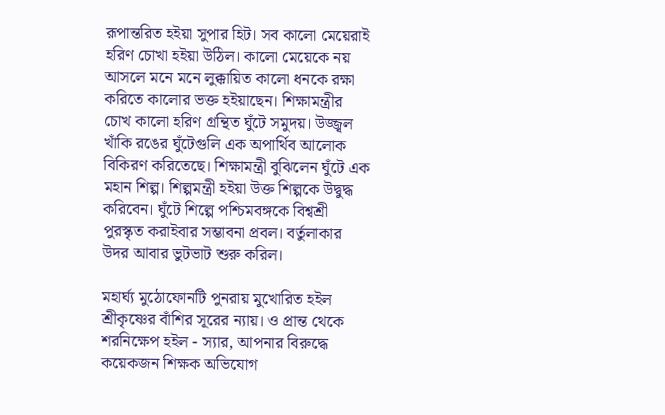রূপান্তরিত হইয়া সুপার হিট। সব কালো মেয়েরাই হরিণ চোখা হইয়া উঠিল। কালো মেয়েকে নয় আসলে মনে মনে লুক্কায়িত কালো ধনকে রক্ষা করিতে কালোর ভক্ত হইয়াছেন। শিক্ষামন্ত্রীর চোখ কালো হরিণ গ্রন্থিত ঘুঁটে সমুদয়। উজ্জ্বল খাঁকি রঙের ঘুঁটেগুলি এক অপার্থিব আলোক বিকিরণ করিতেছে। শিক্ষামন্ত্রী বুঝিলেন ঘুঁটে এক মহান শিল্প। শিল্পমন্ত্রী হইয়া উক্ত শিল্পকে উদ্বুদ্ধ করিবেন। ঘুঁটে শিল্পে পশ্চিমবঙ্গকে বিশ্বশ্রী পুরস্কৃত করাইবার সম্ভাবনা প্রবল। বর্তুলাকার উদর আবার ভুটভাট শুরু করিল।

মহার্ঘ্য মুঠোফোনটি পুনরায় মুখোরিত হইল শ্রীকৃষ্ণের বাঁশির সূরের ন্যায়। ও প্রান্ত থেকে শরনিক্ষেপ হইল - স্যার, আপনার বিরুদ্ধে কয়েকজন শিক্ষক অভিযোগ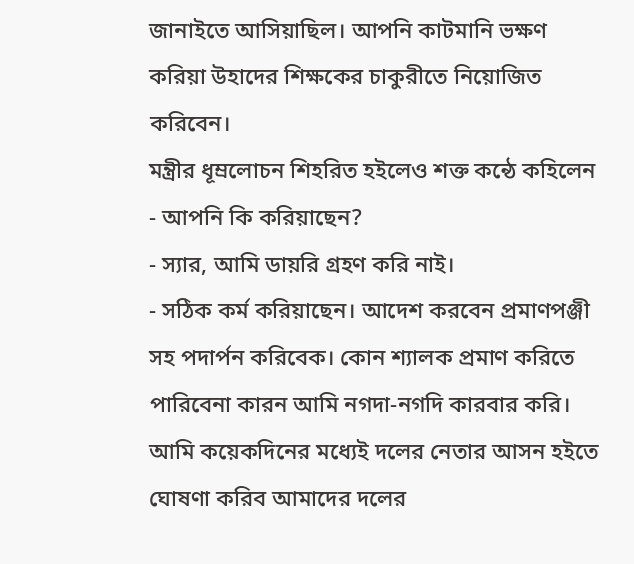জানাইতে আসিয়াছিল। আপনি কাটমানি ভক্ষণ করিয়া উহাদের শিক্ষকের চাকুরীতে নিয়োজিত করিবেন।
মন্ত্রীর ধূম্রলোচন শিহরিত হইলেও শক্ত কন্ঠে কহিলেন - আপনি কি করিয়াছেন?
- স্যার, আমি ডায়রি গ্রহণ করি নাই।
- সঠিক কর্ম করিয়াছেন। আদেশ করবেন প্রমাণপঞ্জী সহ পদার্পন করিবেক। কোন শ্যালক প্রমাণ করিতে পারিবেনা কারন আমি নগদা-নগদি কারবার করি। আমি কয়েকদিনের মধ্যেই দলের নেতার আসন হইতে ঘোষণা করিব আমাদের দলের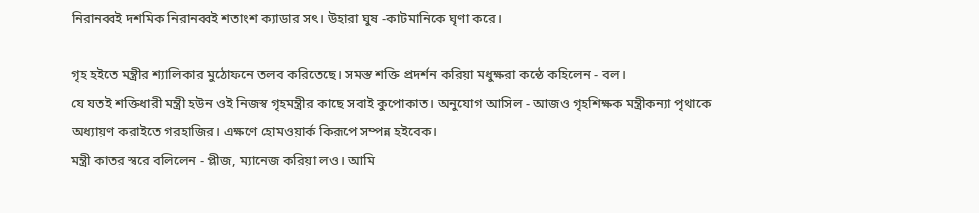নিরানব্বই দশমিক নিরানব্বই শতাংশ ক্যাডার সৎ। উহারা ঘুষ -কাটমানিকে ঘৃণা করে।

গৃহ হইতে মন্ত্রীর শ্যালিকার মুঠোফনে তলব করিতেছে। সমস্ত শক্তি প্রদর্শন করিয়া মধুক্ষরা কন্ঠে কহিলেন - বল।
যে যতই শক্তিধারী মন্ত্রী হউন ওই নিজস্ব গৃহমন্ত্রীর কাছে সবাই কুপোকাত। অনুযোগ আসিল - আজও গৃহশিক্ষক মন্ত্রীকন্যা পৃথাকে অধ্যায়ণ করাইতে গরহাজির। এক্ষণে হোমওয়ার্ক কিরূপে সম্পন্ন হইবেক।
মন্ত্রী কাতর স্বরে বলিলেন - প্লীজ, ম্যানেজ করিয়া লও। আমি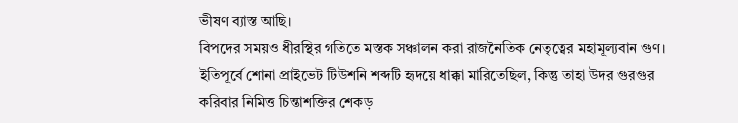ভীষণ ব্যাস্ত আছি।
বিপদের সময়ও ধীরস্থির গতিতে মস্তক সঞ্চালন করা রাজনৈতিক নেতৃত্বের মহামূল্যবান গুণ। ইতিপূর্বে শোনা প্রাইভেট টিউশনি শব্দটি হৃদয়ে ধাক্কা মারিতেছিল, কিন্তু তাহা উদর গুরগুর করিবার নিমিত্ত চিন্তাশক্তির শেকড়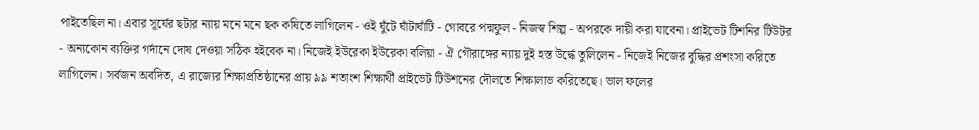পাইতেছিল না। এবার সূর্যের ছটার ন্যায় মনে মনে ছক কষিতে লাগিলেন - ওই ঘুঁটে ঘাঁটাঘাঁটি - গোবরে পদ্মফুল - নিজস্ব শিল্প - অপরকে দায়ী করা যাবেনা। প্রাইভেট টিশনির টিউটর - অন্যকোন ব্যক্তির গর্দানে দোষ দেওয়া সঠিক হইবেক না। নিজেই ইউরেকা ইউরেকা বলিয়া - ঐ গৌরাঙ্গের ন্যায় দুই হস্ত উর্দ্ধে তুলিলেন - নিজেই নিজের বুদ্ধির প্রশংসা করিতে লাগিলেন। সর্বজন অবদিত, এ রাজ্যের শিক্ষাপ্রতিষ্ঠানের প্রায় ৯৯ শতাংশ শিক্ষার্থী প্রাইভেট টিউশনের দৌলতে শিক্ষালাভ করিতেছে। ভাল ফলের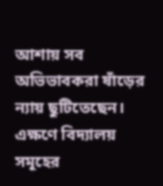আশায় সব অভিভাবকরা ষাঁড়ের ন্যায় ছুটিতেছেন। এক্ষণে বিদ্যালয় সমূহের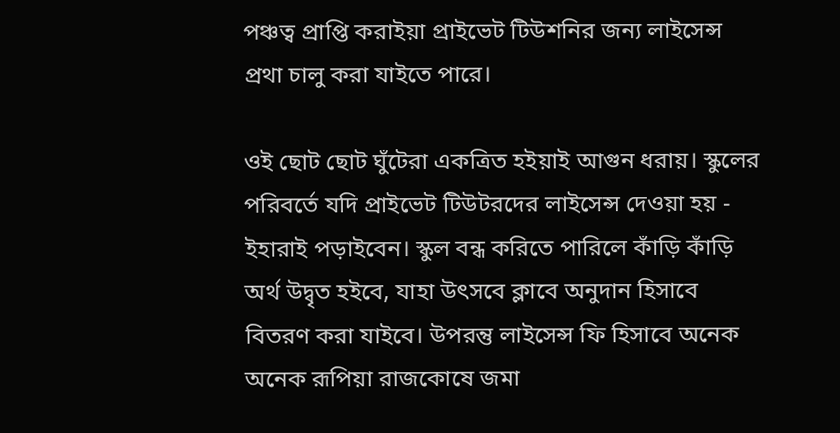পঞ্চত্ব প্রাপ্তি করাইয়া প্রাইভেট টিউশনির জন্য লাইসেন্স প্রথা চালু করা যাইতে পারে।

ওই ছোট ছোট ঘুঁটেরা একত্রিত হইয়াই আগুন ধরায়। স্কুলের পরিবর্তে যদি প্রাইভেট টিউটরদের লাইসেন্স দেওয়া হয় - ইহারাই পড়াইবেন। স্কুল বন্ধ করিতে পারিলে কাঁড়ি কাঁড়ি অর্থ উদ্বৃত হইবে, যাহা উৎসবে ক্লাবে অনুদান হিসাবে বিতরণ করা যাইবে। উপরন্তু লাইসেন্স ফি হিসাবে অনেক অনেক রূপিয়া রাজকোষে জমা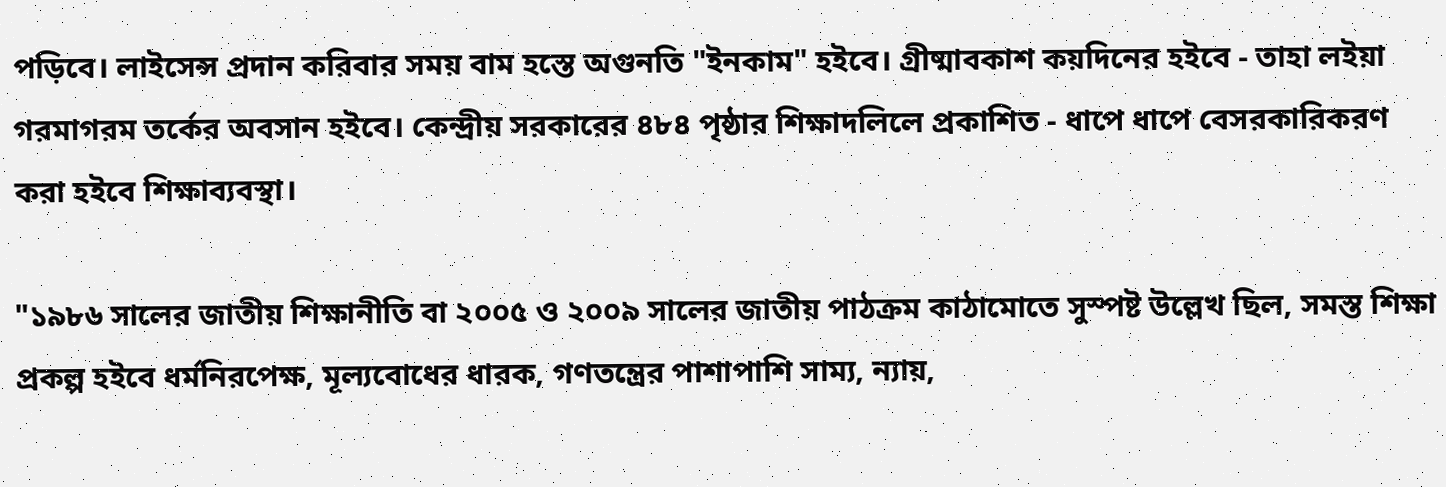পড়িবে। লাইসেন্স প্রদান করিবার সময় বাম হস্তে অগুনতি "ইনকাম" হইবে। গ্রীষ্মাবকাশ কয়দিনের হইবে - তাহা লইয়া গরমাগরম তর্কের অবসান হইবে। কেন্দ্রীয় সরকারের ৪৮৪ পৃষ্ঠার শিক্ষাদলিলে প্রকাশিত - ধাপে ধাপে বেসরকারিকরণ করা হইবে শিক্ষাব্যবস্থা।

"১৯৮৬ সালের জাতীয় শিক্ষানীতি বা ২০০৫ ও ২০০৯ সালের জাতীয় পাঠক্রম কাঠামোতে সুস্পষ্ট উল্লেখ ছিল, সমস্ত শিক্ষা প্রকল্প হইবে ধর্মনিরপেক্ষ, মূল্যবোধের ধারক, গণতন্ত্রের পাশাপাশি সাম্য, ন্যায়,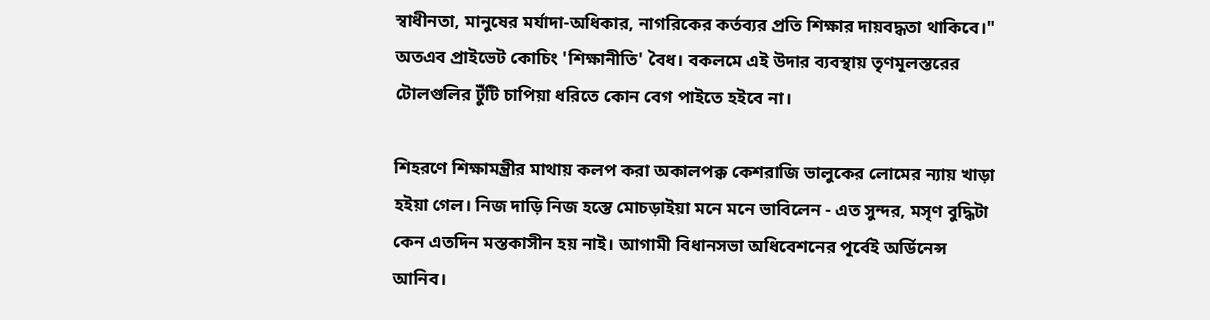স্বাধীনতা, মানুষের মর্যাদা-অধিকার, নাগরিকের কর্তব্যর প্রতি শিক্ষার দায়বদ্ধতা থাকিবে।" অতএব প্রাইভেট কোচিং 'শিক্ষানীতি' বৈধ। বকলমে এই উদার ব্যবস্থায় তৃণমূলস্তরের টোলগুলির টুঁটি চাপিয়া ধরিতে কোন বেগ পাইতে হইবে না।

শিহরণে শিক্ষামন্ত্রীর মাথায় কলপ করা অকালপক্ক কেশরাজি ভালুকের লোমের ন্যায় খাড়া হইয়া গেল। নিজ দাড়ি নিজ হস্তে মোচড়াইয়া মনে মনে ভাবিলেন - এত সুন্দর, মসৃণ বুদ্ধিটা কেন এতদিন মস্তকাসীন হয় নাই। আগামী বিধানসভা অধিবেশনের পূর্বেই অর্ডিনেন্স আনিব।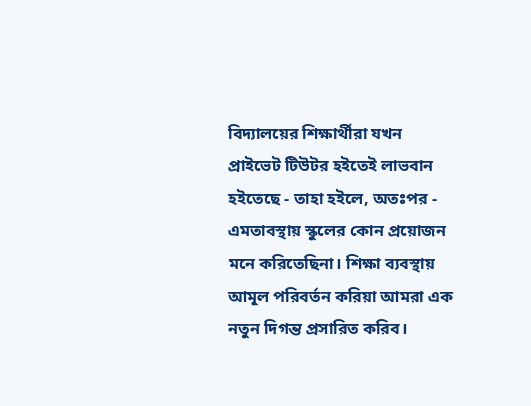বিদ্যালয়ের শিক্ষার্থীরা যখন প্রাইভেট টিউটর হইতেই লাভবান হইতেছে - তাহা হইলে, অতঃপর - এমতাবস্থায় স্কুলের কোন প্রয়োজন মনে করিতেছিনা। শিক্ষা ব্যবস্থায় আমূল পরিবর্তন করিয়া আমরা এক নতুন দিগন্ত প্রসারিত করিব।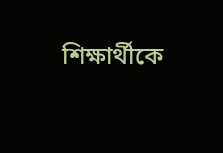শিক্ষার্থীকে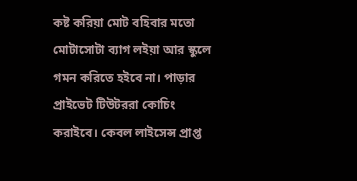কষ্ট করিয়া মোট বহিবার মতো মোটাসোটা ব্যাগ লইয়া আর স্কুলে গমন করিতে হইবে না। পাড়ার প্রাইভেট টিউটররা কোচিং করাইবে। কেবল লাইসেন্স প্রাপ্ত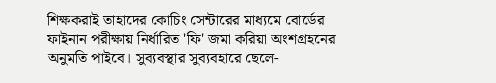শিক্ষকরাই তাহাদের কোচিং সেন্টারের মাধ্যমে বোর্ডের ফাইনান পরীক্ষায় নির্ধারিত 'ফি' জমা করিয়া অংশগ্রহনের অনুমতি পাইবে। সুব্যবস্থার সুব্যবহারে ছেলে-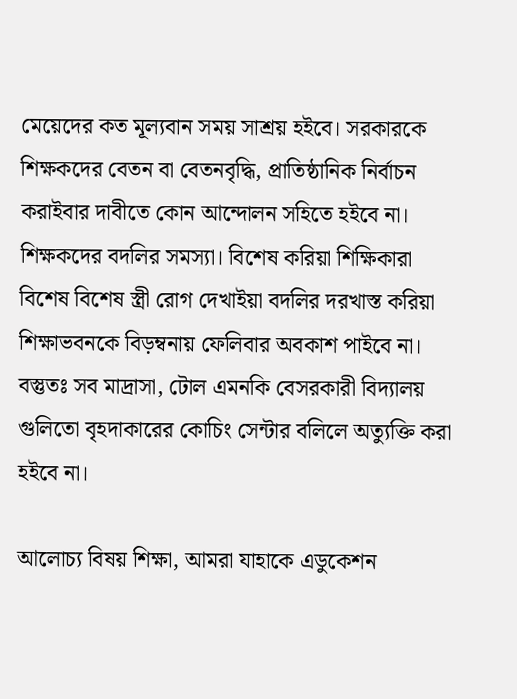মেয়েদের কত মূল্যবান সময় সাশ্রয় হইবে। সরকারকে শিক্ষকদের বেতন বা বেতনবৃদ্ধি, প্রাতিষ্ঠানিক নির্বাচন করাইবার দাবীতে কোন আন্দোলন সহিতে হইবে না। শিক্ষকদের বদলির সমস্যা। বিশেষ করিয়া শিক্ষিকারা বিশেষ বিশেষ স্ত্রী রোগ দেখাইয়া বদলির দরখাস্ত করিয়া শিক্ষাভবনকে বিড়ম্বনায় ফেলিবার অবকাশ পাইবে না। বস্তুতঃ সব মাদ্রাসা, টোল এমনকি বেসরকারী বিদ্যালয় গুলিতো বৃহদাকারের কোচিং সেন্টার বলিলে অত্যুক্তি করা হইবে না।

আলোচ্য বিষয় শিক্ষা, আমরা যাহাকে এডুকেশন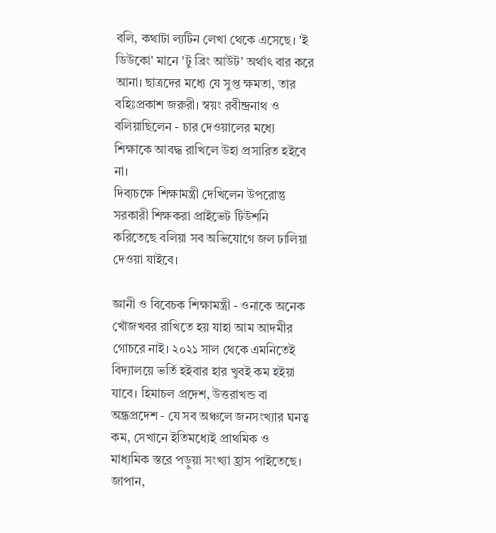বলি, কথাটা ল্যটিন লেখা থেকে এসেছে। 'ই ডিউকো' মানে 'টু ব্রিং আউট' অর্থাৎ বার করে আনা। ছাত্রদের মধ্যে যে সুপ্ত ক্ষমতা, তার বহিঃপ্রকাশ জরুরী। স্বয়ং রবীন্দ্রনাথ ও বলিয়াছিলেন - চার দেওয়ালের মধ্যে শিক্ষাকে আবদ্ধ রাখিলে উহা প্রসারিত হইবে না।
দিব্যচক্ষে শিক্ষামন্ত্রী দেখিলেন উপরোন্তু সরকারী শিক্ষকরা প্রাইভেট টিউশনি করিতেছে বলিয়া সব অভিযোগে জল ঢালিয়া দেওয়া যাইবে।

জ্ঞানী ও বিবেচক শিক্ষামন্ত্রী - ওনাকে অনেক খোঁজখবর রাখিতে হয় যাহা আম আদমীর গোচরে নাই। ২০২১ সাল থেকে এমনিতেই বিদ্যালয়ে ভর্তি হইবার হার খুবই কম হইয়া যাবে। হিমাচল প্রদেশ, উত্তরাখন্ড বা অন্ধ্রপ্রদেশ - যে সব অঞ্চলে জনসংখ্যার ঘনত্ব কম, সেখানে ইতিমধ্যেই প্রাথমিক ও মাধ্যমিক স্তরে পড়ুয়া সংখ্যা হ্রাস পাইতেছে। জাপান,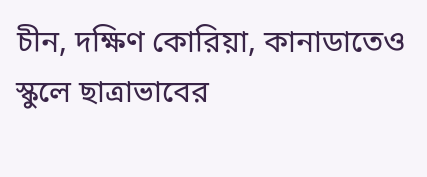চীন, দক্ষিণ কোরিয়া, কানাডাতেও স্কুলে ছাত্রাভাবের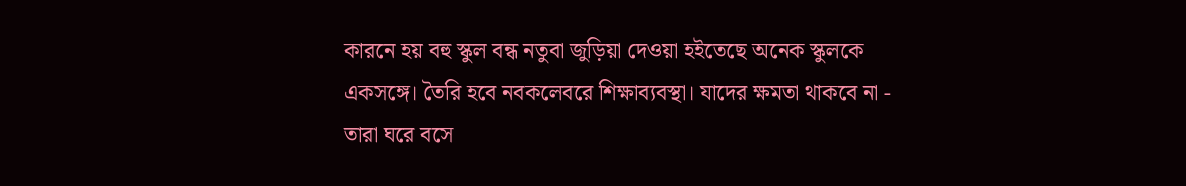কারনে হয় বহু স্কুল বন্ধ নতুবা জুড়িয়া দেওয়া হইতেছে অনেক স্কুলকে একসঙ্গে। তৈরি হবে নবকলেবরে শিক্ষাব্যবস্থা। যাদের ক্ষমতা থাকবে না - তারা ঘরে বসে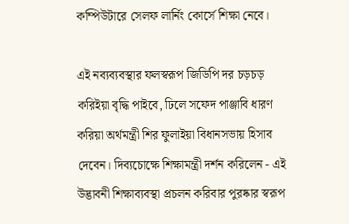কম্পিউটারে সেলফ লার্নিং কোর্সে শিক্ষা নেবে।

এই নব্যব্যবস্থার ফলস্বরূপ জিডিপি দর চড়চড় করিইয়া বৃদ্ধি পাইবে, ঢিলে সফেদ পাঞ্জাবি ধারণ করিয়া অর্থমন্ত্রী শির ফুলাইয়া বিধানসভায় হিসাব দেবেন। দিব্যচোক্ষে শিক্ষামন্ত্রী দর্শন করিলেন - এই উদ্ভাবনী শিক্ষাব্যবস্থা প্রচলন করিবার পুরষ্কার স্বরূপ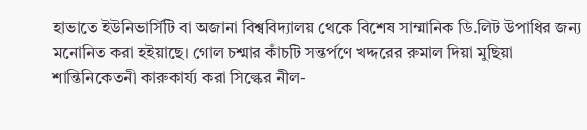হাভাতে ইউনিভার্সিটি বা অজানা বিশ্ববিদ্যালয় থেকে বিশেষ সাম্মানিক ডি.লিট উপাধির জন্য মনোনিত করা হইয়াছে। গোল চশ্মার কাঁচটি সন্তর্পণে খদ্দরের রুমাল দিয়া মুছিয়া শান্তিনিকেতনী কারুকার্য্য করা সিল্কের নীল-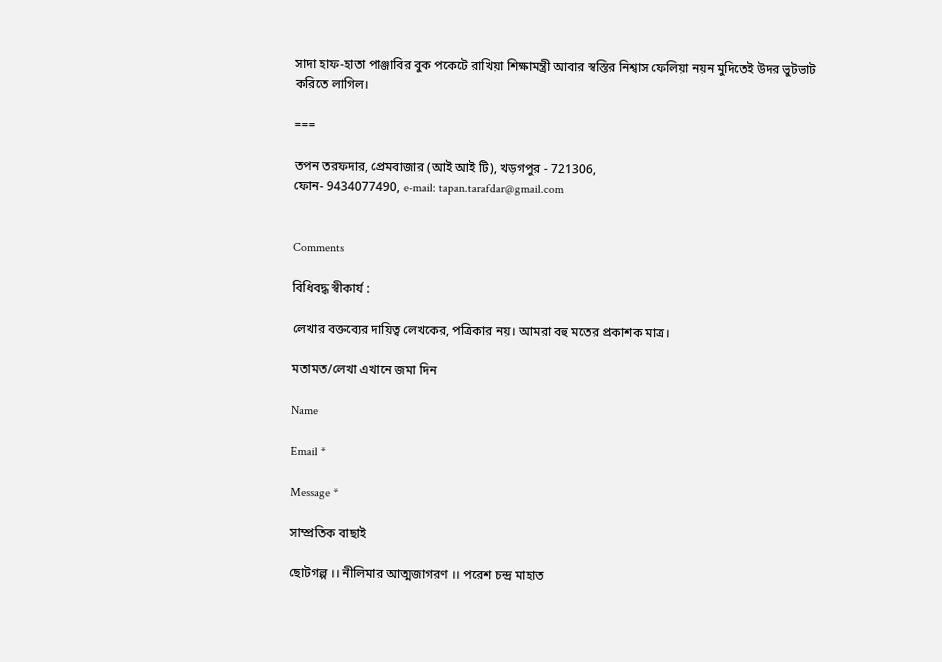সাদা হাফ-হাতা পাঞ্জাবির বুক পকেটে রাখিয়া শিক্ষামন্ত্রী আবার স্বস্তির নিশ্বাস ফেলিয়া নয়ন মুদিতেই উদর ভুটভাট করিতে লাগিল।

===

তপন তরফদার, প্রেমবাজার (আই আই টি), খড়গপুর - 721306,
ফোন- 9434077490, e-mail: tapan.tarafdar@gmail.com


Comments

বিধিবদ্ধ স্বীকার্য :

লেখার বক্তব্যের দায়িত্ব লেখকের, পত্রিকার নয়। আমরা বহু মতের প্রকাশক মাত্র।

মতামত/লেখা এখানে জমা দিন

Name

Email *

Message *

সাম্প্রতিক বাছাই

ছোটগল্প ।। নীলিমার আত্মজাগরণ ।। পরেশ চন্দ্র মাহাত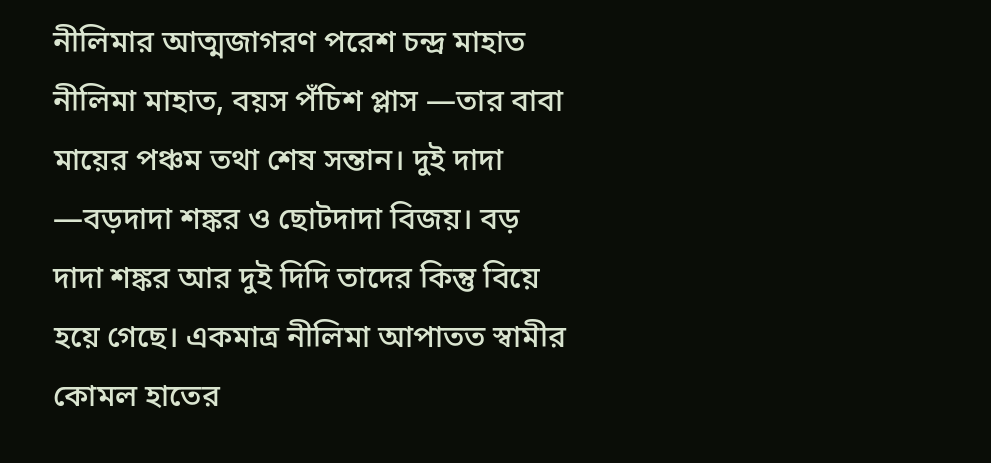নীলিমার আত্মজাগরণ পরেশ চন্দ্র মাহাত নীলিমা মাহাত, বয়স পঁচিশ প্লাস —তার বাবা মায়ের পঞ্চম তথা শেষ সন্তান। দুই দাদা —বড়দাদা শঙ্কর ও ছোটদাদা বিজয়। বড় দাদা শঙ্কর আর দুই দিদি তাদের কিন্তু বিয়ে হয়ে গেছে। একমাত্র নীলিমা আপাতত স্বামীর কোমল হাতের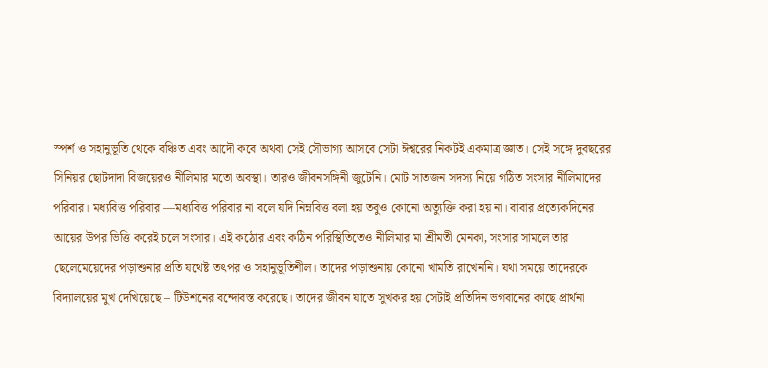স্পর্শ ও সহানুভূতি থেকে বঞ্চিত এবং আদৌ কবে অথবা সেই সৌভাগ্য আসবে সেটা ঈশ্বরের নিকটই একমাত্র জ্ঞাত। সেই সঙ্গে দুবছরের সিনিয়র ছোটদাদা বিজয়েরও নীলিমার মতো অবস্থা। তারও জীবনসঙ্গিনী জুটেনি। মোট সাতজন সদস্য নিয়ে গঠিত সংসার নীলিমাদের পরিবার। মধ্যবিত্ত পরিবার —মধ্যবিত্ত পরিবার না বলে যদি নিম্নবিত্ত বলা হয় তবুও কোনো অত্যুক্তি করা হয় না। বাবার প্রত্যেকদিনের আয়ের উপর ভিত্তি করেই চলে সংসার। এই কঠোর এবং কঠিন পরিস্থিতিতেও নীলিমার মা শ্রীমতী মেনকা‚ সংসার সামলে তার ছেলেমেয়েদের পড়াশুনার প্রতি যথেষ্ট তৎপর ও সহানুভূতিশীল। তাদের পড়াশুনায় কোনো খামতি রাখেননি। যথা সময়ে তাদেরকে বিদ্যালয়ের মুখ দেখিয়েছে – টিউশনের বন্দোবস্ত করেছে। তাদের জীবন যাতে সুখকর হয় সেটাই প্রতিদিন ভগবানের কাছে প্রার্থনা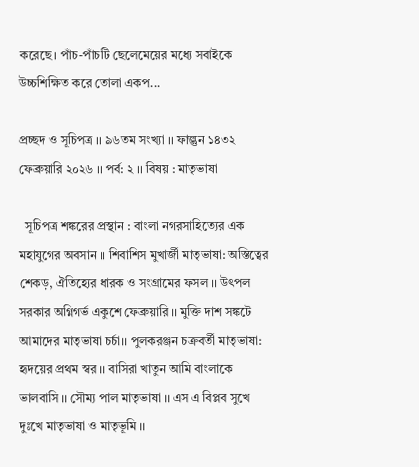করেছে। পাঁচ-পাঁচটি ছেলেমেয়ের মধ্যে সবাইকে উচ্চশিক্ষিত করে তোলা একপ...

প্রচ্ছদ ও সূচিপত্র ।। ৯৬তম সংখ্যা ।। ফাল্গুন ১৪৩২ ফেব্রুয়ারি ২০২৬ ।। পর্ব: ২ ।। বিষয় : মাতৃভাষা

  সূচিপত্র শঙ্করের প্রস্থান : বাংলা নগরসাহিত্যের এক মহাযুগের অবসান ।। শিবাশিস মুখার্জী মাতৃভাষা: অস্তিত্বের শেকড়, ঐতিহ্যের ধারক ও সংগ্রামের ফসল ।। উৎপল সরকার অগ্নিগর্ভ একুশে ফেব্রুয়ারি ।। মুক্তি দাশ সঙ্কটে আমাদের মাতৃভাষা চর্চা।। পুলকরঞ্জন চক্রবর্তী মাতৃভাষা: হৃদয়ের প্রথম স্বর ।। বাসিরা খাতুন আমি বাংলাকে ভালবাসি ।। সৌম্য পাল মাতৃভাষা ।। এস এ বিপ্লব সুখে দুঃখে মাতৃভাষা ও মাতৃভূমি ।।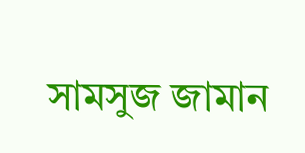সামসুজ জামান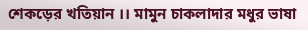শেকড়ের খতিয়ান ।। মামুন চাকলাদার মধুর ভাষা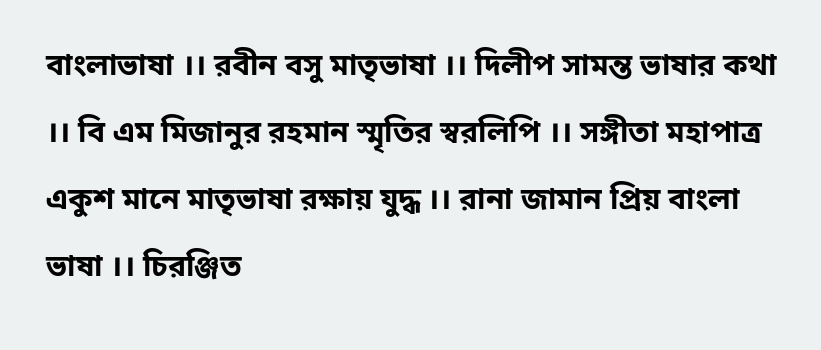বাংলাভাষা ।। রবীন বসু মাতৃভাষা ।। দিলীপ সামন্ত ভাষার কথা ।। বি এম মিজানুর রহমান স্মৃতির স্বরলিপি ।। সঙ্গীতা মহাপাত্র একুশ মানে মাতৃভাষা রক্ষায় যুদ্ধ ।। রানা জামান প্রিয় বাংলা ভাষা ।। চিরঞ্জিত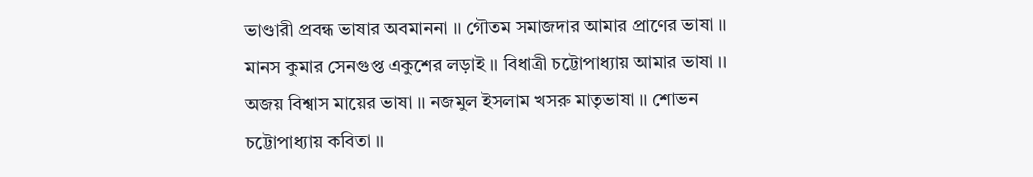ভাণ্ডারী প্রবন্ধ ভাষার অবমাননা ।। গৌতম সমাজদার আমার প্রাণের ভাষা ।। মানস কুমার সেনগুপ্ত একুশের লড়াই ।। বিধাত্রী চট্টোপাধ্যায় আমার ভাষা ।। অজয় বিশ্বাস মায়ের ভাষা ।। নজমুল ইসলাম খসরু মাতৃভাষা ।। শোভন চট্টোপাধ্যায় কবিতা ।।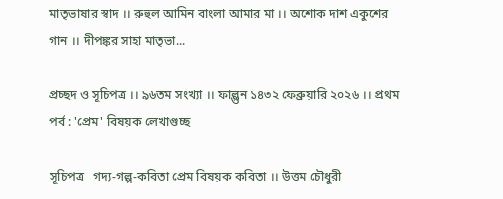মাতৃভাষার স্বাদ ।। রুহুল আমিন বাংলা আমার মা ।। অশোক দাশ একুশের গান ।। দীপঙ্কর সাহা মাতৃভা...

প্রচ্ছদ ও সূচিপত্র ।। ৯৬তম সংখ্যা ।। ফাল্গুন ১৪৩২ ফেব্রুয়ারি ২০২৬ ।। প্রথম পর্ব : 'প্রেম' বিষয়ক লেখাগুচ্ছ

সূচিপত্র   গদ্য-গল্প-কবিতা প্রেম বিষয়ক কবিতা ।। উত্তম চৌধুরী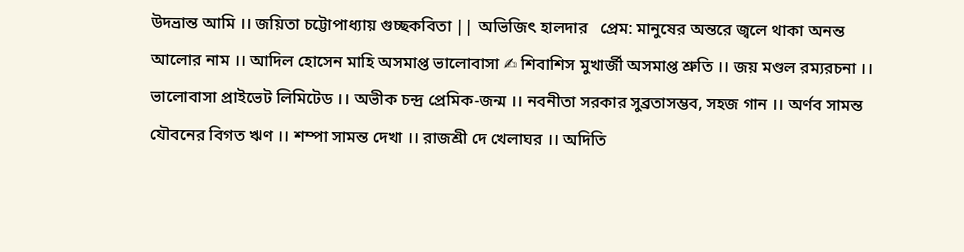উদভ্রান্ত আমি ।। জয়িতা চট্টোপাধ্যায় গুচ্ছকবিতা || অভিজিৎ হালদার   প্রেম: মানুষের অন্তরে জ্বলে থাকা অনন্ত আলোর নাম ।। আদিল হোসেন মাহি অসমাপ্ত ভালোবাসা ✍ শিবাশিস মুখার্জী অসমাপ্ত শ্রুতি ।। জয় মণ্ডল রম্যরচনা ।। ভালোবাসা প্রাইভেট লিমিটেড ।। অভীক চন্দ্র প্রেমিক-জন্ম ।। নবনীতা সরকার সুব্রতাসম্ভব, সহজ গান ।। অর্ণব সামন্ত যৌবনের বিগত ঋণ ।। শম্পা সামন্ত দেখা ।। রাজশ্রী দে খেলাঘর ।। অদিতি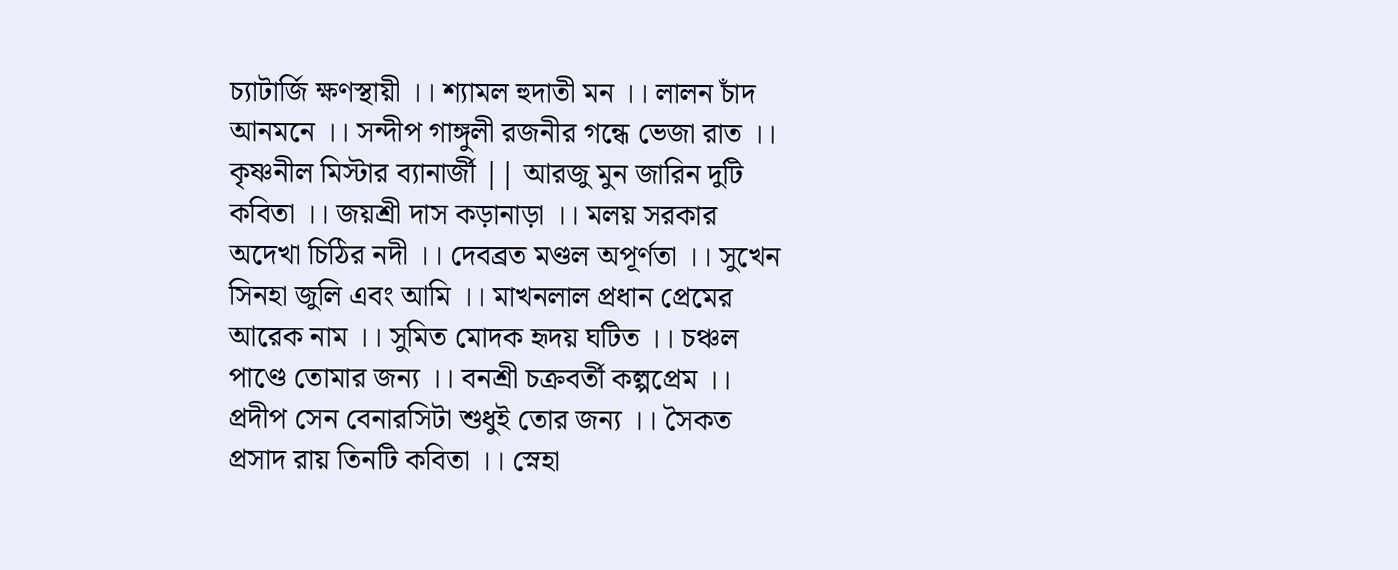চ্যাটার্জি ক্ষণস্থায়ী ।। শ্যামল হুদাতী মন ।। লালন চাঁদ আনমনে ।। সন্দীপ গাঙ্গুলী রজনীর গন্ধে ভেজা রাত ।। কৃষ্ণনীল মিস্টার ব্যানার্জী || আরজু মুন জারিন দুটি কবিতা ।। জয়শ্রী দাস কড়ানাড়া ।। মলয় সরকার অদেখা চিঠির নদী ।। দেবব্রত মণ্ডল অপূর্ণতা ।। সুখেন সিনহা জুলি এবং আমি ।। মাখনলাল প্রধান প্রেমের আরেক নাম ।। সুমিত মোদক হৃদয় ঘটিত ।। চঞ্চল পাণ্ডে তোমার জন্য ।। বনশ্রী চক্রবর্তী কল্পপ্রেম ।। প্রদীপ সেন বেনারসিটা শুধুই তোর জন্য ।। সৈকত প্রসাদ রায় তিনটি কবিতা ।। স্নেহা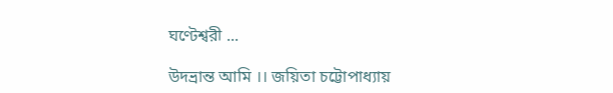ঘণ্টেশ্বরী ...

উদভ্রান্ত আমি ।। জয়িতা চট্টোপাধ্যায়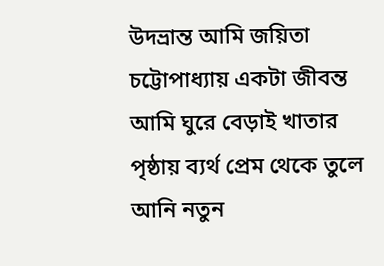উদভ্রান্ত আমি জয়িতা চট্টোপাধ্যায় একটা জীবন্ত আমি ঘুরে বেড়াই খাতার পৃষ্ঠায় ব্যর্থ প্রেম থেকে তুলে আনি নতুন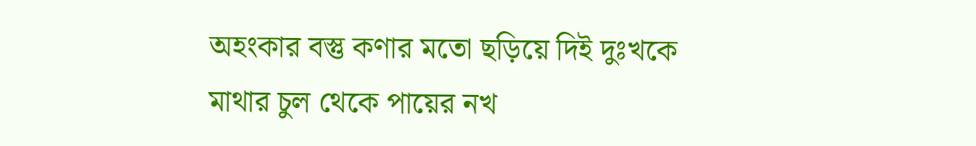অহংকার বস্তু কণার মতো ছড়িয়ে দিই দুঃখকে মাথার চুল থেকে পায়ের নখ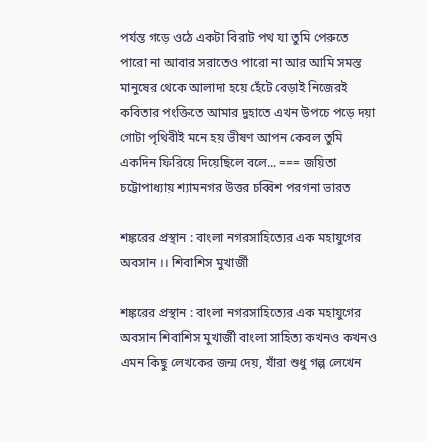পর্যন্ত গড়ে ওঠে একটা বিরাট পথ যা তুমি পেরুতে পারো না আবার সরাতেও পারো না আর আমি সমস্ত মানুষের থেকে আলাদা হয়ে হেঁটে বেড়াই নিজেরই কবিতার পংক্তিতে আমার দুহাতে এখন উপচে পড়ে দয়া গোটা পৃথিবীই মনে হয় ভীষণ আপন কেবল তুমি একদিন ফিরিয়ে দিয়েছিলে বলে... === জয়িতা চট্টোপাধ্যায় শ্যামনগর উত্তর চব্বিশ পরগনা ভারত

শঙ্করের প্রস্থান : বাংলা নগরসাহিত্যের এক মহাযুগের অবসান ।। শিবাশিস মুখার্জী

শঙ্করের প্রস্থান : বাংলা নগরসাহিত্যের এক মহাযুগের অবসান শিবাশিস মুখার্জী বাংলা সাহিত্য কখনও কখনও এমন কিছু লেখকের জন্ম দেয়, যাঁরা শুধু গল্প লেখেন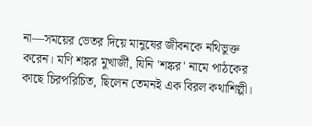না—সময়ের ভেতর দিয়ে মানুষের জীবনকে নথিভুক্ত করেন। মণি শঙ্কর মুখার্জী, যিনি 'শঙ্কর' নামে পাঠকের কাছে চিরপরিচিত, ছিলেন তেমনই এক বিরল কথাশিল্পী।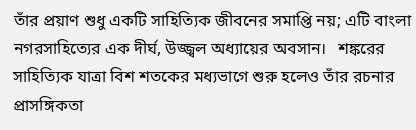তাঁর প্রয়াণ শুধু একটি সাহিত্যিক জীবনের সমাপ্তি নয়; এটি বাংলা নগরসাহিত্যের এক দীর্ঘ, উজ্জ্বল অধ্যায়ের অবসান।   শঙ্করের সাহিত্যিক যাত্রা বিশ শতকের মধ্যভাগে শুরু হলেও তাঁর রচনার প্রাসঙ্গিকতা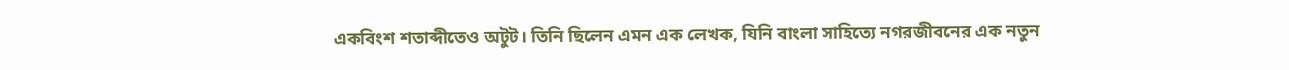একবিংশ শতাব্দীতেও অটুট। তিনি ছিলেন এমন এক লেখক, যিনি বাংলা সাহিত্যে নগরজীবনের এক নতুন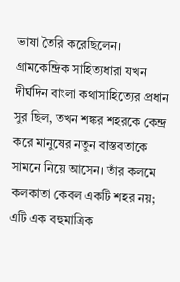ভাষা তৈরি করেছিলেন। গ্রামকেন্দ্রিক সাহিত্যধারা যখন দীর্ঘদিন বাংলা কথাসাহিত্যের প্রধান সুর ছিল, তখন শঙ্কর শহরকে কেন্দ্র করে মানুষের নতুন বাস্তবতাকে সামনে নিয়ে আসেন। তাঁর কলমে কলকাতা কেবল একটি শহর নয়; এটি এক বহুমাত্রিক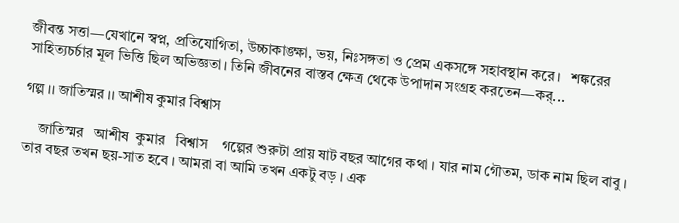জীবন্ত সত্তা—যেখানে স্বপ্ন, প্রতিযোগিতা, উচ্চাকাঙ্ক্ষা, ভয়, নিঃসঙ্গতা ও প্রেম একসঙ্গে সহাবস্থান করে।   শঙ্করের সাহিত্যচর্চার মূল ভিত্তি ছিল অভিজ্ঞতা। তিনি জীবনের বাস্তব ক্ষেত্র থেকে উপাদান সংগ্রহ করতেন—কর্...

গল্প ।। জাতিস্মর ।। আশীষ কুমার বিশ্বাস

    জাতিস্মর   আশীষ  কুমার   বিশ্বাস    গল্পের শুরুটা প্রায় ষাট বছর আগের কথা । যার নাম গৌতম, ডাক নাম ছিল বাবু ।  তার বছর তখন ছয়-সাত হবে । আমরা বা আমি তখন একটু বড় । এক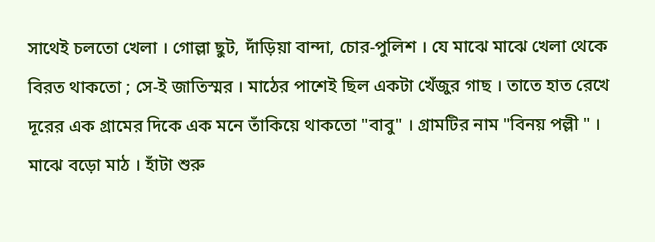সাথেই চলতো খেলা । গোল্লা ছুট, দাঁড়িয়া বান্দা, চোর-পুলিশ । যে মাঝে মাঝে খেলা থেকে বিরত থাকতো ; সে-ই জাতিস্মর । মাঠের পাশেই ছিল একটা খেঁজুর গাছ । তাতে হাত রেখে দূরের এক গ্রামের দিকে এক মনে তাঁকিয়ে থাকতো "বাবু" । গ্রামটির নাম "বিনয় পল্লী " । মাঝে বড়ো মাঠ । হাঁটা শুরু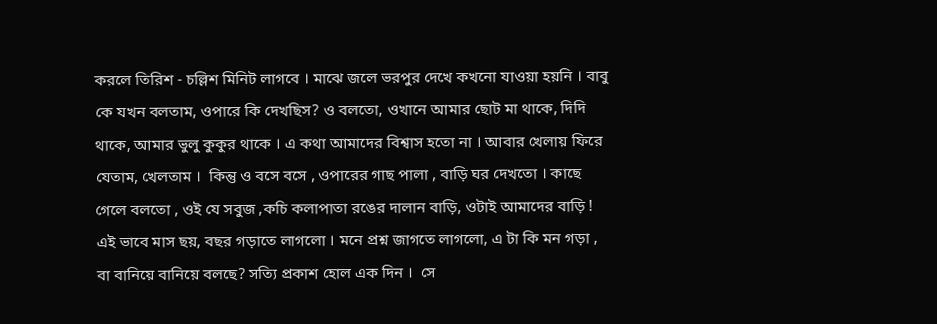করলে তিরিশ - চল্লিশ মিনিট লাগবে । মাঝে জলে ভরপুর দেখে কখনো যাওয়া হয়নি । বাবু কে যখন বলতাম, ওপারে কি দেখছিস? ও বলতো, ওখানে আমার ছোট মা থাকে, দিদি থাকে, আমার ভুলু কুকুর থাকে । এ কথা আমাদের বিশ্বাস হতো না । আবার খেলায় ফিরে যেতাম, খেলতাম ।  কিন্তু ও বসে বসে , ওপারের গাছ পালা , বাড়ি ঘর দেখতো । কাছে গেলে বলতো , ওই যে সবুজ ,কচি কলাপাতা রঙের দালান বাড়ি, ওটাই আমাদের বাড়ি !  এই ভাবে মাস ছয়, বছর গড়াতে লাগলো । মনে প্রশ্ন জাগতে লাগলো, এ টা কি মন গড়া , বা বানিয়ে বানিয়ে বলছে? সত্যি প্রকাশ হোল এক দিন ।  সে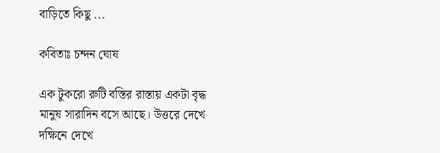বাড়িতে কিছু ...

কবিতাঃ চন্দন ঘোষ

এক টুকরো রুটি বস্তির রাস্তায় একটা বৃদ্ধ মানুষ সারাদিন বসে আছে। উত্তরে দেখে দক্ষিনে দেখে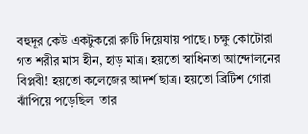বহুদূর কেউ একটুকরো রুটি দিয়েযায় পাছে। চক্ষু কোটোরা গত শরীর মাস হীন, হাড় মাত্র। হয়তো স্বাধিনতা আন্দোলনের বিপ্লবী! হয়তো কলেজের আদর্শ ছাত্র। হয়তো ব্রিটিশ গোরা ঝাঁপিয়ে পড়েছিল  তার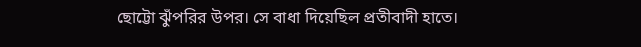ছোট্টো ঝুঁপরির উপর। সে বাধা দিয়েছিল প্রতীবাদী হাতে।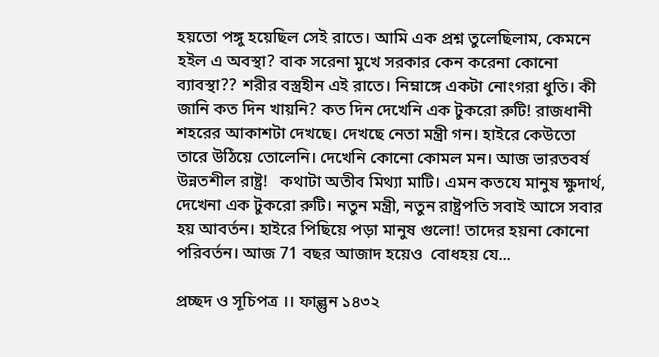হয়তো পঙ্গু হয়েছিল সেই রাতে। আমি এক প্রশ্ন তুলেছিলাম, কেমনে হইল এ অবস্থা? বাক সরেনা মুখে সরকার কেন করেনা কোনো ব্যাবস্থা?? শরীর বস্ত্রহীন এই রাতে। নিম্নাঙ্গে একটা নোংগরা ধুতি। কী জানি কত দিন খায়নি? কত দিন দেখেনি এক টুকরো রুটি! রাজধানী শহরের আকাশটা দেখছে। দেখছে নেতা মন্ত্রী গন। হাইরে কেউতো তারে উঠিয়ে তোলেনি। দেখেনি কোনো কোমল মন। আজ ভারতবর্ষ উন্নতশীল রাষ্ট্র!   কথাটা অতীব মিথ্যা মাটি। এমন কতযে মানুষ ক্ষুদার্থ, দেখেনা এক টুকরো রুটি। নতুন মন্ত্রী, নতুন রাষ্ট্রপতি সবাই আসে সবার হয় আবর্তন। হাইরে পিছিয়ে পড়া মানুষ গুলো! তাদের হয়না কোনো পরিবর্তন। আজ 71 বছর আজাদ হয়েও  বোধহয় যে...

প্রচ্ছদ ও সূচিপত্র ।। ফাল্গুন ১৪৩২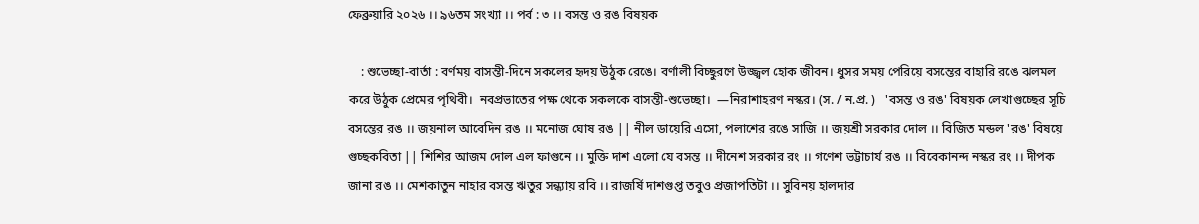ফেব্রুয়ারি ২০২৬ ।। ৯৬তম সংখ্যা ।। পর্ব : ৩ ।। বসন্ত ও রঙ বিষয়ক

    : শুভেচ্ছা-বার্তা : বর্ণময় বাসন্তী-দিনে সকলের হৃদয় উঠুক রেঙে। বর্ণালী বিচ্ছুরণে উজ্জ্বল হোক জীবন। ধুসর সময় পেরিয়ে বসন্তের বাহারি রঙে ঝলমল করে উঠুক প্রেমের পৃথিবী।  নবপ্রভাতের পক্ষ থেকে সকলকে বাসন্তী-শুভেচ্ছা।  —নিরাশাহরণ নস্কর। (স. / ন.প্র. )   'বসন্ত ও রঙ' বিষয়ক লেখাগুচ্ছের সূচি বসন্তের রঙ ।। জয়নাল আবেদিন রঙ ।। মনোজ ঘোষ রঙ || নীল ডায়েরি এসো, পলাশের রঙে সাজি ।। জয়শ্রী সরকার দোল ।। বিজিত মন্ডল 'রঙ' বিষয়ে গুচ্ছকবিতা || শিশির আজম দোল এল ফাগুনে ।। মুক্তি দাশ এলো যে বসন্ত ।। দীনেশ সরকার রং ।। গণেশ ভট্টাচার্য রঙ ।। বিবেকানন্দ নস্কর রং ।। দীপক জানা রঙ ।। মেশকাতুন নাহার বসন্ত ঋতুর সন্ধ্যায় রবি ।। রাজর্ষি দাশগুপ্ত তবুও প্রজাপতিটা ।। সুবিনয় হালদার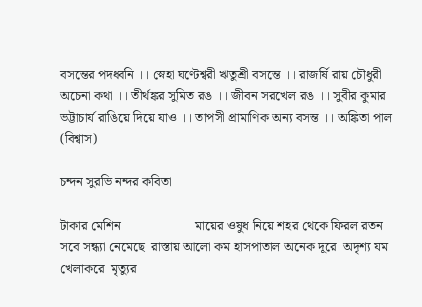বসন্তের পদধ্বনি ।। স্নেহা ঘণ্টেশ্বরী ঋতুশ্রী বসন্তে ।। রাজর্ষি রায় চৌধুরী অচেনা কথা ।। তীর্থঙ্কর সুমিত রঙ ।। জীবন সরখেল রঙ ।। সুবীর কুমার ভট্টাচার্য রাঙিয়ে দিয়ে যাও ।। তাপসী প্রামাণিক অন্য বসন্ত ।। অঙ্কিতা পাল (বিশ্বাস)

চন্দন সুরভি নন্দর কবিতা

টাকার মেশিন                      মায়ের ওষুধ নিয়ে শহর থেকে ফিরল রতন সবে সন্ধ্যা নেমেছে  রাস্তায় আলো কম হাসপাতাল অনেক দূরে  অদৃশ্য যম খেলাকরে  মৃত্যুর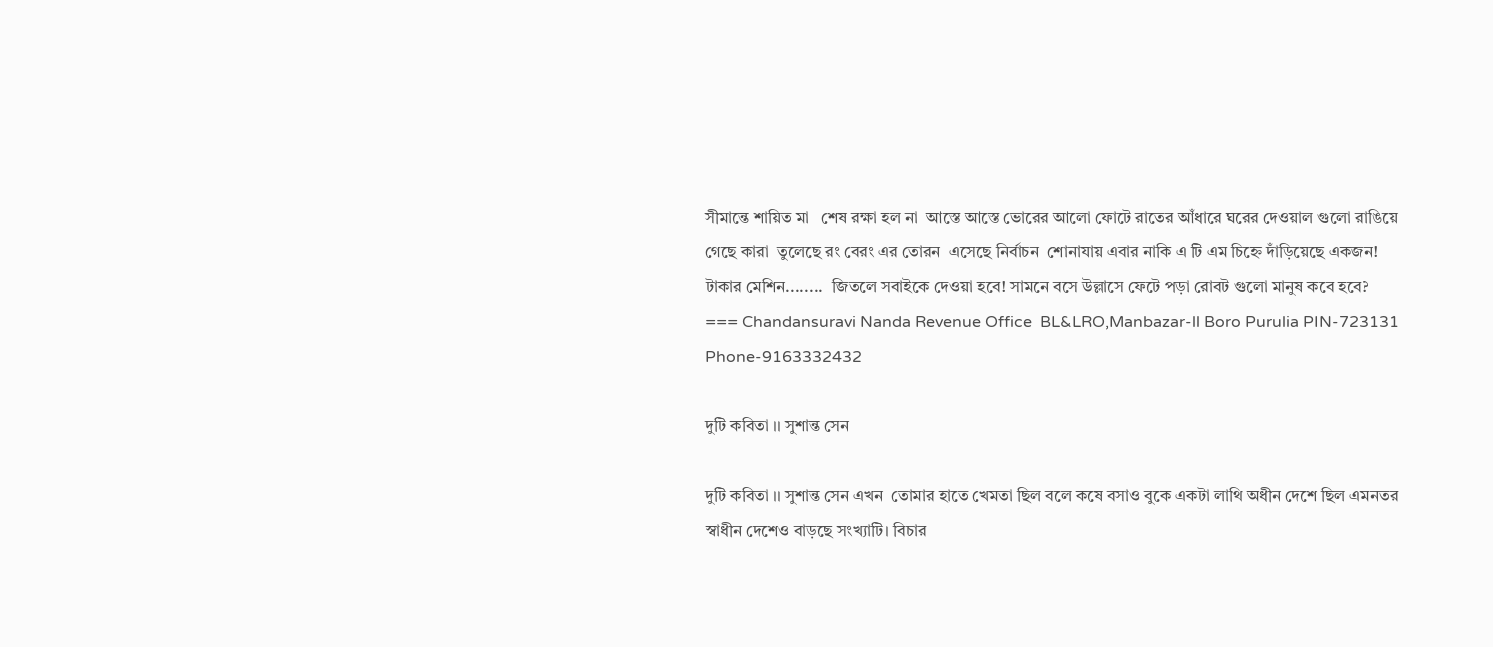সীমান্তে শায়িত মা   শেষ রক্ষা হল না  আস্তে আস্তে ভোরের আলো ফোটে রাতের আঁধারে ঘরের দেওয়াল গুলো রাঙিয়ে গেছে কারা  তুলেছে রং বেরং এর তোরন  এসেছে নির্বাচন  শোনাযায় এবার নাকি এ টি এম চিহ্নে দাঁড়িয়েছে একজন! টাকার মেশিন........  জিতলে সবাইকে দেওয়া হবে! সামনে বসে উল্লাসে ফেটে পড়া রোবট গুলো মানুষ কবে হবে?  === Chandansuravi Nanda Revenue Office  BL&LRO,Manbazar-ll Boro Purulia PIN-723131 Phone-9163332432

দুটি কবিতা ।। সুশান্ত সেন

দুটি কবিতা ।। সুশান্ত সেন এখন  তোমার হাতে খেমতা ছিল বলে কষে বসাও বুকে একটা লাথি অধীন দেশে ছিল এমনতর স্বাধীন দেশেও বাড়ছে সংখ্যাটি। বিচার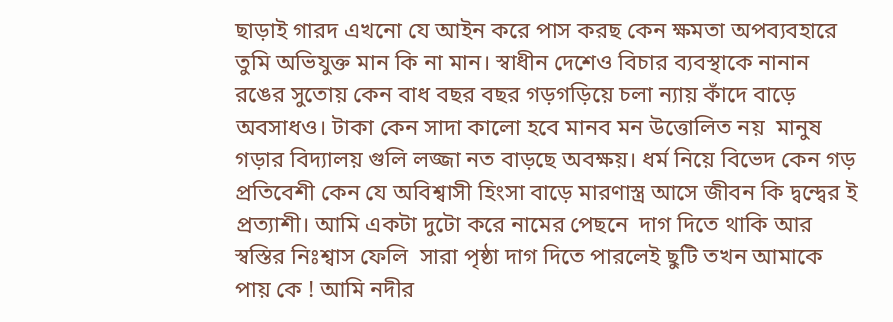ছাড়াই গারদ এখনো যে আইন করে পাস করছ কেন ক্ষমতা অপব্যবহারে তুমি অভিযুক্ত মান কি না মান। স্বাধীন দেশেও বিচার ব্যবস্থাকে নানান রঙের সুতোয় কেন বাধ বছর বছর গড়গড়িয়ে চলা ন্যায় কাঁদে বাড়ে অবসাধও। টাকা কেন সাদা কালো হবে মানব মন উত্তোলিত নয়  মানুষ গড়ার বিদ্যালয় গুলি লজ্জা নত বাড়ছে অবক্ষয়। ধর্ম নিয়ে বিভেদ কেন গড়  প্রতিবেশী কেন যে অবিশ্বাসী হিংসা বাড়ে মারণাস্ত্র আসে জীবন কি দ্বন্দ্বের ই প্রত্যাশী। আমি একটা দুটো করে নামের পেছনে  দাগ দিতে থাকি আর স্বস্তির নিঃশ্বাস ফেলি  সারা পৃষ্ঠা দাগ দিতে পারলেই ছুটি তখন আমাকে পায় কে ! আমি নদীর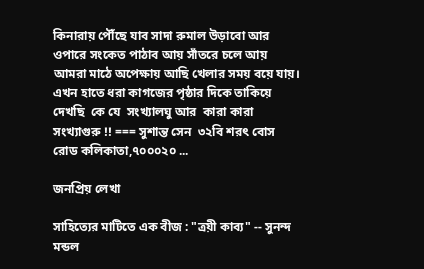কিনারায় পৌঁছে যাব সাদা রুমাল উড়াবো আর ওপারে সংকেত পাঠাব আয় সাঁতরে চলে আয়  আমরা মাঠে অপেক্ষায় আছি খেলার সময় বয়ে যায়। এখন হাতে ধরা কাগজের পৃষ্ঠার দিকে তাকিয়ে দেখছি  কে যে  সংখ্যালঘু আর  কারা কারা সংখ্যাগুরু !! === সুশান্ত সেন  ৩২বি শরৎ বোস রোড কলিকাতা,৭০০০২০ ...

জনপ্রিয় লেখা

সাহিত্যের মাটিতে এক বীজ : "ত্রয়ী কাব্য" -- সুনন্দ মন্ডল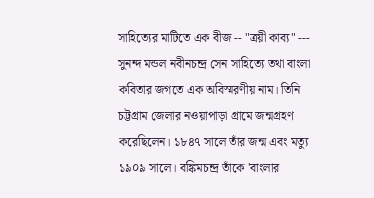সাহিত্যের মাটিতে এক বীজ -- "ত্রয়ী কাব্য" --- সুনন্দ মন্ডল নবীনচন্দ্র সেন সাহিত্যে তথা বাংলা কবিতার জগতে এক অবিস্মরণীয় নাম। তিনি চট্টগ্রাম জেলার নওয়াপাড়া গ্রামে জন্মগ্রহণ করেছিলেন। ১৮৪৭ সালে তাঁর জন্ম এবং মত্যু ১৯০৯ সালে। বঙ্কিমচন্দ্র তাঁকে 'বাংলার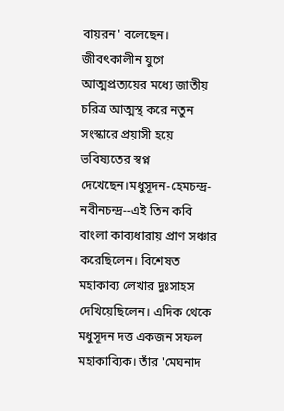বায়রন' বলেছেন। জীবৎকালীন যুগে আত্মপ্রত্যয়ের মধ্যে জাতীয় চরিত্র আত্মস্থ করে নতুন সংস্কারে প্রয়াসী হয়ে ভবিষ্যতের স্বপ্ন দেখেছেন।মধুসূদন-হেমচন্দ্র-নবীনচন্দ্র--এই তিন কবি বাংলা কাব্যধারায় প্রাণ সঞ্চার করেছিলেন। বিশেষত মহাকাব্য লেখার দুঃসাহস দেখিয়েছিলেন। এদিক থেকে মধুসূদন দত্ত একজন সফল মহাকাব্যিক। তাঁর 'মেঘনাদ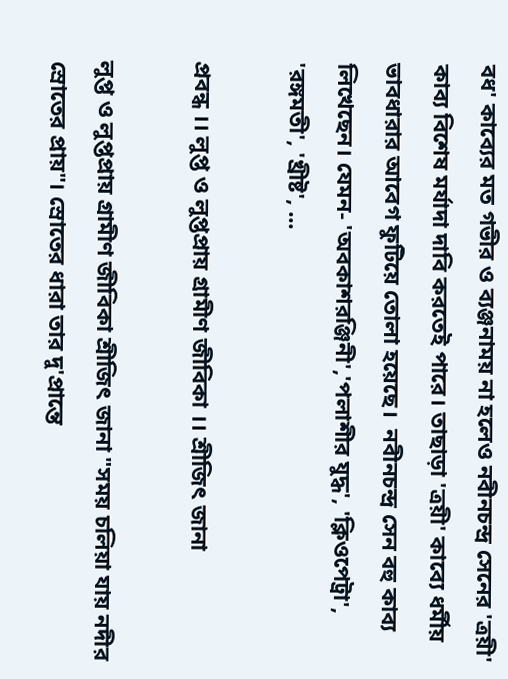বধ' কাব্যের মত গভীর ও ব্যঞ্জনাময় না হলেও নবীনচন্দ্র সেনের 'ত্রয়ী' কাব্য বিশেষ মর্যাদা দাবি করতেই পারে। তাছাড়া 'ত্রয়ী' কাব্যে ধর্মীয় ভাবধারার আবেগ ফুটিয়ে তোলা হয়েছে।  নবীনচন্দ্র সেন বহু কাব্য লিখেছেন। যেমন- 'অবকাশরঞ্জিনী','পলাশীর যুদ্ধ', 'ক্লিওপেট্রা', 'রঙ্গমতী', 'খ্রীষ্ট', ...

প্রবন্ধ ।। লুপ্ত ও লুপ্তপ্রায় গ্রামীণ জীবিকা ।। শ্রীজিৎ জানা

লুপ্ত ও লুপ্তপ্রায় গ্রামীণ জীবিকা শ্রীজিৎ জানা "সময় চলিয়া যায় নদীর স্রোতের প্রায়"। স্রোতের ধারা তার দু'প্রান্তে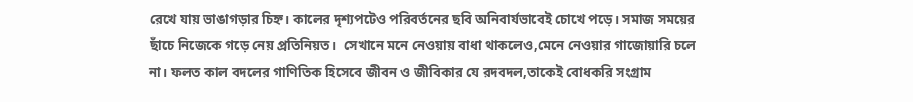রেখে যায় ভাঙাগড়ার চিহ্ন। কালের দৃশ্যপটেও পরিবর্তনের ছবি অনিবার্যভাবেই চোখে পড়ে। সমাজ সময়ের ছাঁচে নিজেকে গড়ে নেয় প্রতিনিয়ত।  সেখানে মনে নেওয়ায় বাধা থাকলেও,মেনে নেওয়ার গাজোয়ারি চলে না। ফলত কাল বদলের গাণিতিক হিসেবে জীবন ও জীবিকার যে রদবদল,তাকেই বোধকরি সংগ্রাম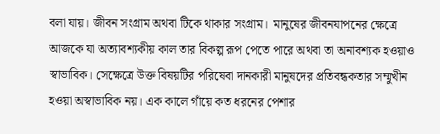বলা যায়। জীবন সংগ্রাম অথবা টিকে থাকার সংগ্রাম।  মানুষের জীবনযাপনের ক্ষেত্রে আজকে যা অত্যাবশ্যকীয় কাল তার বিকল্প রূপ পেতে পারে অথবা তা অনাবশ্যক হওয়াও স্বাভাবিক। সেক্ষেত্রে উক্ত বিষয়টির পরিষেবা দানকারী মানুষদের প্রতিবন্ধকতার সম্মুখীন হওয়া অস্বাভাবিক নয়। এক কালে গাঁয়ে কত ধরনের পেশার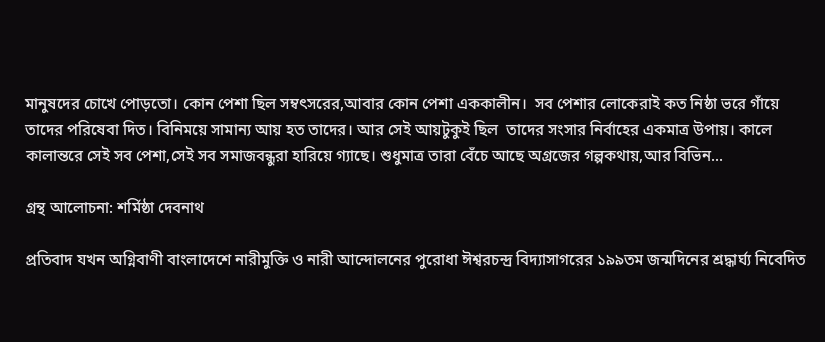মানুষদের চোখে পোড়তো। কোন পেশা ছিল সম্বৎসরের,আবার কোন পেশা এককালীন।  সব পেশার লোকেরাই কত নিষ্ঠা ভরে গাঁয়ে  তাদের পরিষেবা দিত। বিনিময়ে সামান্য আয় হত তাদের। আর সেই আয়টুকুই ছিল  তাদের সংসার নির্বাহের একমাত্র উপায়। কালে কালান্তরে সেই সব পেশা,সেই সব সমাজবন্ধুরা হারিয়ে গ্যাছে। শুধুমাত্র তারা বেঁচে আছে অগ্রজের গল্পকথায়,আর বিভিন...

গ্রন্থ আলোচনা: শর্মিষ্ঠা দেবনাথ

প্রতিবাদ যখন অগ্নিবাণী বাংলাদেশে নারীমুক্তি ও নারী আন্দোলনের পুরোধা ঈশ্বরচন্দ্র বিদ্যাসাগরের ১৯৯তম জন্মদিনের শ্রদ্ধার্ঘ্য নিবেদিত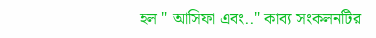হল " আসিফা এবং.." কাব্য সংকলনটির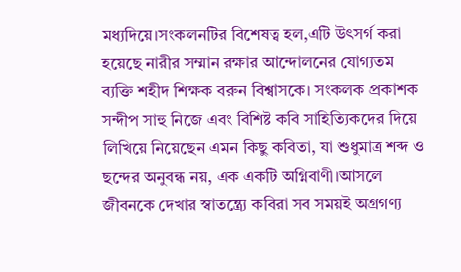মধ্যদিয়ে।সংকলনটির বিশেষত্ব হল,এটি উৎসর্গ করা হয়েছে নারীর সম্মান রক্ষার আন্দোলনের যোগ্যতম ব্যক্তি শহীদ শিক্ষক বরুন বিশ্বাসকে। সংকলক প্রকাশক সন্দীপ সাহু নিজে এবং বিশিষ্ট কবি সাহিত্যিকদের দিয়ে লিখিয়ে নিয়েছেন এমন কিছু কবিতা, যা শুধুমাত্র শব্দ ও ছন্দের অনুবন্ধ নয়, এক একটি অগ্নিবাণী।আসলে জীবনকে দেখার স্বাতন্ত্র‍্যে কবিরা সব সময়ই অগ্রগণ্য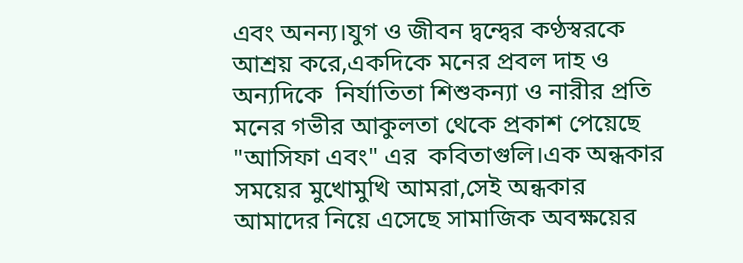এবং অনন্য।যুগ ও জীবন দ্বন্দ্বের কণ্ঠস্বরকে আশ্রয় করে,একদিকে মনের প্রবল দাহ ও অন্যদিকে  নির্যাতিতা শিশুকন্যা ও নারীর প্রতি মনের গভীর আকুলতা থেকে প্রকাশ পেয়েছে "আসিফা এবং" এর  কবিতাগুলি।এক অন্ধকার সময়ের মুখোমুখি আমরা,সেই অন্ধকার আমাদের নিয়ে এসেছে সামাজিক অবক্ষয়ের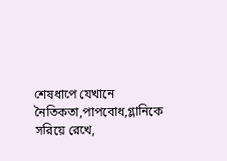শেষধাপে যেখানে নৈতিকতা,পাপবোধ,গ্লানিকে সরিয়ে রেখে,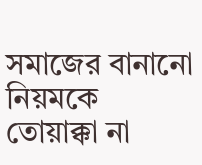সমাজের বানানো নিয়মকে তোয়াক্কা না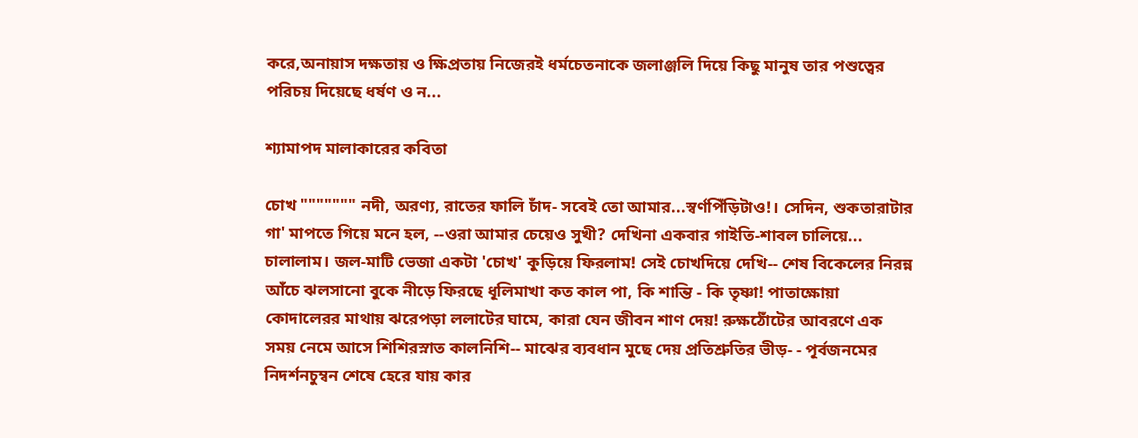করে,অনায়াস দক্ষতায় ও ক্ষিপ্রতায় নিজেরই ধর্মচেতনাকে জলাঞ্জলি দিয়ে কিছু মানুষ তার পশুত্বের পরিচয় দিয়েছে ধর্ষণ ও ন...

শ্যামাপদ মালাকারের কবিতা

চোখ """"""" নদী, অরণ্য, রাতের ফালি চাঁদ- সবেই তো আমার...স্বর্ণপিঁড়িটাও!। সেদিন, শুকতারাটার গা' মাপতে গিয়ে মনে হল, --ওরা আমার চেয়েও সুখী? দেখিনা একবার গাইতি-শাবল চালিয়ে... চালালাম। জল-মাটি ভেজা একটা 'চোখ' কুড়িয়ে ফিরলাম! সেই চোখদিয়ে দেখি-- শেষ বিকেলের নিরন্ন আঁচে ঝলসানো বুকে নীড়ে ফিরছে ধূলিমাখা কত কাল পা, কি শান্তি - কি তৃষ্ণা! পাতাক্ষোয়া কোদালেরর মাথায় ঝরেপড়া ললাটের ঘামে, কারা যেন জীবন শাণ দেয়! রুক্ষঠোঁটের আবরণে এক সময় নেমে আসে শিশিরস্নাত কালনিশি-- মাঝের ব্যবধান মুছে দেয় প্রতিশ্রুতির ভীড়- - পূর্বজনমের নিদর্শনচুম্বন শেষে হেরে যায় কার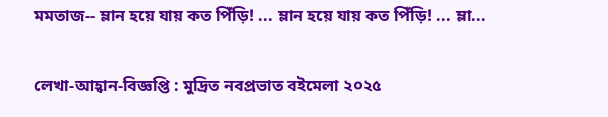মমতাজ-- ম্লান হয়ে যায় কত পিঁড়ি! ... ম্লান হয়ে যায় কত পিঁড়ি! ... ম্লা...

লেখা-আহ্বান-বিজ্ঞপ্তি : মুদ্রিত নবপ্রভাত বইমেলা ২০২৫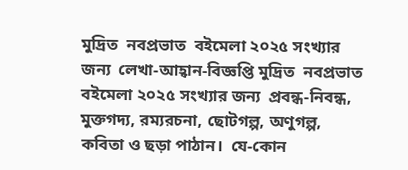মুদ্রিত  নবপ্রভাত  বইমেলা ২০২৫ সংখ্যার জন্য  লেখা-আহ্বান-বিজ্ঞপ্তি মুদ্রিত  নবপ্রভাত  বইমেলা ২০২৫ সংখ্যার জন্য  প্রবন্ধ-নিবন্ধ, মুক্তগদ্য, রম্যরচনা, ছোটগল্প, অণুগল্প, কবিতা ও ছড়া পাঠান।  যে-কোন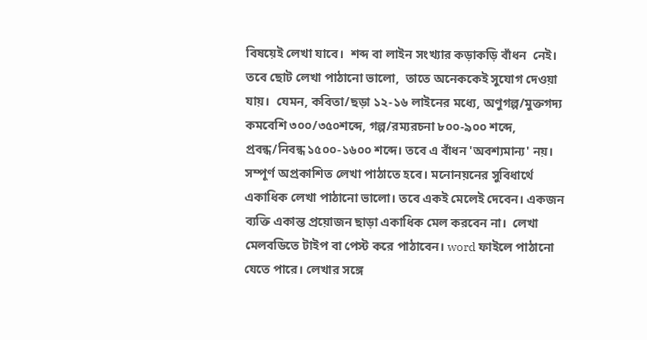বিষয়েই লেখা যাবে।  শব্দ বা লাইন সংখ্যার কড়াকড়ি বাঁধন  নেই। তবে ছোট লেখা পাঠানো ভালো,  তাতে অনেককেই সুযোগ দেওয়া যায়।  যেমন, কবিতা/ছড়া ১২-১৬ লাইনের মধ্যে, অণুগল্প/মুক্তগদ্য কমবেশি ৩০০/৩৫০শব্দে, গল্প/রম্যরচনা ৮০০-৯০০ শব্দে, প্রবন্ধ/নিবন্ধ ১৫০০-১৬০০ শব্দে। তবে এ বাঁধন 'অবশ্যমান্য' নয়।  সম্পূর্ণ অপ্রকাশিত লেখা পাঠাতে হবে। মনোনয়নের সুবিধার্থে একাধিক লেখা পাঠানো ভালো। তবে একই মেলেই দেবেন। একজন ব্যক্তি একান্ত প্রয়োজন ছাড়া একাধিক মেল করবেন না।  লেখা  মেলবডিতে টাইপ বা পেস্ট করে পাঠাবেন। word ফাইলে পাঠানো যেতে পারে। লেখার সঙ্গে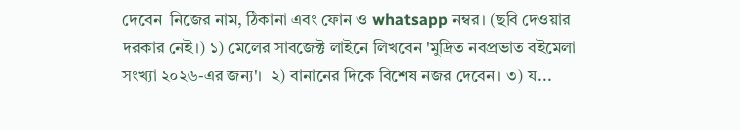দেবেন  নিজের নাম, ঠিকানা এবং ফোন ও whatsapp নম্বর। (ছবি দেওয়ার দরকার নেই।) ১) মেলের সাবজেক্ট লাইনে লিখবেন 'মুদ্রিত নবপ্রভাত বইমেলা সংখ্যা ২০২৬-এর জন্য'।  ২) বানানের দিকে বিশেষ নজর দেবেন। ৩) য...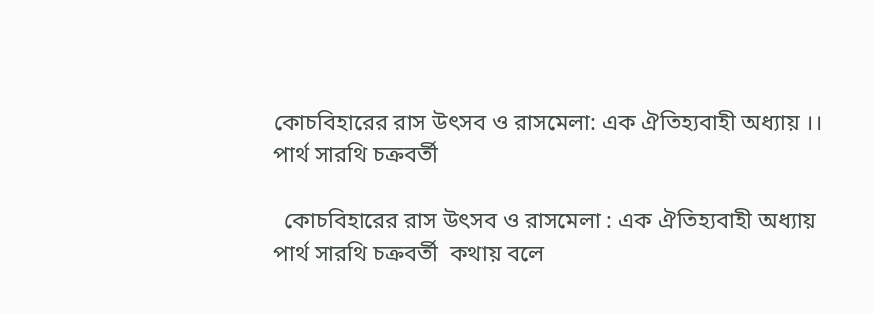কোচবিহারের রাস উৎসব ও রাসমেলা: এক ঐতিহ্যবাহী অধ্যায় ।। পার্থ সারথি চক্রবর্তী

  কোচবিহারের রাস উৎসব ও রাসমেলা : এক ঐতিহ্যবাহী অধ্যায়  পার্থ সারথি চক্রবর্তী  কথায় বলে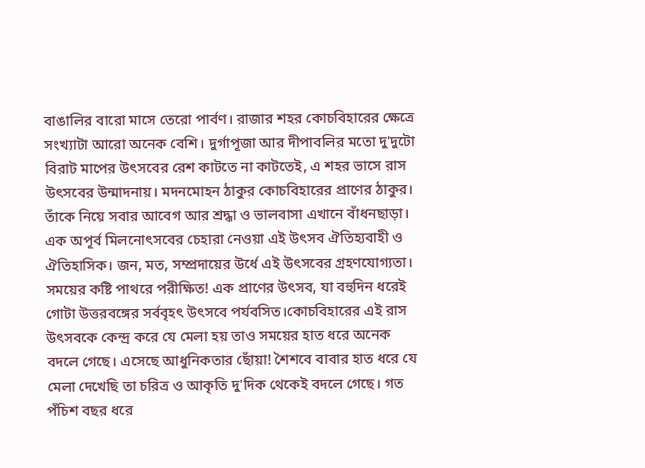বাঙালির বারো মাসে তেরো পার্বণ। রাজার শহর কোচবিহারের ক্ষেত্রে সংখ্যাটা আরো অনেক বেশি। দুর্গাপূজা আর দীপাবলির মতো দু'দুটো বিরাট মাপের উৎসবের রেশ কাটতে না কাটতেই, এ শহর ভাসে রাস উৎসবের উন্মাদনায়। মদনমোহন ঠাকুর কোচবিহারের প্রাণের ঠাকুর। তাঁকে নিয়ে সবার আবেগ আর শ্রদ্ধা ও ভালবাসা এখানে বাঁধনছাড়া। এক অপূর্ব মিলনোৎসবের চেহারা নেওয়া এই উৎসব ঐতিহ্যবাহী ও ঐতিহাসিক। জন, মত, সম্প্রদায়ের উর্ধে এই উৎসবের গ্রহণযোগ্যতা। সময়ের কষ্টি পাথরে পরীক্ষিত! এক প্রাণের উৎসব, যা বহুদিন ধরেই গোটা উত্তরবঙ্গের সর্ববৃহৎ উৎসবে পর্যবসিত।কোচবিহারের এই রাস উৎসবকে কেন্দ্র করে যে মেলা হয় তাও সময়ের হাত ধরে অনেক বদলে গেছে। এসেছে আধুনিকতার ছোঁয়া! শৈশবে বাবার হাত ধরে যে মেলা দেখেছি তা চরিত্র ও আকৃতি দু'দিক থেকেই বদলে গেছে। গত পঁচিশ বছর ধরে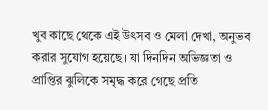খুব কাছে থেকে এই উৎসব ও মেলা দেখা, অনুভব করার সুযোগ হয়েছে। যা দিনদিন অভিজ্ঞতা ও প্রাপ্তির ঝুলিকে সমৃদ্ধ করে গেছে প্রতি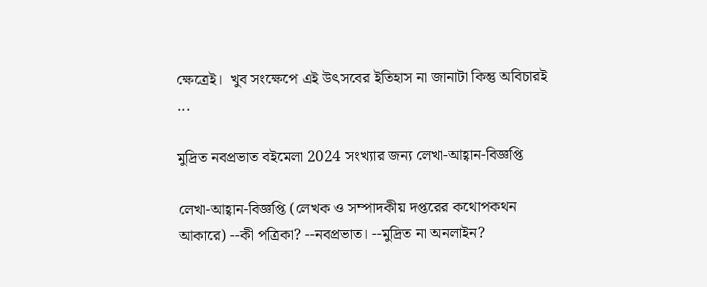ক্ষেত্রেই।  খুব সংক্ষেপে এই উৎসবের ইতিহাস না জানাটা কিন্তু অবিচারই ...

মুদ্রিত নবপ্রভাত বইমেলা 2024 সংখ্যার জন্য লেখা-আহ্বান-বিজ্ঞপ্তি

লেখা-আহ্বান-বিজ্ঞপ্তি (লেখক ও সম্পাদকীয় দপ্তরের কথোপকথন আকারে) --কী পত্রিকা? --নবপ্রভাত। --মুদ্রিত না অনলাইন?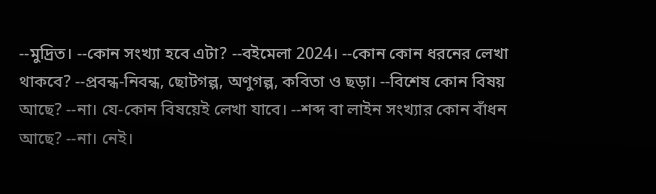--মুদ্রিত। --কোন সংখ্যা হবে এটা? --বইমেলা 2024। --কোন কোন ধরনের লেখা থাকবে? --প্রবন্ধ-নিবন্ধ, ছোটগল্প, অণুগল্প, কবিতা ও ছড়া। --বিশেষ কোন বিষয় আছে? --না। যে-কোন বিষয়েই লেখা যাবে। --শব্দ বা লাইন সংখ্যার কোন বাঁধন আছে? --না। নেই।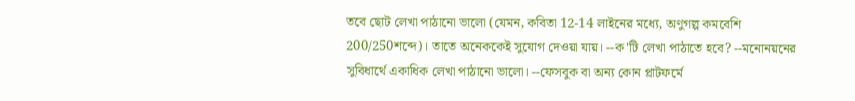তবে ছোট লেখা পাঠানো ভালো (যেমন, কবিতা 12-14 লাইনের মধ্যে, অণুগল্প কমবেশি 200/250শব্দে)। তাতে অনেককেই সুযোগ দেওয়া যায়। --ক'টি লেখা পাঠাতে হবে? --মনোনয়নের সুবিধার্থে একাধিক লেখা পাঠানো ভালো। --ফেসবুক বা অন্য কোন প্লাটফর্মে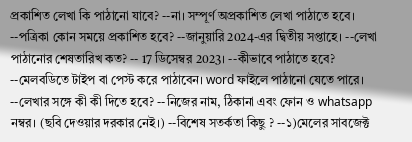প্রকাশিত লেখা কি পাঠানো যাবে? --না। সম্পূর্ণ অপ্রকাশিত লেখা পাঠাতে হবে। --পত্রিকা কোন সময়ে প্রকাশিত হবে? --জানুয়ারি 2024-এর দ্বিতীয় সপ্তাহে। --লেখা পাঠানোর শেষতারিখ কত? -- 17 ডিসেম্বর 2023। --কীভাবে পাঠাতে হবে? --মেলবডিতে টাইপ বা পেস্ট করে পাঠাবেন। word ফাইলে পাঠানো যেতে পারে। --লেখার সঙ্গে কী কী দিতে হবে? --নিজের নাম, ঠিকানা এবং ফোন ও whatsapp নম্বর। (ছবি দেওয়ার দরকার নেই।) --বিশেষ সতর্কতা কিছু ? --১)মেলের সাবজেক্ট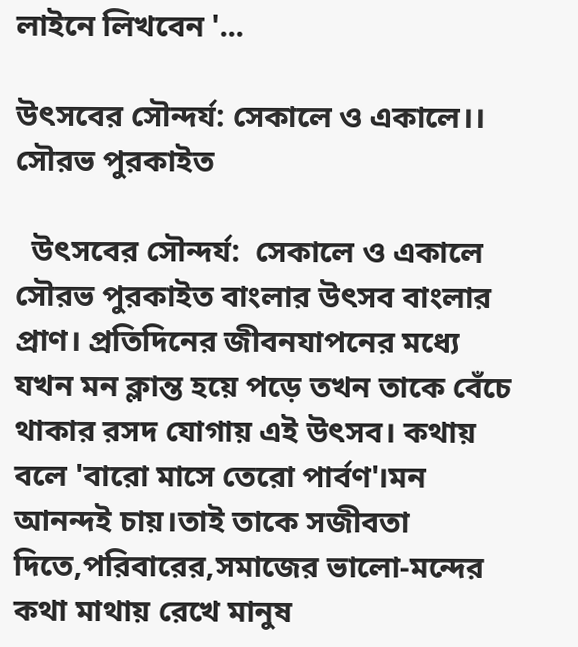লাইনে লিখবেন '...

উৎসবের সৌন্দর্য: সেকালে ও একালে।। সৌরভ পুরকাইত

  উৎসবের সৌন্দর্য:  সেকালে ও একালে   সৌরভ পুরকাইত বাংলার উৎসব বাংলার প্রাণ। প্রতিদিনের জীবনযাপনের মধ্যে যখন মন ক্লান্ত হয়ে পড়ে তখন তাকে বেঁচে থাকার রসদ যোগায় এই উৎসব। কথায় বলে 'বারো মাসে তেরো পার্বণ'।মন আনন্দই চায়।তাই তাকে সজীবতা দিতে,পরিবারের,সমাজের ভালো-মন্দের কথা মাথায় রেখে মানুষ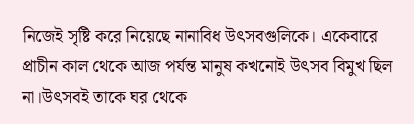নিজেই সৃষ্টি করে নিয়েছে নানাবিধ উৎসবগুলিকে। একেবারে প্রাচীন কাল থেকে আজ পর্যন্ত মানুষ কখনোই উৎসব বিমুখ ছিল না।উৎসবই তাকে ঘর থেকে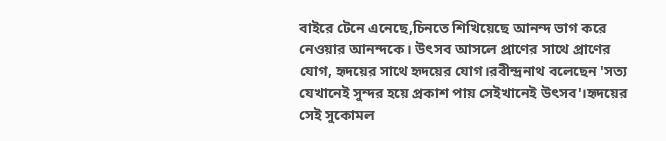বাইরে টেনে এনেছে,চিনতে শিখিয়েছে আনন্দ ভাগ করে নেওয়ার আনন্দকে। উৎসব আসলে প্রাণের সাথে প্রাণের যোগ, হৃদয়ের সাথে হৃদয়ের যোগ।রবীন্দ্রনাথ বলেছেন 'সত্য যেখানেই সুন্দর হয়ে প্রকাশ পায় সেইখানেই উৎসব'।হৃদয়ের সেই সুকোমল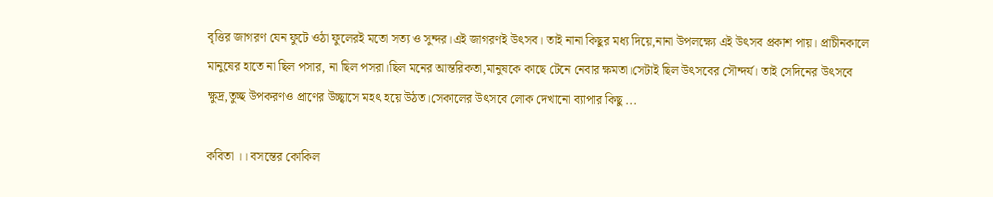বৃত্তির জাগরণ যেন ফুটে ওঠা ফুলেরই মতো সত্য ও সুন্দর।এই জাগরণই উৎসব। তাই নানা কিছুর মধ্য দিয়ে,নানা উপলক্ষ্যে এই উৎসব প্রকাশ পায়। প্রাচীনকালে মানুষের হাতে না ছিল পসার, না ছিল পসরা।ছিল মনের আন্তরিকতা,মানুষকে কাছে টেনে নেবার ক্ষমতা।সেটাই ছিল উৎসবের সৌন্দর্য। তাই সেদিনের উৎসবে ক্ষুদ্র,তুচ্ছ উপকরণও প্রাণের উচ্ছ্বাসে মহৎ হয়ে উঠত।সেকালের উৎসবে লোক দেখানো ব্যাপার কিছু ...

কবিতা ।। বসন্তের কোকিল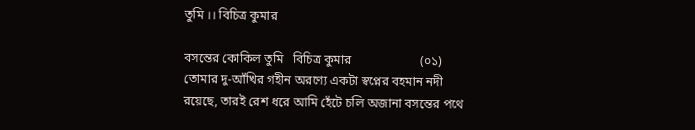তুমি ।। বিচিত্র কুমার

বসন্তের কোকিল তুমি   বিচিত্র কুমার                      (০১) তোমার দু-আঁখির গহীন অরণ্যে একটা স্বপ্নের বহমান নদী রয়েছে, তারই রেশ ধরে আমি হেঁটে চলি অজানা বসন্তের পথে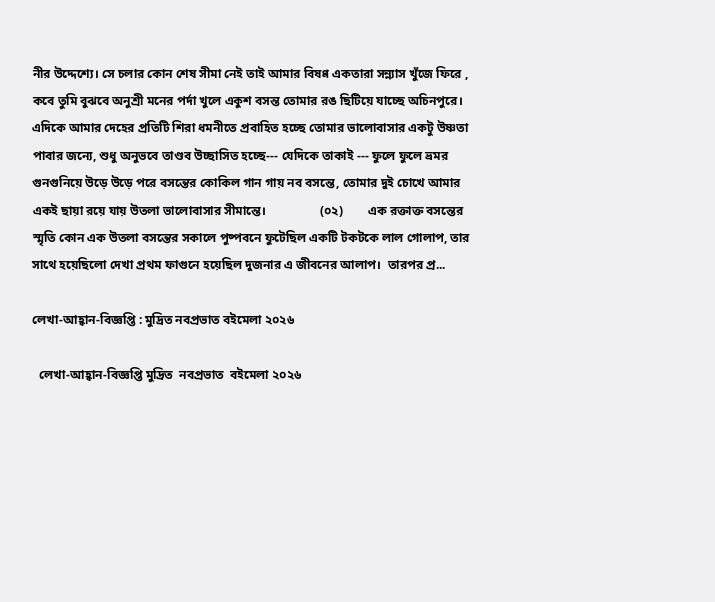নীর উদ্দেশ্যে। সে চলার কোন শেষ সীমা নেই তাই আমার বিষণ্ণ একতারা সন্ন্যাস খুঁজে ফিরে , কবে তুমি বুঝবে অনুশ্রী মনের পর্দা খুলে একুশ বসন্ত তোমার রঙ ছিটিয়ে যাচ্ছে অচিনপুরে। এদিকে আমার দেহের প্রতিটি শিরা ধমনীতে প্রবাহিত হচ্ছে তোমার ভালোবাসার একটু উষ্ণতা পাবার জন্যে, শুধু অনুভবে তাণ্ডব উচ্ছাসিত হচ্ছে--- যেদিকে তাকাই --- ফুলে ফুলে ভ্রমর গুনগুনিয়ে উড়ে উড়ে পরে বসন্তের কোকিল গান গায় নব বসন্তে, তোমার দুই চোখে আমার একই ছায়া রয়ে যায় উতলা ভালোবাসার সীমান্তে।                 (০২)        এক রক্তাক্ত বসন্তের স্মৃতি কোন এক উতলা বসন্তের সকালে পুষ্পবনে ফুটেছিল একটি টকটকে লাল গোলাপ, তার সাথে হয়েছিলো দেখা প্রথম ফাগুনে হয়েছিল দুজনার এ জীবনের আলাপ।  তারপর প্র...

লেখা-আহ্বান-বিজ্ঞপ্তি : মুদ্রিত নবপ্রভাত বইমেলা ২০২৬

  লেখা-আহ্বান-বিজ্ঞপ্তি মুদ্রিত  নবপ্রভাত  বইমেলা ২০২৬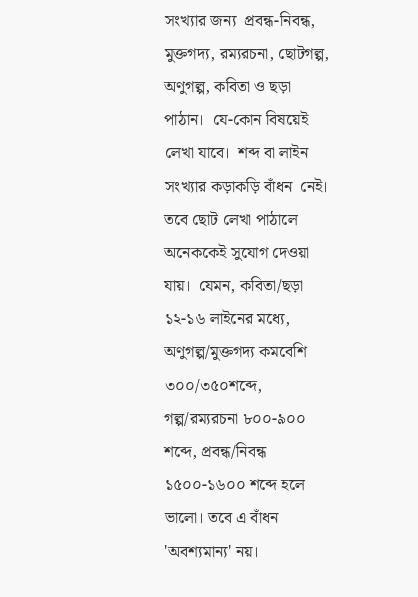সংখ্যার জন্য  প্রবন্ধ-নিবন্ধ, মুক্তগদ্য, রম্যরচনা, ছোটগল্প, অণুগল্প, কবিতা ও ছড়া পাঠান।  যে-কোন বিষয়েই লেখা যাবে।  শব্দ বা লাইন সংখ্যার কড়াকড়ি বাঁধন  নেই। তবে ছোট লেখা পাঠালে  অনেককেই সুযোগ দেওয়া যায়।  যেমন, কবিতা/ছড়া ১২-১৬ লাইনের মধ্যে, অণুগল্প/মুক্তগদ্য কমবেশি ৩০০/৩৫০শব্দে, গল্প/রম্যরচনা ৮০০-৯০০ শব্দে, প্রবন্ধ/নিবন্ধ ১৫০০-১৬০০ শব্দে হলে ভালো। তবে এ বাঁধন 'অবশ্যমান্য' নয়।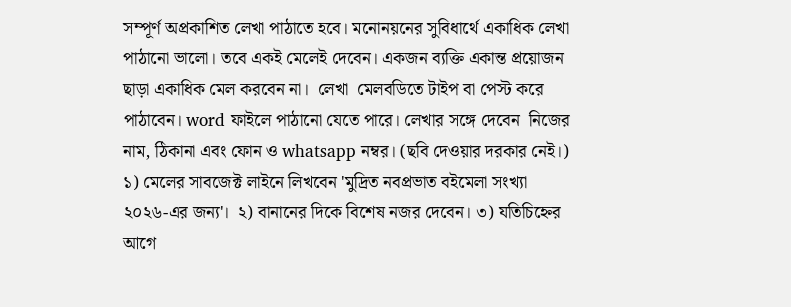সম্পূর্ণ অপ্রকাশিত লেখা পাঠাতে হবে। মনোনয়নের সুবিধার্থে একাধিক লেখা পাঠানো ভালো। তবে একই মেলেই দেবেন। একজন ব্যক্তি একান্ত প্রয়োজন ছাড়া একাধিক মেল করবেন না।  লেখা  মেলবডিতে টাইপ বা পেস্ট করে পাঠাবেন। word ফাইলে পাঠানো যেতে পারে। লেখার সঙ্গে দেবেন  নিজের নাম, ঠিকানা এবং ফোন ও whatsapp নম্বর। (ছবি দেওয়ার দরকার নেই।) ১) মেলের সাবজেক্ট লাইনে লিখবেন 'মুদ্রিত নবপ্রভাত বইমেলা সংখ্যা ২০২৬-এর জন্য'।  ২) বানানের দিকে বিশেষ নজর দেবেন। ৩) যতিচিহ্নের আগে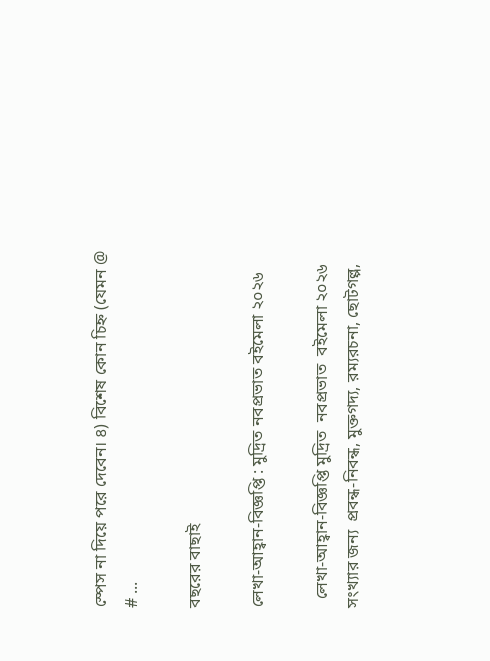স্পেস না দিয়ে পরে দেবেন। ৪) বিশেষ কোন চিহ্ন (যেমন @ # ...

বছরের বাছাই

লেখা-আহ্বান-বিজ্ঞপ্তি : মুদ্রিত নবপ্রভাত বইমেলা ২০২৬

  লেখা-আহ্বান-বিজ্ঞপ্তি মুদ্রিত  নবপ্রভাত  বইমেলা ২০২৬ সংখ্যার জন্য  প্রবন্ধ-নিবন্ধ, মুক্তগদ্য, রম্যরচনা, ছোটগল্প,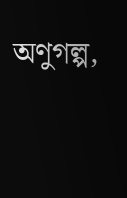অণুগল্প,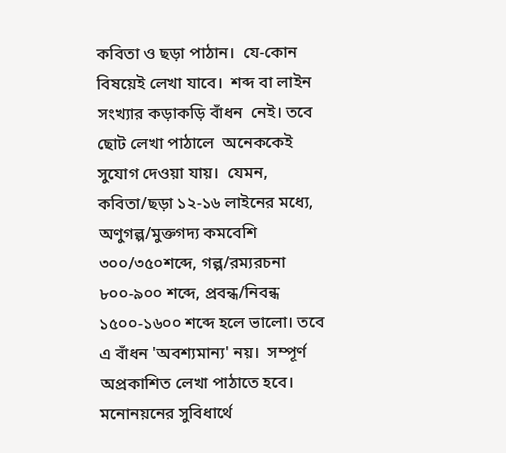কবিতা ও ছড়া পাঠান।  যে-কোন বিষয়েই লেখা যাবে।  শব্দ বা লাইন সংখ্যার কড়াকড়ি বাঁধন  নেই। তবে ছোট লেখা পাঠালে  অনেককেই সুযোগ দেওয়া যায়।  যেমন, কবিতা/ছড়া ১২-১৬ লাইনের মধ্যে, অণুগল্প/মুক্তগদ্য কমবেশি ৩০০/৩৫০শব্দে, গল্প/রম্যরচনা ৮০০-৯০০ শব্দে, প্রবন্ধ/নিবন্ধ ১৫০০-১৬০০ শব্দে হলে ভালো। তবে এ বাঁধন 'অবশ্যমান্য' নয়।  সম্পূর্ণ অপ্রকাশিত লেখা পাঠাতে হবে। মনোনয়নের সুবিধার্থে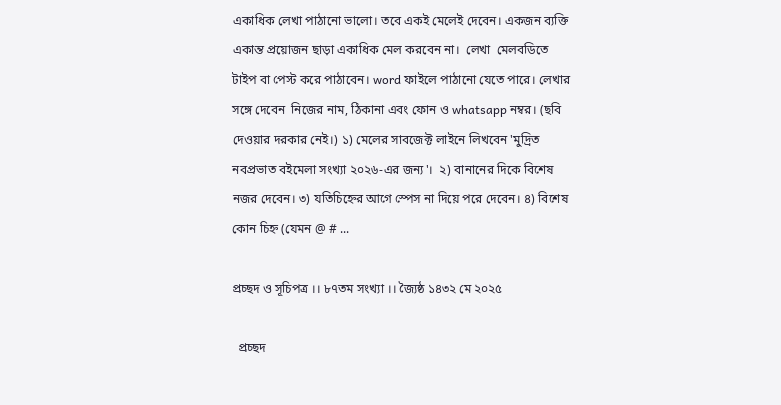একাধিক লেখা পাঠানো ভালো। তবে একই মেলেই দেবেন। একজন ব্যক্তি একান্ত প্রয়োজন ছাড়া একাধিক মেল করবেন না।  লেখা  মেলবডিতে টাইপ বা পেস্ট করে পাঠাবেন। word ফাইলে পাঠানো যেতে পারে। লেখার সঙ্গে দেবেন  নিজের নাম, ঠিকানা এবং ফোন ও whatsapp নম্বর। (ছবি দেওয়ার দরকার নেই।) ১) মেলের সাবজেক্ট লাইনে লিখবেন 'মুদ্রিত নবপ্রভাত বইমেলা সংখ্যা ২০২৬-এর জন্য'।  ২) বানানের দিকে বিশেষ নজর দেবেন। ৩) যতিচিহ্নের আগে স্পেস না দিয়ে পরে দেবেন। ৪) বিশেষ কোন চিহ্ন (যেমন @ # ...

প্রচ্ছদ ও সূচিপত্র ।। ৮৭তম সংখ্যা ।। জ্যৈষ্ঠ ১৪৩২ মে ২০২৫

  প্রচ্ছদ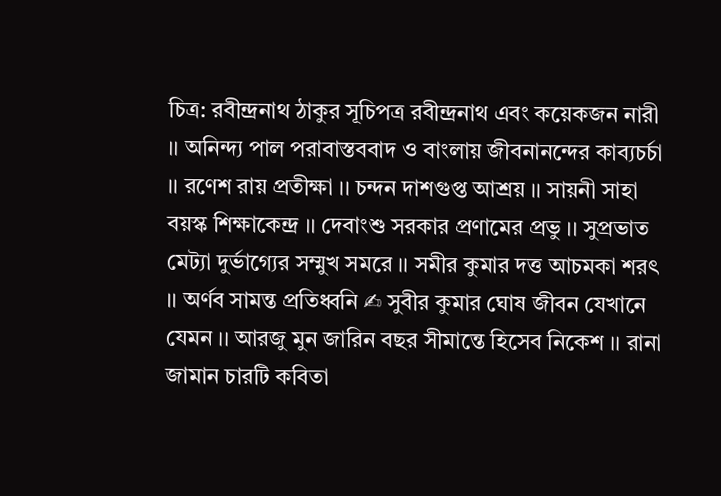চিত্র: রবীন্দ্রনাথ ঠাকুর সূচিপত্র রবীন্দ্রনাথ এবং কয়েকজন নারী ।। অনিন্দ্য পাল পরাবাস্তববাদ ও বাংলায় জীবনানন্দের কাব্যচর্চা ।। রণেশ রায় প্রতীক্ষা ।। চন্দন দাশগুপ্ত আশ্রয় ।। সায়নী সাহা বয়স্ক শিক্ষাকেন্দ্র ।। দেবাংশু সরকার প্রণামের প্রভু ।। সুপ্রভাত মেট্যা দুর্ভাগ্যের সম্মুখ সমরে ।। সমীর কুমার দত্ত আচমকা শরৎ ।। অর্ণব সামন্ত প্রতিধ্বনি ✍ সুবীর কুমার ঘোষ জীবন যেখানে যেমন ।। আরজু মুন জারিন বছর সীমান্তে হিসেব নিকেশ ।। রানা জামান চারটি কবিতা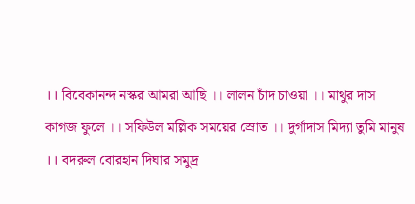।। বিবেকানন্দ নস্কর আমরা আছি ।। লালন চাঁদ চাওয়া ।। মাথুর দাস কাগজ ফুলে ।। সফিউল মল্লিক সময়ের স্রোত ।। দুর্গাদাস মিদ্যা তুমি মানুষ ।। বদরুল বোরহান দিঘার সমুদ্র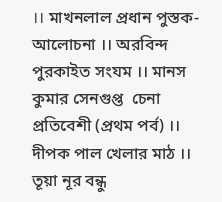।। মাখনলাল প্রধান পুস্তক-আলোচনা ।। অরবিন্দ পুরকাইত সংযম ।। মানস কুমার সেনগুপ্ত  চেনা প্রতিবেশী (প্রথম পর্ব) ।। দীপক পাল খেলার মাঠ ।। তূয়া নূর বন্ধু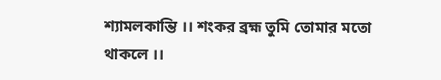শ্যামলকান্তি ।। শংকর ব্রহ্ম তুমি তোমার মতো থাকলে ।।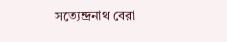সত্যেন্দ্রনাথ বেরা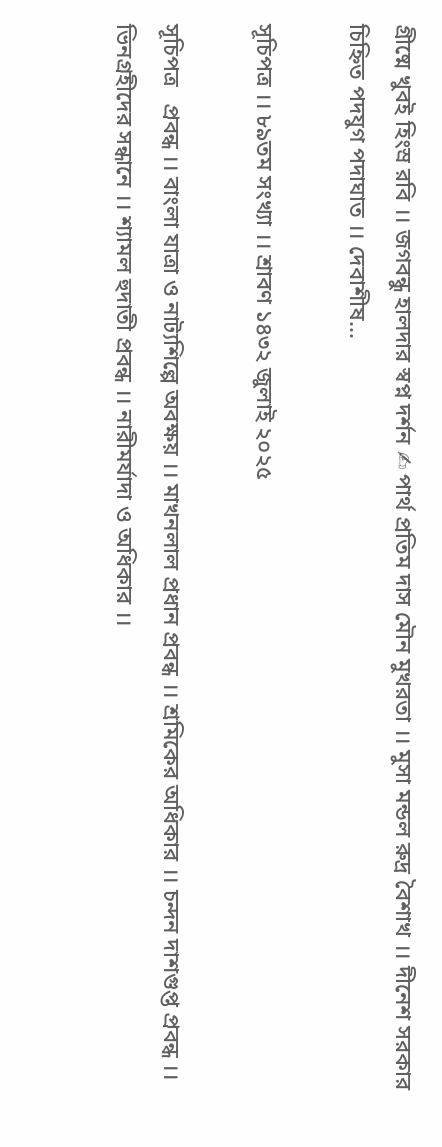গ্রীষ্মে খুবই হিংস্র রবি ।। জগবন্ধু হালদার স্বপ্ন দর্শন ✍ পার্থ প্রতিম দাস মৌন মুখরতা ।। মুসা মন্ডল রুদ্র বৈশাখ ।। দীনেশ সরকার চিহ্নিত পদযুগ পদাঘাত ।। দেবাশীষ...

সূচিপত্র ।। ৮৯তম সংখ্যা ।। শ্রাবণ ১৪৩২ জুলাই ২০২৫

সূচিপত্র   প্রবন্ধ ।। বাংলা যাত্রা ও নাট‍্যশিল্পে অবক্ষয় ।। মাখনলাল প্রধান প্রবন্ধ ।। শ্রমিকের অধিকার ।। চন্দন দাশগুপ্ত প্রবন্ধ ।। ভিনগ্রহীদের সন্ধানে ।। শ্যামল হুদাতী প্রবন্ধ ।। নারীমর্যাদা ও অধিকার ।।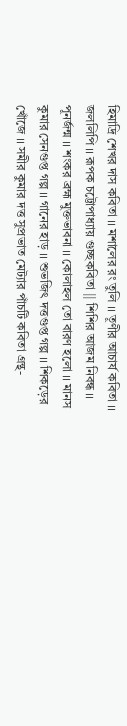হিমাদ্রি শেখর দাস কবিতা ।। মশালের রং তুলি ।। তূণীর আচার্য কবিতা ।। জললিপি ।। রূপক চট্টোপাধ্যায় গুচ্ছকবিতা || শিশির আজম নিবন্ধ ।। পূনর্জন্ম ।। শংকর ব্রহ্ম মুক্তভাবনা ।। কোলাহল তো বারণ হলো ।। মানস কুমার সেনগুপ্ত গল্প ।। গানের হাড় ।। শুভজিৎ দত্তগুপ্ত গল্প ।। শিকড়ের খোঁজে ।। সমীর কুমার দত্ত সুপ্রভাত মেট্যার পাঁচটি কবিতা গ্রন্থ-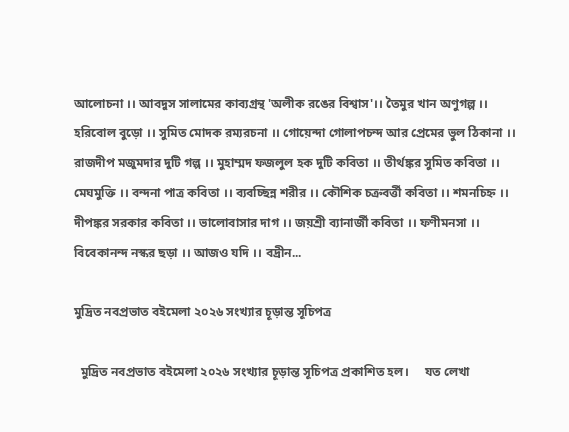আলোচনা ।। আবদুস সালামের কাব্যগ্রন্থ 'অলীক রঙের বিশ্বাস'।। তৈমুর খান অণুগল্প ।। হরিবোল বুড়ো ।। সুমিত মোদক রম্যরচনা ।। গোয়েন্দা গোলাপচন্দ আর প্রেমের ভুল ঠিকানা ।। রাজদীপ মজুমদার দুটি গল্প ।। মুহাম্মদ ফজলুল হক দুটি কবিতা ।। তীর্থঙ্কর সুমিত কবিতা ।। মেঘমুক্তি ।। বন্দনা পাত্র কবিতা ।। ব্যবচ্ছিন্ন শরীর ।। কৌশিক চক্রবর্ত্তী কবিতা ।। শমনচিহ্ন ।। দীপঙ্কর সরকার কবিতা ।। ভালোবাসার দাগ ।। জয়শ্রী ব্যানার্জী কবিতা ।। ফণীমনসা ।। বিবেকানন্দ নস্কর ছড়া ।। আজও যদি ।। বদ্রীন...

মুদ্রিত নবপ্রভাত বইমেলা ২০২৬ সংখ্যার চূড়ান্ত সূচিপত্র

  মুদ্রিত নবপ্রভাত বইমেলা ২০২৬ সংখ্যার চূড়ান্ত সূচিপত্র প্রকাশিত হল।     যত লেখা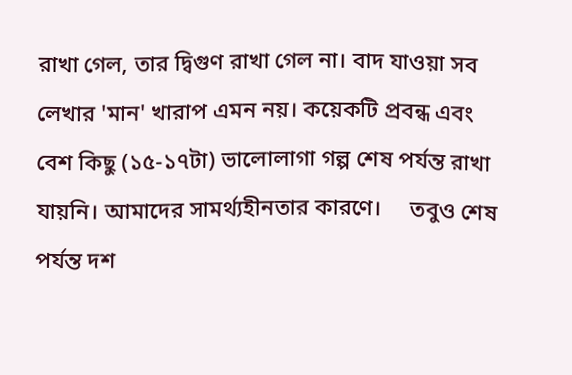রাখা গেল, তার দ্বিগুণ রাখা গেল না। বাদ যাওয়া সব লেখার 'মান' খারাপ এমন নয়। কয়েকটি প্রবন্ধ এবং বেশ কিছু (১৫-১৭টা) ভালোলাগা গল্প শেষ পর্যন্ত রাখা যায়নি। আমাদের সামর্থ্যহীনতার কারণে।     তবুও শেষ পর্যন্ত দশ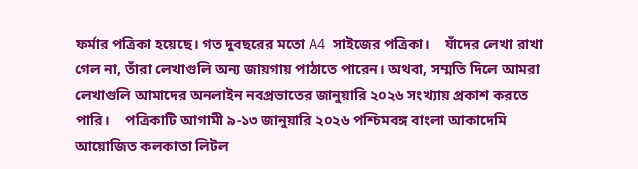ফর্মার পত্রিকা হয়েছে। গত দুবছরের মতো A4 সাইজের পত্রিকা।    যাঁদের লেখা রাখা গেল না, তাঁরা লেখাগুলি অন্য জায়গায় পাঠাতে পারেন। অথবা, সম্মতি দিলে আমরা লেখাগুলি আমাদের অনলাইন নবপ্রভাতের জানুয়ারি ২০২৬ সংখ্যায় প্রকাশ করতে পারি।    পত্রিকাটি আগামী ৯-১৩ জানুয়ারি ২০২৬ পশ্চিমবঙ্গ বাংলা আকাদেমি আয়োজিত কলকাতা লিটল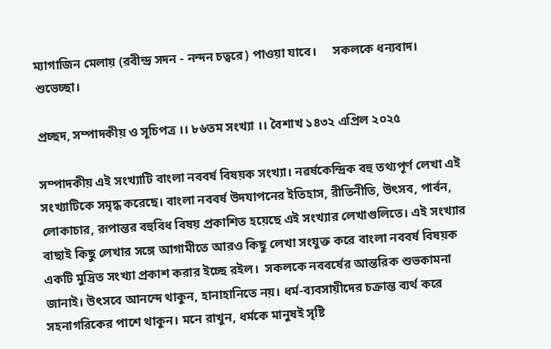ম্যাগাজিন মেলায় (রবীন্দ্র সদন - নন্দন চত্বরে) পাওয়া যাবে।     সকলকে ধন্যবাদ। শুভেচ্ছা।

প্রচ্ছদ, সম্পাদকীয় ও সূচিপত্র ।। ৮৬তম সংখ্যা ।। বৈশাখ ১৪৩২ এপ্রিল ২০২৫

সম্পাদকীয় এই সংখ্যাটি বাংলা নববর্ষ বিষয়ক সংখ্যা। নৱৰ্ষকেন্দ্রিক বহু তথ্যপূর্ণ লেখা এই সংখ্যাটিকে সমৃদ্ধ করেছে। বাংলা নববর্ষ উদযাপনের ইতিহাস, রীতিনীতি, উৎসব, পার্বন, লোকাচার, রূপান্তর বহুবিধ বিষয় প্রকাশিত হয়েছে এই সংখ্যার লেখাগুলিতে। এই সংখ্যার বাছাই কিছু লেখার সঙ্গে আগামীতে আরও কিছু লেখা সংযুক্ত করে বাংলা নববর্ষ বিষয়ক একটি মুদ্রিত সংখ্যা প্রকাশ করার ইচ্ছে রইল।  সকলকে নববর্ষের আন্তরিক শুভকামনা জানাই। উৎসবে আনন্দে থাকুন, হানাহানিতে নয়। ধর্ম-ব্যবসায়ীদের চক্রান্ত ব্যর্থ করে সহনাগরিকের পাশে থাকুন। মনে রাখুন, ধর্মকে মানুষই সৃষ্টি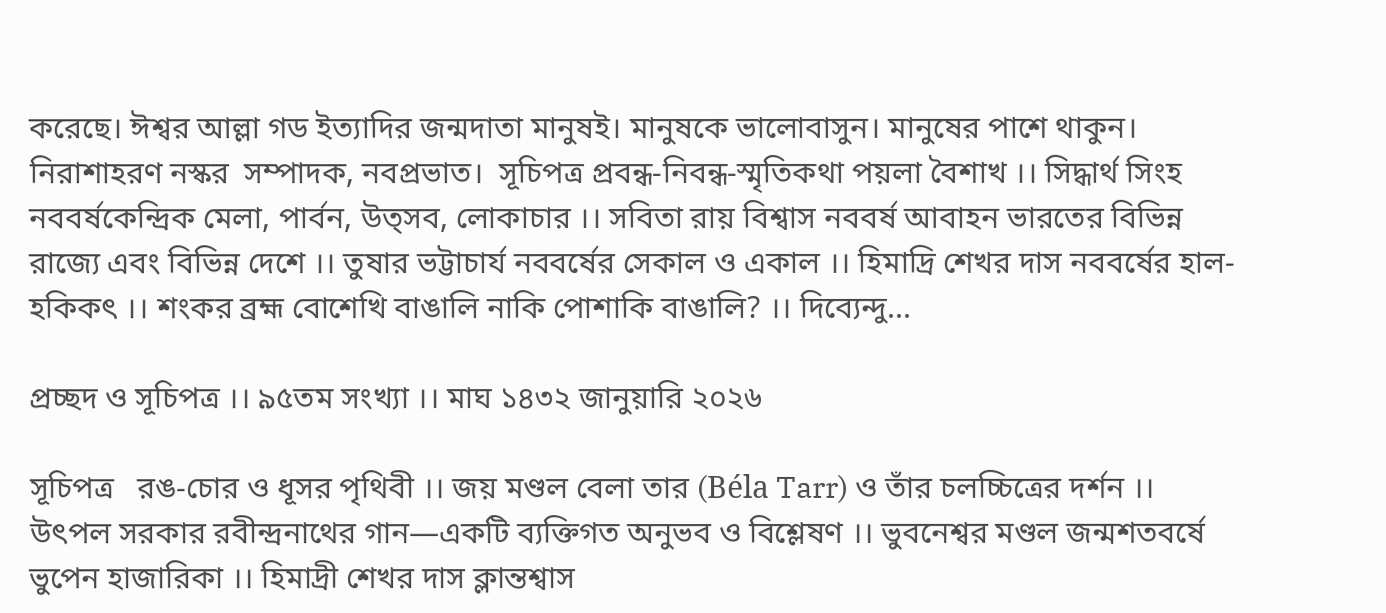করেছে। ঈশ্বর আল্লা গড ইত্যাদির জন্মদাতা মানুষই। মানুষকে ভালোবাসুন। মানুষের পাশে থাকুন।  নিরাশাহরণ নস্কর  সম্পাদক, নবপ্রভাত।  সূচিপত্র প্রবন্ধ-নিবন্ধ-স্মৃতিকথা পয়লা বৈশাখ ।। সিদ্ধার্থ সিংহ নববর্ষকেন্দ্রিক মেলা, পার্বন, উত্সব, লোকাচার ।। সবিতা রায় বিশ্বাস নববর্ষ আবাহন ভারতের বিভিন্ন রাজ্যে এবং বিভিন্ন দেশে ।। তুষার ভট্টাচার্য নববর্ষের সেকাল ও একাল ।। হিমাদ্রি শেখর দাস নববর্ষের হাল-হকিকৎ ।। শংকর ব্রহ্ম বোশেখি বাঙালি নাকি পোশাকি বাঙালি? ।। দিব্যেন্দু...

প্রচ্ছদ ও সূচিপত্র ।। ৯৫তম সংখ্যা ।। মাঘ ১৪৩২ জানুয়ারি ২০২৬

সূচিপত্র   রঙ-চোর ও ধূসর পৃথিবী ।। জয় মণ্ডল বেলা তার (Béla Tarr) ও তাঁর চলচ্চিত্রের দর্শন ।। উৎপল সরকার রবীন্দ্রনাথের গান—একটি ব্যক্তিগত অনুভব ও বিশ্লেষণ ।। ভুবনেশ্বর মণ্ডল জন্মশতবর্ষে ভুপেন হাজারিকা ।। হিমাদ্রী শেখর দাস ক্লান্তশ্বাস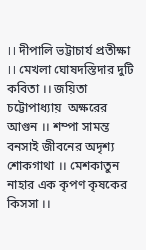।। দীপালি ভট্টাচার্য প্রতীক্ষা ।। মেখলা ঘোষদস্তিদার দুটি কবিতা ।। জয়িতা চট্টোপাধ্যায়  অক্ষরের আগুন ।। শম্পা সামন্ত বনসাই জীবনের অদৃশ্য শোকগাথা ।। মেশকাতুন নাহার এক কৃপণ কৃষকের কিসসা ।।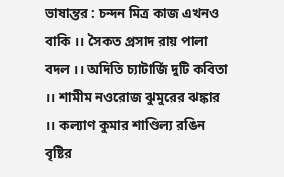ভাষান্তর : চন্দন মিত্র কাজ এখনও বাকি ।। সৈকত প্রসাদ রায় পালা বদল ।। অদিতি চ্যাটার্জি দুটি কবিতা ।। শামীম নওরোজ ঝুমুরের ঝঙ্কার ।। কল্যাণ কুমার শাণ্ডিল্য রঙিন বৃষ্টির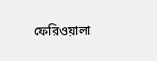ফেরিওয়ালা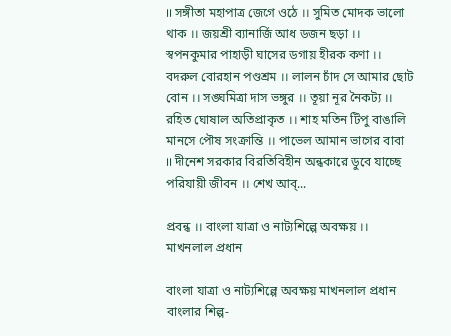।। সঙ্গীতা মহাপাত্র জেগে ওঠে ।। সুমিত মোদক ভালো থাক ।। জয়শ্রী ব্যানার্জি আধ ডজন ছড়া ।। স্বপনকুমার পাহাড়ী ঘাসের ডগায় হীরক কণা ।। বদরুল বোরহান পণ্ডশ্রম ।। লালন চাঁদ সে আমার ছোট বোন ।। সঙ্ঘমিত্রা দাস ভঙ্গুর ।। তূয়া নূর নৈকট্য ।। রহিত ঘোষাল অতিপ্রাকৃত ।। শাহ মতিন টিপু বাঙালি মানসে পৌষ সংক্রান্তি ।। পাভেল আমান ভাগের বাবা ।। দীনেশ সরকার বিরতিবিহীন অন্ধকারে ডুবে যাচ্ছে পরিযায়ী জীবন ।। শেখ আব্...

প্রবন্ধ ।। বাংলা যাত্রা ও নাট‍্যশিল্পে অবক্ষয় ।। মাখনলাল প্রধান

বাংলা যাত্রা ও নাট‍্যশিল্পে অবক্ষয় মাখনলাল প্রধান বাংলার শিল্প-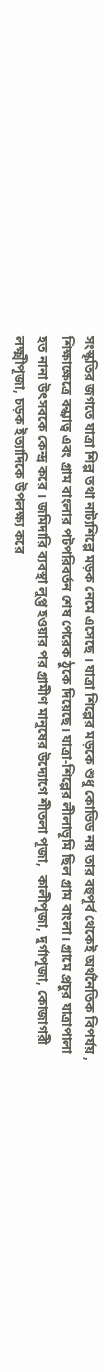সংস্কৃতির জগতে যাত্রা শিল্প তথা নাট‍্যশিল্পে মড়ক নেমে এসেছে । যাত্রা শিল্পের মড়কে শুধু কোভিড নয় তার বহুপূর্ব থেকেই অর্থনৈতিক বিপর্যয় , শিক্ষাক্ষেত্রে বন্ধ‍্যাত্ব এবং গ্ৰাম বাংলার পটপরিবর্তন শেষ পেরেক ঠুকে দিয়েছে। যাত্রা-শিল্পের লীলাভূমি ছিল গ্ৰাম বাংলা। গ্ৰামে প্রচুর যাত্রাপালা হত নানা উৎসবকে কেন্দ্র করে । জমিদারি ব‍্যবস্থা লুপ্ত হওয়ার পর গ্ৰামীণ মানুষের উদ‍্যোগে শীতলা পূজা,  কালীপূজা, দুর্গাপূজা, কোজাগরী লক্ষ্মীপূজা, চড়ক ইত‍্যাদিকে উপলক্ষ‍্য করে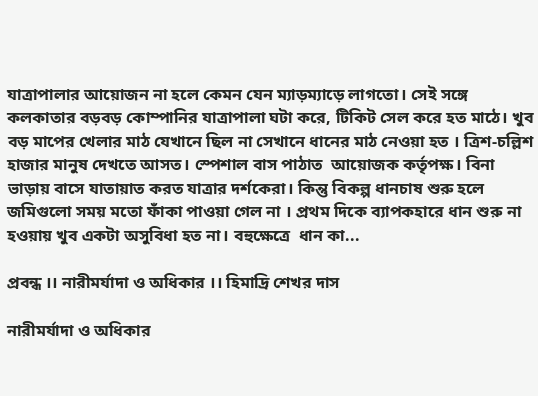যাত্রাপালার আয়োজন না হলে কেমন যেন ম‍্যাড়ম‍্যাড়ে লাগতো। সেই সঙ্গে কলকাতার বড়বড় কোম্পানির যাত্রাপালা ঘটা করে, টিকিট সেল করে হত মাঠে। খুব বড় মাপের খেলার মাঠ যেখানে ছিল না সেখানে ধানের মাঠ নেওয়া হত ‌। ত্রিশ-চল্লিশ হাজার মানুষ দেখতে আসত। স্পেশাল বাস পাঠাত  আয়োজক কর্তৃপক্ষ। বিনা ভাড়ায় বাসে যাতায়াত করত যাত্রার দর্শকেরা। কিন্তু বিকল্প ধানচাষ শুরু হলে জমিগুলো সময় মতো ফাঁকা পাওয়া গেল না । প্রথম দিকে ব‍্যাপকহারে ধান শুরু না হওয়ায় খুব একটা অসুবিধা হত না। বহুক্ষেত্রে  ধান কা...

প্রবন্ধ ।। নারীমর্যাদা ও অধিকার ।। হিমাদ্রি শেখর দাস

নারীমর্যাদা ও অধিকার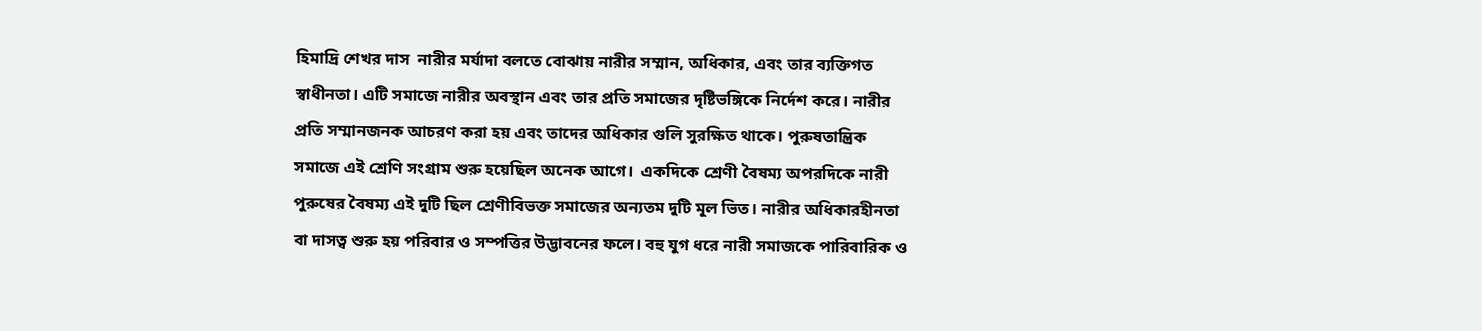হিমাদ্রি শেখর দাস  নারীর মর্যাদা বলতে বোঝায় নারীর সম্মান, অধিকার, এবং তার ব্যক্তিগত স্বাধীনতা। এটি সমাজে নারীর অবস্থান এবং তার প্রতি সমাজের দৃষ্টিভঙ্গিকে নির্দেশ করে। নারীর প্রতি সম্মানজনক আচরণ করা হয় এবং তাদের অধিকার গুলি সুরক্ষিত থাকে। পুরুষতান্ত্রিক সমাজে এই শ্রেণি সংগ্রাম শুরু হয়েছিল অনেক আগে।  একদিকে শ্রেণী বৈষম্য অপরদিকে নারী পুরুষের বৈষম্য এই দুটি ছিল শ্রেণীবিভক্ত সমাজের অন্যতম দুটি মূল ভিত। নারীর অধিকারহীনতা বা দাসত্ব শুরু হয় পরিবার ও সম্পত্তির উদ্ভাবনের ফলে। বহু যুগ ধরে নারী সমাজকে পারিবারিক ও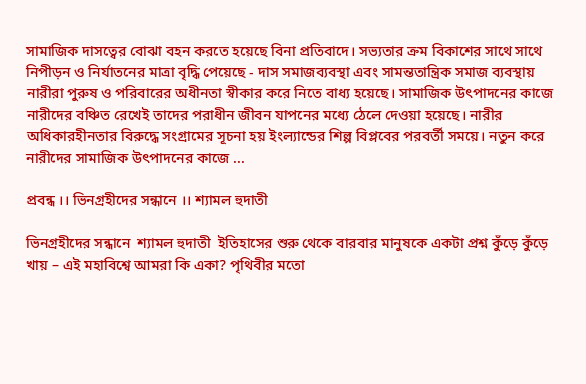সামাজিক দাসত্বের বোঝা বহন করতে হয়েছে বিনা প্রতিবাদে। সভ্যতার ক্রম বিকাশের সাথে সাথে নিপীড়ন ও নির্যাতনের মাত্রা বৃদ্ধি পেয়েছে - দাস সমাজব্যবস্থা এবং সামন্ততান্ত্রিক সমাজ ব্যবস্থায় নারীরা পুরুষ ও পরিবারের অধীনতা স্বীকার করে নিতে বাধ্য হয়েছে। সামাজিক উৎপাদনের কাজে নারীদের বঞ্চিত রেখেই তাদের পরাধীন জীবন যাপনের মধ্যে ঠেলে দেওয়া হয়েছে। নারীর অধিকারহীনতার বিরুদ্ধে সংগ্রামের সূচনা হয় ইংল্যান্ডের শিল্প বিপ্লবের পরবর্তী সময়ে। নতুন করে নারীদের সামাজিক উৎপাদনের কাজে ...

প্রবন্ধ ।। ভিনগ্রহীদের সন্ধানে ।। শ্যামল হুদাতী

ভিনগ্রহীদের সন্ধানে  শ্যামল হুদাতী  ইতিহাসের শুরু থেকে বারবার মানুষকে একটা প্রশ্ন কুঁড়ে কুঁড়ে খায় – এই মহাবিশ্বে আমরা কি একা? পৃথিবীর মতো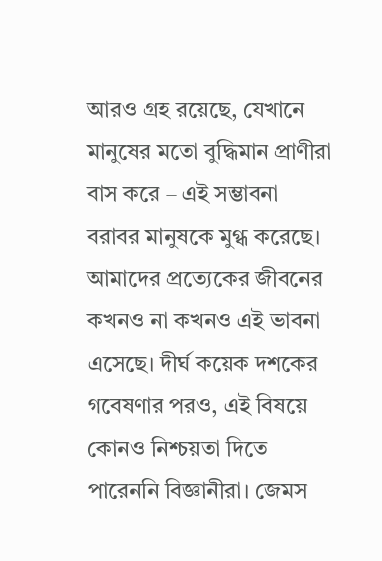আরও গ্রহ রয়েছে, যেখানে মানুষের মতো বুদ্ধিমান প্রাণীরা বাস করে – এই সম্ভাবনা বরাবর মানুষকে মুগ্ধ করেছে। আমাদের প্রত্যেকের জীবনের কখনও না কখনও এই ভাবনা এসেছে। দীর্ঘ কয়েক দশকের গবেষণার পরও, এই বিষয়ে কোনও নিশ্চয়তা দিতে পারেননি বিজ্ঞানীরা। জেমস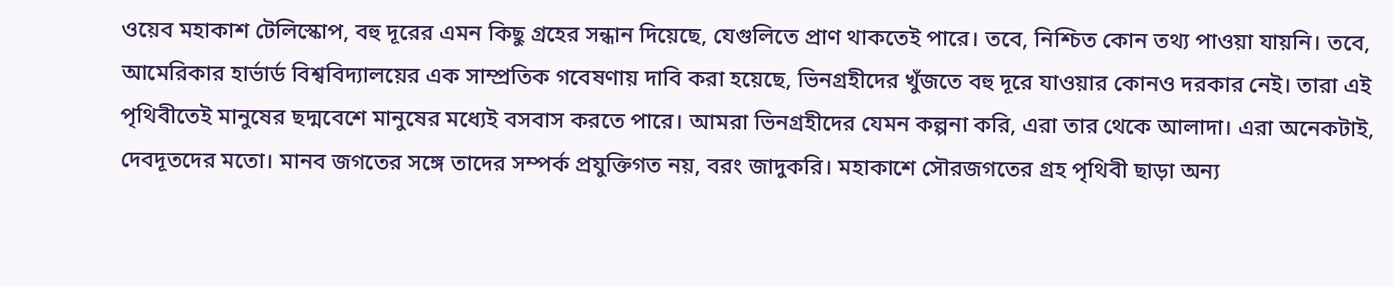ওয়েব মহাকাশ টেলিস্কোপ, বহু দূরের এমন কিছু গ্রহের সন্ধান দিয়েছে, যেগুলিতে প্রাণ থাকতেই পারে। তবে, নিশ্চিত কোন তথ্য পাওয়া যায়নি। তবে, আমেরিকার হার্ভার্ড বিশ্ববিদ্যালয়ের এক সাম্প্রতিক গবেষণায় দাবি করা হয়েছে, ভিনগ্রহীদের খুঁজতে বহু দূরে যাওয়ার কোনও দরকার নেই। তারা এই পৃথিবীতেই মানুষের ছদ্মবেশে মানুষের মধ্যেই বসবাস করতে পারে। আমরা ভিনগ্রহীদের যেমন কল্পনা করি, এরা তার থেকে আলাদা। এরা অনেকটাই, দেবদূতদের মতো। মানব জগতের সঙ্গে তাদের সম্পর্ক প্রযুক্তিগত নয়, বরং জাদুকরি। মহাকাশে সৌরজগতের গ্রহ পৃথিবী ছাড়া অন্য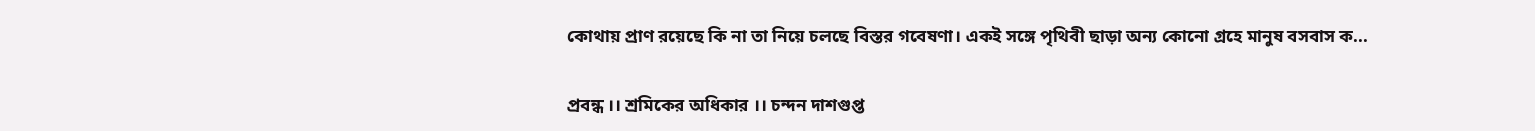কোথায় প্রাণ রয়েছে কি না তা নিয়ে চলছে বিস্তর গবেষণা। একই সঙ্গে পৃথিবী ছাড়া অন্য কোনো গ্রহে মানুষ বসবাস ক...

প্রবন্ধ ।। শ্রমিকের অধিকার ।। চন্দন দাশগুপ্ত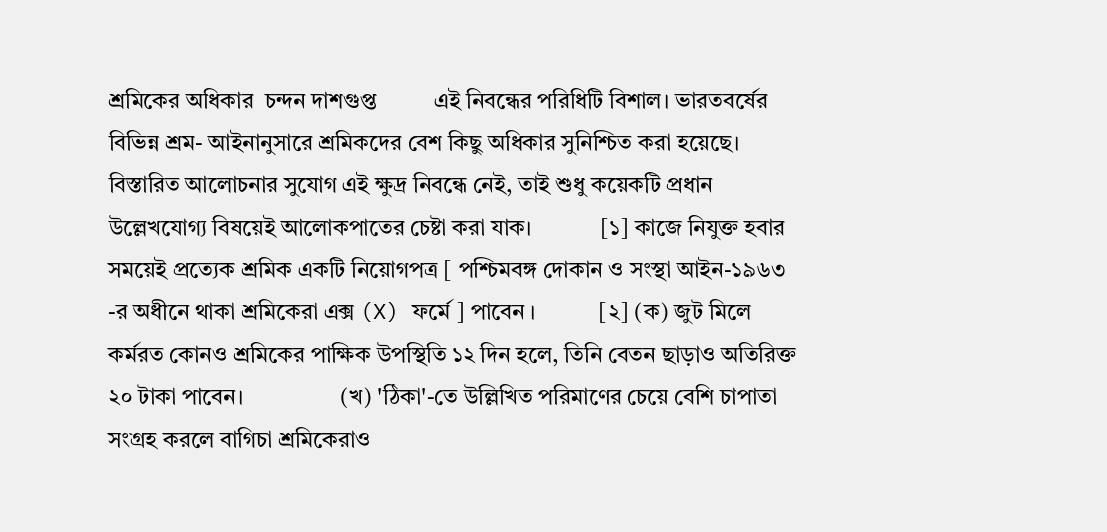শ্রমিকের অধিকার  চন্দন দাশগুপ্ত          এই নিবন্ধের পরিধিটি বিশাল। ভারতবর্ষের বিভিন্ন শ্রম- আইনানুসারে শ্রমিকদের বেশ কিছু অধিকার সুনিশ্চিত করা হয়েছে। বিস্তারিত আলোচনার সুযোগ এই ক্ষুদ্র নিবন্ধে নেই, তাই শুধু কয়েকটি প্রধান উল্লেখযোগ্য বিষয়েই আলোকপাতের চেষ্টা করা যাক।            [১] কাজে নিযুক্ত হবার সময়েই প্রত্যেক শ্রমিক একটি নিয়োগপত্র [ পশ্চিমবঙ্গ দোকান ও সংস্থা আইন-১৯৬৩ -র অধীনে থাকা শ্রমিকেরা এক্স (X) ফর্মে ] পাবেন ।           [২] (ক) জুট মিলে কর্মরত কোনও শ্রমিকের পাক্ষিক উপস্থিতি ১২ দিন হলে, তিনি বেতন ছাড়াও অতিরিক্ত ২০ টাকা পাবেন।                 (খ) 'ঠিকা'-তে উল্লিখিত পরিমাণের চেয়ে বেশি চাপাতা সংগ্রহ করলে বাগিচা শ্রমিকেরাও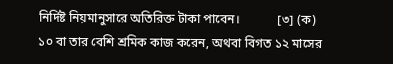নির্দিষ্ট নিয়মানুসারে অতিরিক্ত টাকা পাবেন।            [৩] (ক) ১০ বা তার বেশি শ্রমিক কাজ করেন, অথবা বিগত ১২ মাসের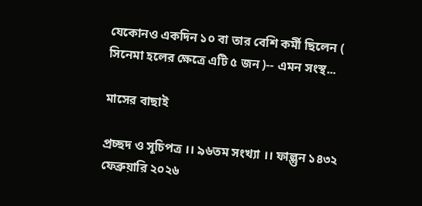যেকোনও একদিন ১০ বা তার বেশি কর্মী ছিলেন ( সিনেমা হলের ক্ষেত্রে এটি ৫ জন )-- এমন সংস্থ...

মাসের বাছাই

প্রচ্ছদ ও সূচিপত্র ।। ৯৬তম সংখ্যা ।। ফাল্গুন ১৪৩২ ফেব্রুয়ারি ২০২৬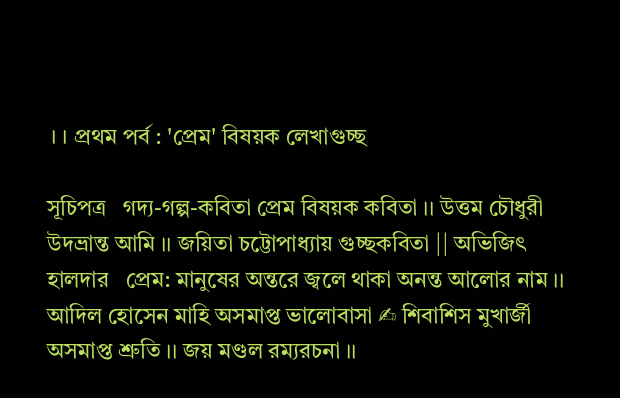।। প্রথম পর্ব : 'প্রেম' বিষয়ক লেখাগুচ্ছ

সূচিপত্র   গদ্য-গল্প-কবিতা প্রেম বিষয়ক কবিতা ।। উত্তম চৌধুরী   উদভ্রান্ত আমি ।। জয়িতা চট্টোপাধ্যায় গুচ্ছকবিতা || অভিজিৎ হালদার   প্রেম: মানুষের অন্তরে জ্বলে থাকা অনন্ত আলোর নাম ।। আদিল হোসেন মাহি অসমাপ্ত ভালোবাসা ✍ শিবাশিস মুখার্জী অসমাপ্ত শ্রুতি ।। জয় মণ্ডল রম্যরচনা ।।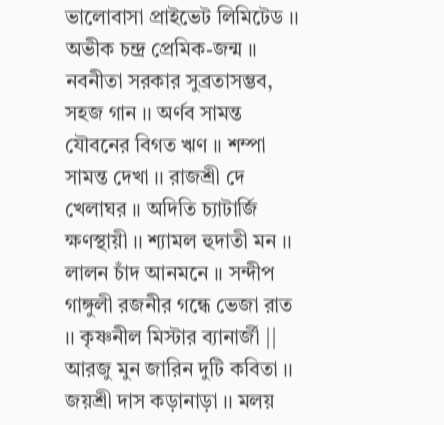ভালোবাসা প্রাইভেট লিমিটেড ।। অভীক চন্দ্র প্রেমিক-জন্ম ।। নবনীতা সরকার সুব্রতাসম্ভব, সহজ গান ।। অর্ণব সামন্ত যৌবনের বিগত ঋণ ।। শম্পা সামন্ত দেখা ।। রাজশ্রী দে খেলাঘর ।। অদিতি চ্যাটার্জি ক্ষণস্থায়ী ।। শ্যামল হুদাতী মন ।। লালন চাঁদ আনমনে ।। সন্দীপ গাঙ্গুলী রজনীর গন্ধে ভেজা রাত ।। কৃষ্ণনীল মিস্টার ব্যানার্জী || আরজু মুন জারিন দুটি কবিতা ।। জয়শ্রী দাস কড়ানাড়া ।। মলয়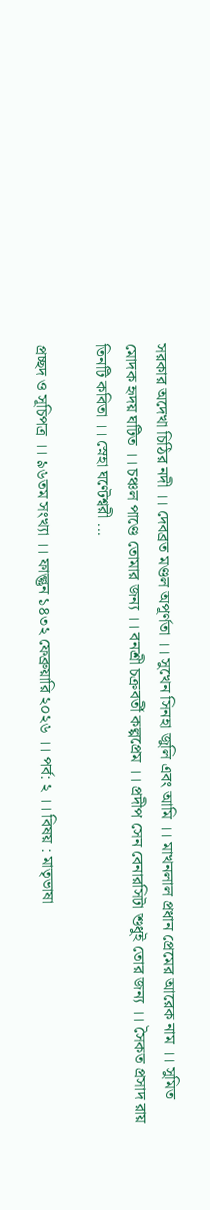সরকার অদেখা চিঠির নদী ।। দেবব্রত মণ্ডল অপূর্ণতা ।। সুখেন সিনহা জুলি এবং আমি ।। মাখনলাল প্রধান প্রেমের আরেক নাম ।। সুমিত মোদক হৃদয় ঘটিত ।। চঞ্চল পাণ্ডে তোমার জন্য ।। বনশ্রী চক্রবর্তী কল্পপ্রেম ।। প্রদীপ সেন বেনারসিটা শুধুই তোর জন্য ।। সৈকত প্রসাদ রায় তিনটি কবিতা ।। স্নেহা ঘণ্টেশ্বরী ...

প্রচ্ছদ ও সূচিপত্র ।। ৯৬তম সংখ্যা ।। ফাল্গুন ১৪৩২ ফেব্রুয়ারি ২০২৬ ।। পর্ব: ২ ।। বিষয় : মাতৃভাষা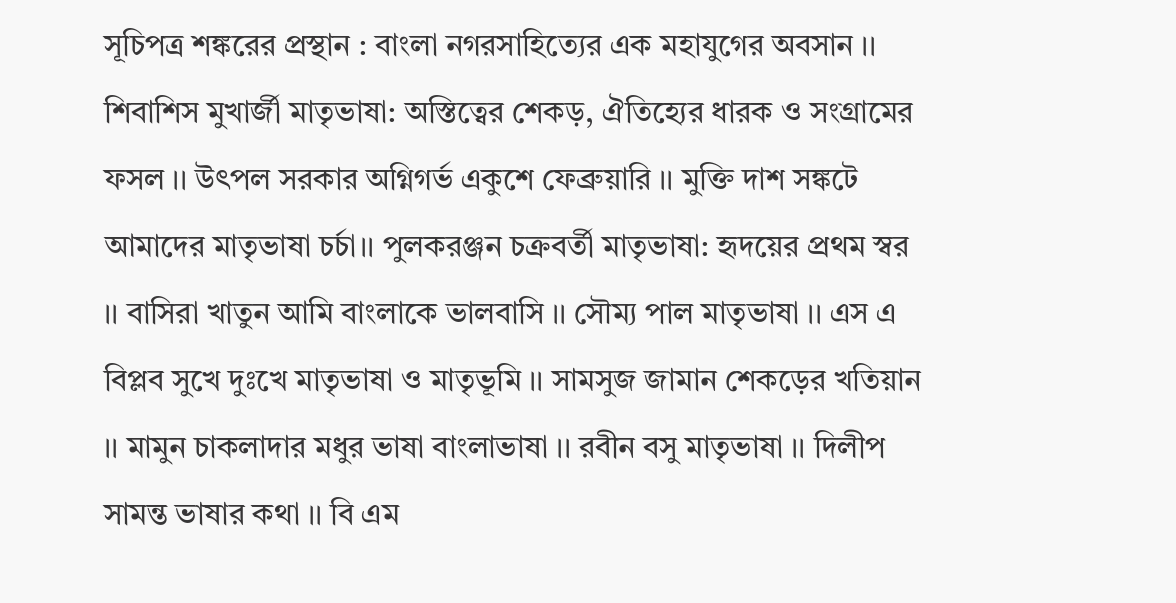সূচিপত্র শঙ্করের প্রস্থান : বাংলা নগরসাহিত্যের এক মহাযুগের অবসান ।। শিবাশিস মুখার্জী মাতৃভাষা: অস্তিত্বের শেকড়, ঐতিহ্যের ধারক ও সংগ্রামের ফসল ।। উৎপল সরকার অগ্নিগর্ভ একুশে ফেব্রুয়ারি ।। মুক্তি দাশ সঙ্কটে আমাদের মাতৃভাষা চর্চা।। পুলকরঞ্জন চক্রবর্তী মাতৃভাষা: হৃদয়ের প্রথম স্বর ।। বাসিরা খাতুন আমি বাংলাকে ভালবাসি ।। সৌম্য পাল মাতৃভাষা ।। এস এ বিপ্লব সুখে দুঃখে মাতৃভাষা ও মাতৃভূমি ।। সামসুজ জামান শেকড়ের খতিয়ান ।। মামুন চাকলাদার মধুর ভাষা বাংলাভাষা ।। রবীন বসু মাতৃভাষা ।। দিলীপ সামন্ত ভাষার কথা ।। বি এম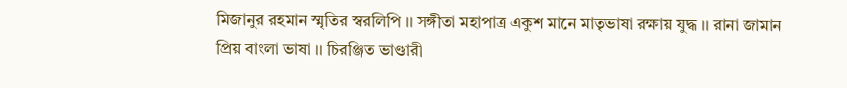মিজানুর রহমান স্মৃতির স্বরলিপি ।। সঙ্গীতা মহাপাত্র একুশ মানে মাতৃভাষা রক্ষায় যুদ্ধ ।। রানা জামান প্রিয় বাংলা ভাষা ।। চিরঞ্জিত ভাণ্ডারী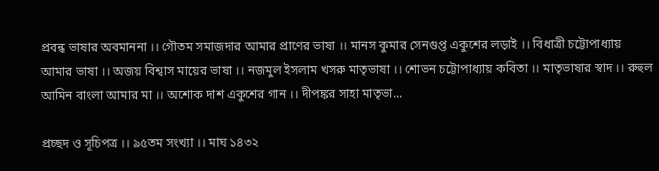প্রবন্ধ ভাষার অবমাননা ।। গৌতম সমাজদার আমার প্রাণের ভাষা ।। মানস কুমার সেনগুপ্ত একুশের লড়াই ।। বিধাত্রী চট্টোপাধ্যায় আমার ভাষা ।। অজয় বিশ্বাস মায়ের ভাষা ।। নজমুল ইসলাম খসরু মাতৃভাষা ।। শোভন চট্টোপাধ্যায় কবিতা ।। মাতৃভাষার স্বাদ ।। রুহুল আমিন বাংলা আমার মা ।। অশোক দাশ একুশের গান ।। দীপঙ্কর সাহা মাতৃভা...

প্রচ্ছদ ও সূচিপত্র ।। ৯৫তম সংখ্যা ।। মাঘ ১৪৩২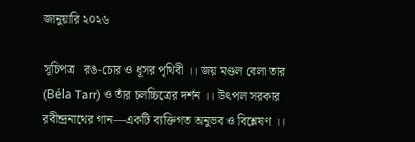জানুয়ারি ২০২৬

সূচিপত্র   রঙ-চোর ও ধূসর পৃথিবী ।। জয় মণ্ডল বেলা তার (Béla Tarr) ও তাঁর চলচ্চিত্রের দর্শন ।। উৎপল সরকার রবীন্দ্রনাথের গান—একটি ব্যক্তিগত অনুভব ও বিশ্লেষণ ।।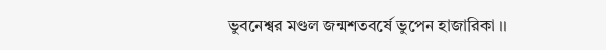ভুবনেশ্বর মণ্ডল জন্মশতবর্ষে ভুপেন হাজারিকা ।।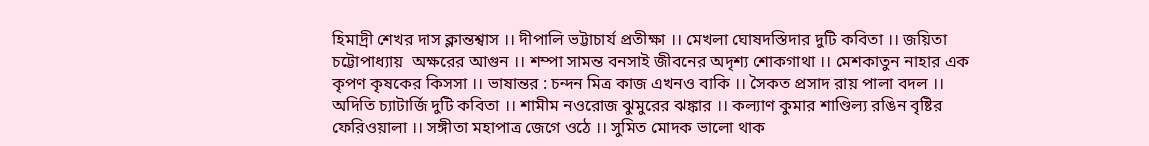হিমাদ্রী শেখর দাস ক্লান্তশ্বাস ।। দীপালি ভট্টাচার্য প্রতীক্ষা ।। মেখলা ঘোষদস্তিদার দুটি কবিতা ।। জয়িতা চট্টোপাধ্যায়  অক্ষরের আগুন ।। শম্পা সামন্ত বনসাই জীবনের অদৃশ্য শোকগাথা ।। মেশকাতুন নাহার এক কৃপণ কৃষকের কিসসা ।। ভাষান্তর : চন্দন মিত্র কাজ এখনও বাকি ।। সৈকত প্রসাদ রায় পালা বদল ।। অদিতি চ্যাটার্জি দুটি কবিতা ।। শামীম নওরোজ ঝুমুরের ঝঙ্কার ।। কল্যাণ কুমার শাণ্ডিল্য রঙিন বৃষ্টির ফেরিওয়ালা ।। সঙ্গীতা মহাপাত্র জেগে ওঠে ।। সুমিত মোদক ভালো থাক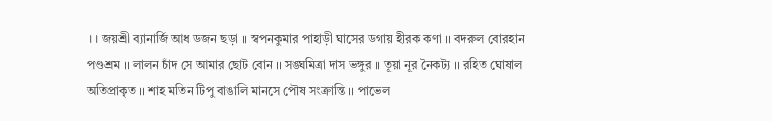।। জয়শ্রী ব্যানার্জি আধ ডজন ছড়া ।। স্বপনকুমার পাহাড়ী ঘাসের ডগায় হীরক কণা ।। বদরুল বোরহান পণ্ডশ্রম ।। লালন চাঁদ সে আমার ছোট বোন ।। সঙ্ঘমিত্রা দাস ভঙ্গুর ।। তূয়া নূর নৈকট্য ।। রহিত ঘোষাল অতিপ্রাকৃত ।। শাহ মতিন টিপু বাঙালি মানসে পৌষ সংক্রান্তি ।। পাভেল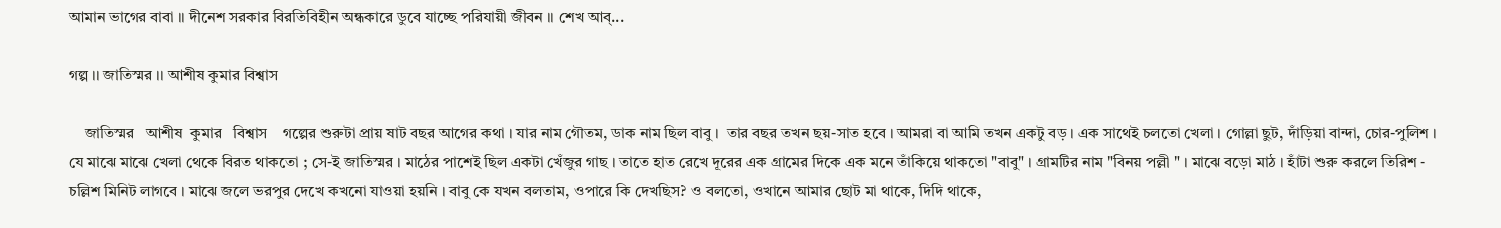আমান ভাগের বাবা ।। দীনেশ সরকার বিরতিবিহীন অন্ধকারে ডুবে যাচ্ছে পরিযায়ী জীবন ।। শেখ আব্...

গল্প ।। জাতিস্মর ।। আশীষ কুমার বিশ্বাস

    জাতিস্মর   আশীষ  কুমার   বিশ্বাস    গল্পের শুরুটা প্রায় ষাট বছর আগের কথা । যার নাম গৌতম, ডাক নাম ছিল বাবু ।  তার বছর তখন ছয়-সাত হবে । আমরা বা আমি তখন একটু বড় । এক সাথেই চলতো খেলা । গোল্লা ছুট, দাঁড়িয়া বান্দা, চোর-পুলিশ । যে মাঝে মাঝে খেলা থেকে বিরত থাকতো ; সে-ই জাতিস্মর । মাঠের পাশেই ছিল একটা খেঁজুর গাছ । তাতে হাত রেখে দূরের এক গ্রামের দিকে এক মনে তাঁকিয়ে থাকতো "বাবু" । গ্রামটির নাম "বিনয় পল্লী " । মাঝে বড়ো মাঠ । হাঁটা শুরু করলে তিরিশ - চল্লিশ মিনিট লাগবে । মাঝে জলে ভরপুর দেখে কখনো যাওয়া হয়নি । বাবু কে যখন বলতাম, ওপারে কি দেখছিস? ও বলতো, ওখানে আমার ছোট মা থাকে, দিদি থাকে,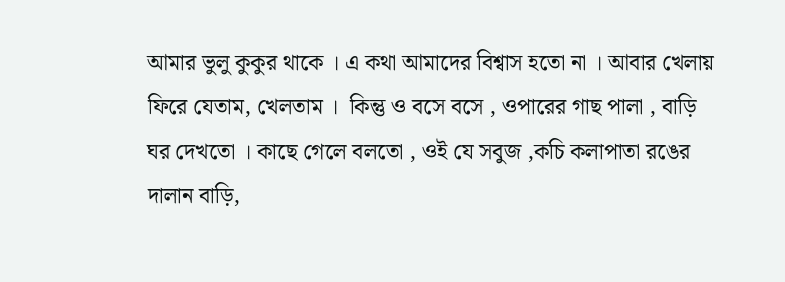আমার ভুলু কুকুর থাকে । এ কথা আমাদের বিশ্বাস হতো না । আবার খেলায় ফিরে যেতাম, খেলতাম ।  কিন্তু ও বসে বসে , ওপারের গাছ পালা , বাড়ি ঘর দেখতো । কাছে গেলে বলতো , ওই যে সবুজ ,কচি কলাপাতা রঙের দালান বাড়ি,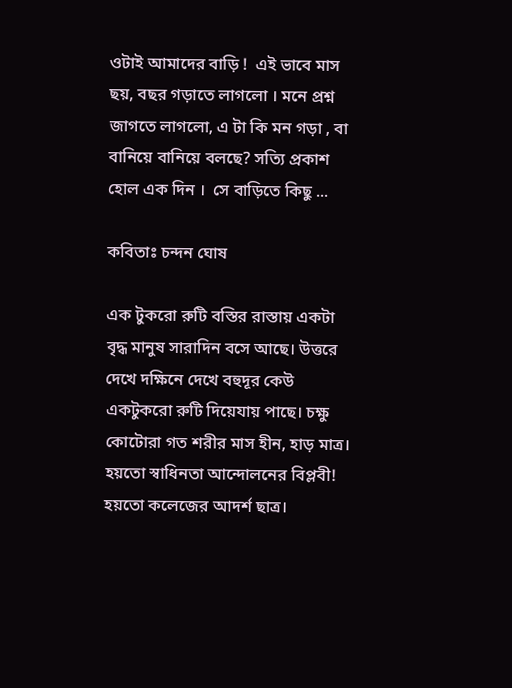ওটাই আমাদের বাড়ি !  এই ভাবে মাস ছয়, বছর গড়াতে লাগলো । মনে প্রশ্ন জাগতে লাগলো, এ টা কি মন গড়া , বা বানিয়ে বানিয়ে বলছে? সত্যি প্রকাশ হোল এক দিন ।  সে বাড়িতে কিছু ...

কবিতাঃ চন্দন ঘোষ

এক টুকরো রুটি বস্তির রাস্তায় একটা বৃদ্ধ মানুষ সারাদিন বসে আছে। উত্তরে দেখে দক্ষিনে দেখে বহুদূর কেউ একটুকরো রুটি দিয়েযায় পাছে। চক্ষু কোটোরা গত শরীর মাস হীন, হাড় মাত্র। হয়তো স্বাধিনতা আন্দোলনের বিপ্লবী! হয়তো কলেজের আদর্শ ছাত্র।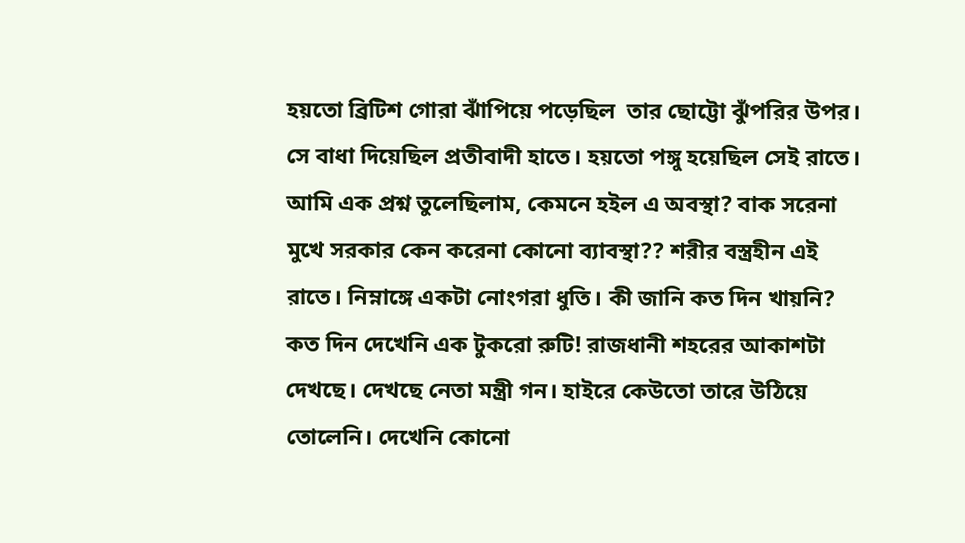হয়তো ব্রিটিশ গোরা ঝাঁপিয়ে পড়েছিল  তার ছোট্টো ঝুঁপরির উপর। সে বাধা দিয়েছিল প্রতীবাদী হাতে। হয়তো পঙ্গু হয়েছিল সেই রাতে। আমি এক প্রশ্ন তুলেছিলাম, কেমনে হইল এ অবস্থা? বাক সরেনা মুখে সরকার কেন করেনা কোনো ব্যাবস্থা?? শরীর বস্ত্রহীন এই রাতে। নিম্নাঙ্গে একটা নোংগরা ধুতি। কী জানি কত দিন খায়নি? কত দিন দেখেনি এক টুকরো রুটি! রাজধানী শহরের আকাশটা দেখছে। দেখছে নেতা মন্ত্রী গন। হাইরে কেউতো তারে উঠিয়ে তোলেনি। দেখেনি কোনো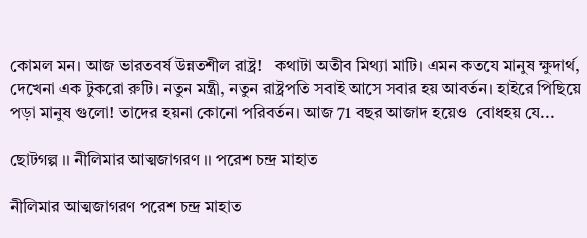কোমল মন। আজ ভারতবর্ষ উন্নতশীল রাষ্ট্র!   কথাটা অতীব মিথ্যা মাটি। এমন কতযে মানুষ ক্ষুদার্থ, দেখেনা এক টুকরো রুটি। নতুন মন্ত্রী, নতুন রাষ্ট্রপতি সবাই আসে সবার হয় আবর্তন। হাইরে পিছিয়ে পড়া মানুষ গুলো! তাদের হয়না কোনো পরিবর্তন। আজ 71 বছর আজাদ হয়েও  বোধহয় যে...

ছোটগল্প ।। নীলিমার আত্মজাগরণ ।। পরেশ চন্দ্র মাহাত

নীলিমার আত্মজাগরণ পরেশ চন্দ্র মাহাত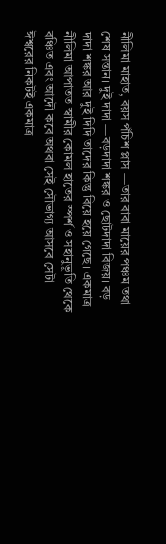নীলিমা মাহাত, বয়স পঁচিশ প্লাস —তার বাবা মায়ের পঞ্চম তথা শেষ সন্তান। দুই দাদা —বড়দাদা শঙ্কর ও ছোটদাদা বিজয়। বড় দাদা শঙ্কর আর দুই দিদি তাদের কিন্তু বিয়ে হয়ে গেছে। একমাত্র নীলিমা আপাতত স্বামীর কোমল হাতের স্পর্শ ও সহানুভূতি থেকে বঞ্চিত এবং আদৌ কবে অথবা সেই সৌভাগ্য আসবে সেটা ঈশ্বরের নিকটই একমাত্র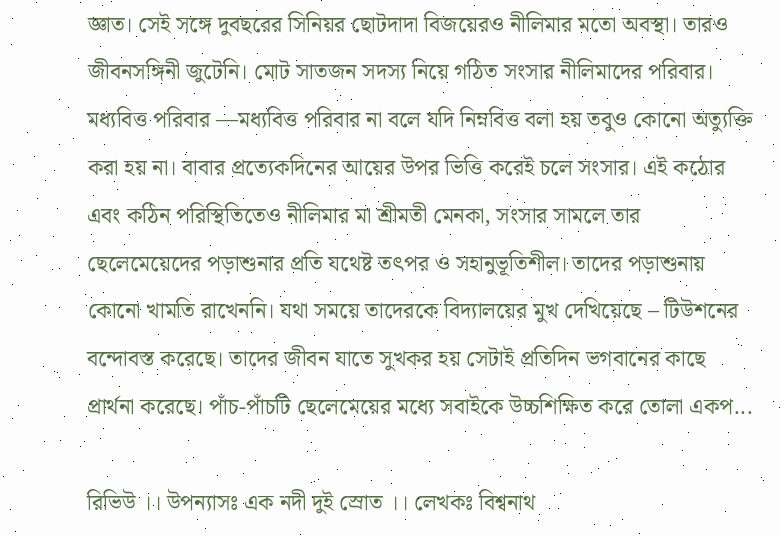জ্ঞাত। সেই সঙ্গে দুবছরের সিনিয়র ছোটদাদা বিজয়েরও নীলিমার মতো অবস্থা। তারও জীবনসঙ্গিনী জুটেনি। মোট সাতজন সদস্য নিয়ে গঠিত সংসার নীলিমাদের পরিবার। মধ্যবিত্ত পরিবার —মধ্যবিত্ত পরিবার না বলে যদি নিম্নবিত্ত বলা হয় তবুও কোনো অত্যুক্তি করা হয় না। বাবার প্রত্যেকদিনের আয়ের উপর ভিত্তি করেই চলে সংসার। এই কঠোর এবং কঠিন পরিস্থিতিতেও নীলিমার মা শ্রীমতী মেনকা‚ সংসার সামলে তার ছেলেমেয়েদের পড়াশুনার প্রতি যথেষ্ট তৎপর ও সহানুভূতিশীল। তাদের পড়াশুনায় কোনো খামতি রাখেননি। যথা সময়ে তাদেরকে বিদ্যালয়ের মুখ দেখিয়েছে – টিউশনের বন্দোবস্ত করেছে। তাদের জীবন যাতে সুখকর হয় সেটাই প্রতিদিন ভগবানের কাছে প্রার্থনা করেছে। পাঁচ-পাঁচটি ছেলেমেয়ের মধ্যে সবাইকে উচ্চশিক্ষিত করে তোলা একপ...

রিভিউ ।। উপন্যাসঃ এক নদী দুই স্রোত ।। লেখকঃ বিশ্বনাথ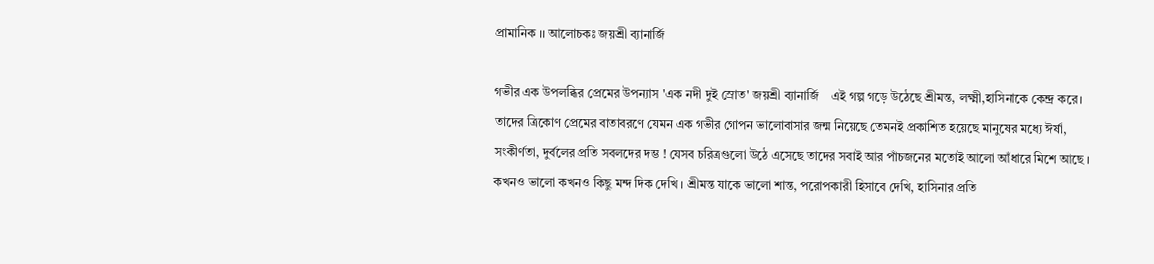প্রামানিক ।। আলোচকঃ জয়শ্রী ব্যানার্জি

গভীর এক উপলব্ধির প্রেমের উপন্যাস 'এক নদী দুই স্রোত' জয়শ্রী ব্যানার্জি    এই গল্প গড়ে উঠেছে শ্রীমন্ত, লক্ষ্মী,হাসিনাকে কেন্দ্র করে। তাদের ত্রিকোণ প্রেমের বাতাবরণে যেমন এক গভীর গোপন ভালোবাসার জন্ম নিয়েছে তেমনই প্রকাশিত হয়েছে মানুষের মধ্যে ঈর্ষা, সংকীর্ণতা, দুর্বলের প্রতি সবলদের দম্ভ ! যেসব চরিত্রগুলো উঠে এসেছে তাদের সবাই আর পাঁচজনের মতোই আলো আঁধারে মিশে আছে । কখনও ভালো কখনও কিছু মন্দ দিক দেখি । শ্রীমন্ত যাকে ভালো শান্ত, পরোপকারী হিসাবে দেখি, হাসিনার প্রতি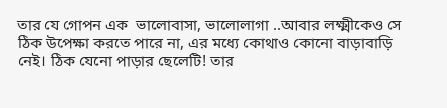তার যে গোপন এক  ভালোবাসা, ভালোলাগা ..আবার লক্ষ্মীকেও সে ঠিক উপেক্ষা করতে পারে না, এর মধ্যে কোথাও কোনো বাড়াবাড়ি নেই। ঠিক যেনো পাড়ার ছেলেটি! তার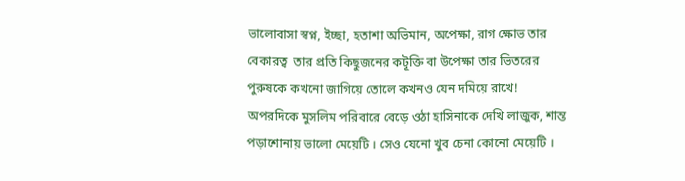ভালোবাসা স্বপ্ন, ইচ্ছা, হতাশা অভিমান, অপেক্ষা, রাগ ক্ষোভ তার বেকারত্ব  তার প্রতি কিছুজনের কটূক্তি বা উপেক্ষা তার ভিতরের পুরুষকে কখনো জাগিয়ে তোলে কখনও যেন দমিয়ে রাখে!  অপরদিকে মুসলিম পরিবারে বেড়ে ওঠা হাসিনাকে দেখি লাজুক, শান্ত পড়াশোনায় ভালো মেয়েটি । সেও যেনো খুব চেনা কোনো মেয়েটি ।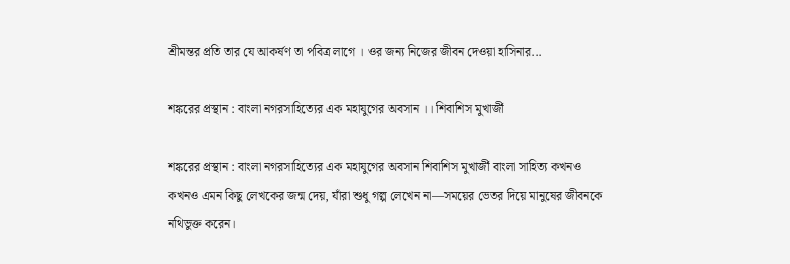শ্রীমন্তর প্রতি তার যে আকর্ষণ তা পবিত্র লাগে । ওর জন্য নিজের জীবন দেওয়া হাসিনার...

শঙ্করের প্রস্থান : বাংলা নগরসাহিত্যের এক মহাযুগের অবসান ।। শিবাশিস মুখার্জী

শঙ্করের প্রস্থান : বাংলা নগরসাহিত্যের এক মহাযুগের অবসান শিবাশিস মুখার্জী বাংলা সাহিত্য কখনও কখনও এমন কিছু লেখকের জন্ম দেয়, যাঁরা শুধু গল্প লেখেন না—সময়ের ভেতর দিয়ে মানুষের জীবনকে নথিভুক্ত করেন।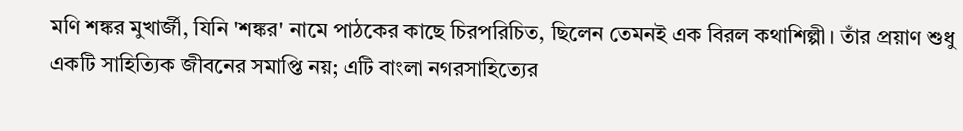মণি শঙ্কর মুখার্জী, যিনি 'শঙ্কর' নামে পাঠকের কাছে চিরপরিচিত, ছিলেন তেমনই এক বিরল কথাশিল্পী। তাঁর প্রয়াণ শুধু একটি সাহিত্যিক জীবনের সমাপ্তি নয়; এটি বাংলা নগরসাহিত্যের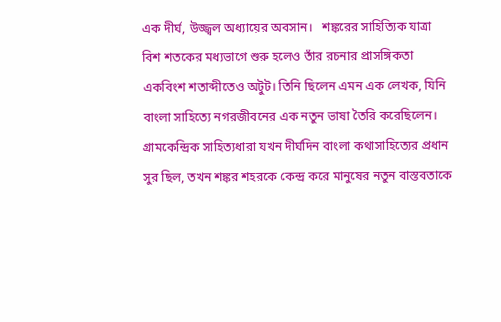এক দীর্ঘ, উজ্জ্বল অধ্যায়ের অবসান।   শঙ্করের সাহিত্যিক যাত্রা বিশ শতকের মধ্যভাগে শুরু হলেও তাঁর রচনার প্রাসঙ্গিকতা একবিংশ শতাব্দীতেও অটুট। তিনি ছিলেন এমন এক লেখক, যিনি বাংলা সাহিত্যে নগরজীবনের এক নতুন ভাষা তৈরি করেছিলেন। গ্রামকেন্দ্রিক সাহিত্যধারা যখন দীর্ঘদিন বাংলা কথাসাহিত্যের প্রধান সুর ছিল, তখন শঙ্কর শহরকে কেন্দ্র করে মানুষের নতুন বাস্তবতাকে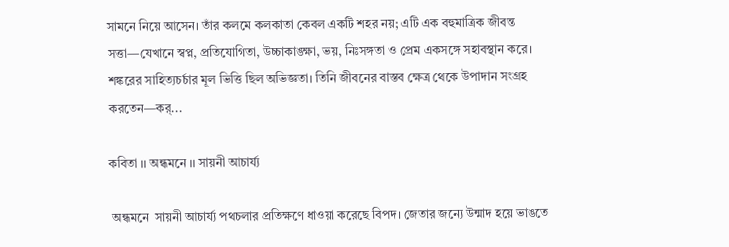সামনে নিয়ে আসেন। তাঁর কলমে কলকাতা কেবল একটি শহর নয়; এটি এক বহুমাত্রিক জীবন্ত সত্তা—যেখানে স্বপ্ন, প্রতিযোগিতা, উচ্চাকাঙ্ক্ষা, ভয়, নিঃসঙ্গতা ও প্রেম একসঙ্গে সহাবস্থান করে।   শঙ্করের সাহিত্যচর্চার মূল ভিত্তি ছিল অভিজ্ঞতা। তিনি জীবনের বাস্তব ক্ষেত্র থেকে উপাদান সংগ্রহ করতেন—কর্...

কবিতা ।। অন্ধমনে ।। সায়নী আচার্য্য

 অন্ধমনে  সায়নী আচার্য্য পথচলার প্রতিক্ষণে ধাওয়া করেছে বিপদ। জেতার জন্যে উন্মাদ হয়ে ভাঙতে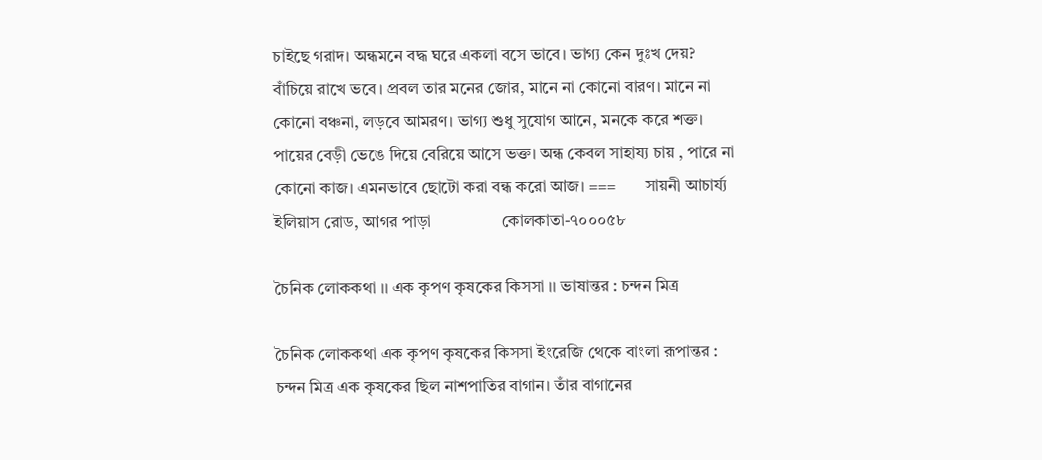চাইছে গরাদ। অন্ধমনে বদ্ধ ঘরে একলা বসে ভাবে। ভাগ্য কেন দুঃখ দেয়? বাঁচিয়ে রাখে ভবে। প্রবল তার মনের জোর, মানে না কোনো বারণ। মানে না কোনো বঞ্চনা, লড়বে আমরণ। ভাগ্য শুধু সুযোগ আনে, মনকে করে শক্ত। পায়ের বেড়ী ভেঙে দিয়ে বেরিয়ে আসে ভক্ত। অন্ধ কেবল সাহায্য চায় , পারে না কোনো কাজ। এমনভাবে ছোটো করা বন্ধ করো আজ। ===       সায়নী আচার্য্য     ইলিয়াস রোড, আগর পাড়া                 কোলকাতা-৭০০০৫৮

চৈনিক লোককথা ।। এক কৃপণ কৃষকের কিসসা ।। ভাষান্তর : চন্দন মিত্র

চৈনিক লোককথা এক কৃপণ কৃষকের কিসসা ইংরেজি থেকে বাংলা রূপান্তর : চন্দন মিত্র এক কৃষকের ছিল নাশপাতির বাগান। তাঁর বাগানের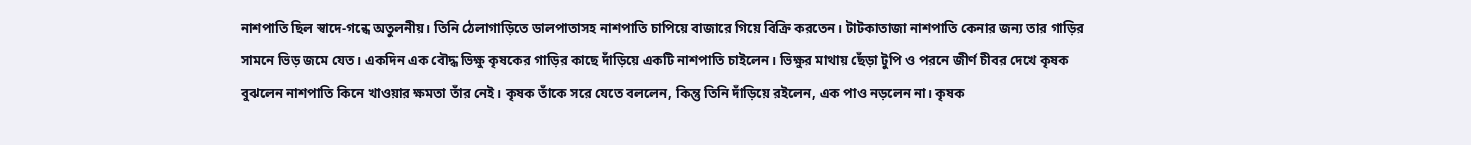নাশপাতি ছিল স্বাদে-গন্ধে অতুলনীয়। তিনি ঠেলাগাড়িতে ডালপাতাসহ নাশপাতি চাপিয়ে বাজারে গিয়ে বিক্রি করতেন। টাটকাতাজা নাশপাতি কেনার জন্য তার গাড়ির সামনে ভিড় জমে যেত। একদিন এক বৌদ্ধ ভিক্ষু কৃষকের গাড়ির কাছে দাঁড়িয়ে একটি নাশপাতি চাইলেন। ভিক্ষুর মাথায় ছেঁড়া টুপি ও পরনে জীর্ণ চীবর দেখে কৃষক বুঝলেন নাশপাতি কিনে খাওয়ার ক্ষমতা তাঁর নেই। কৃষক তাঁকে সরে যেতে বললেন, কিন্তু তিনি দাঁড়িয়ে রইলেন, এক পাও নড়লেন না। কৃষক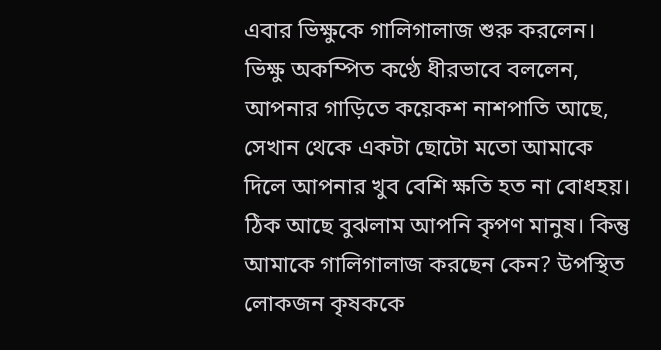এবার ভিক্ষুকে গালিগালাজ শুরু করলেন। ভিক্ষু অকম্পিত কণ্ঠে ধীরভাবে বললেন, আপনার গাড়িতে কয়েকশ নাশপাতি আছে, সেখান থেকে একটা ছোটো মতো আমাকে দিলে আপনার খুব বেশি ক্ষতি হত না বোধহয়। ঠিক আছে বুঝলাম আপনি কৃপণ মানুষ। কিন্তু আমাকে গালিগালাজ করছেন কেন? উপস্থিত লোকজন কৃষককে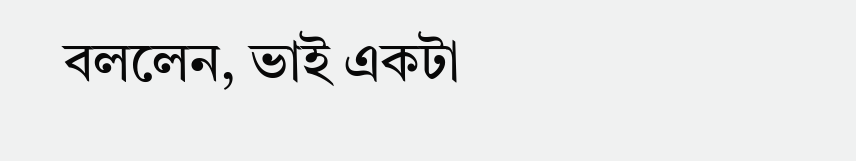বললেন, ভাই একটা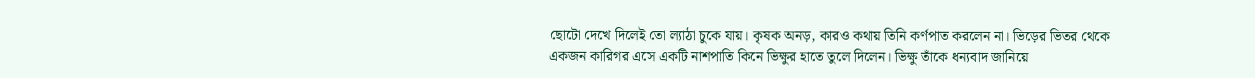ছোটো দেখে দিলেই তো ল্যাঠা চুকে যায়। কৃষক অনড়, কারও কথায় তিনি কর্ণপাত করলেন না। ভিড়ের ভিতর থেকে একজন কারিগর এসে একটি নাশপাতি কিনে ভিক্ষুর হাতে তুলে দিলেন। ভিক্ষু তাঁকে ধন্যবাদ জানিয়ে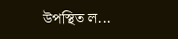উপস্থিত ল...